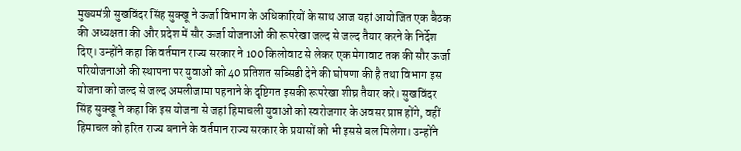मुख्यमंत्री सुखविंदर सिंह सुक्खू ने ऊर्जा विभाग के अधिकारियों के साथ आज यहां आयोजित एक बैठक की अध्यक्षता की और प्रदेश में सौर ऊर्जा योजनाओं की रूपरेखा जल्द से जल्द तैयार करने के निर्देश दिए। उन्होंने कहा कि वर्तमान राज्य सरकार ने 100 किलोवाट से लेकर एक मेगावाट तक की सौर ऊर्जा परियोजनाओं की स्थापना पर युवाओं को 40 प्रतिशत सब्सिडी देने की घोषणा की है तथा विभाग इस योजना को जल्द से जल्द अमलीजामा पहनाने के दृष्टिगत इसकी रूपरेखा शीघ्र तैयार करे। सुखविंदर सिंह सुक्खू ने कहा कि इस योजना से जहां हिमाचली युवाओं को स्वरोजगार के अवसर प्राप्त होंगे, वहीं हिमाचल को हरित राज्य बनाने के वर्तमान राज्य सरकार के प्रयासों को भी इससे बल मिलेगा। उन्होंने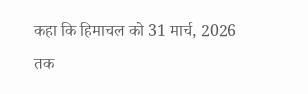कहा कि हिमाचल को 31 मार्च, 2026 तक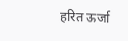हरित ऊर्जा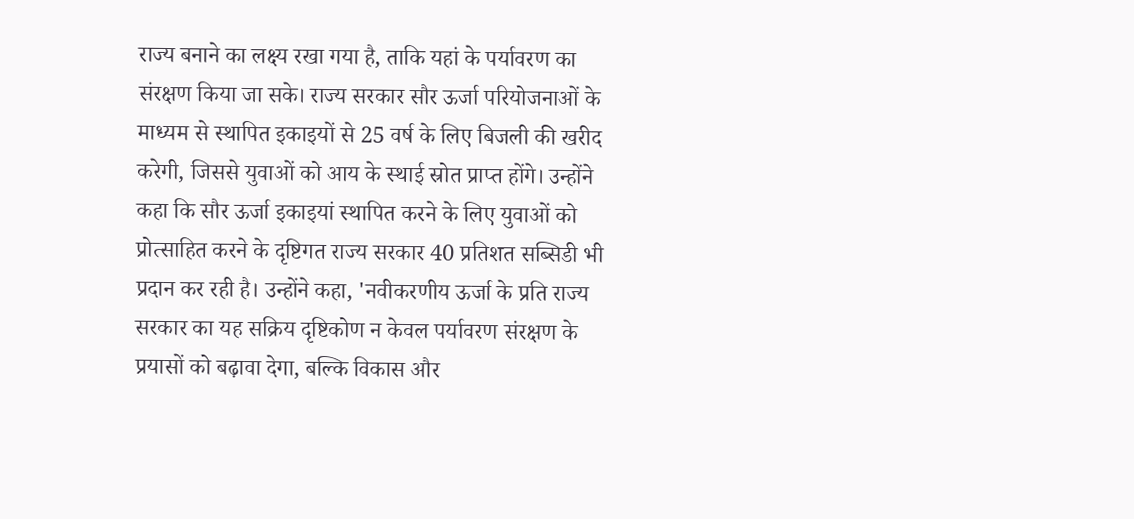राज्य बनाने का लक्ष्य रखा गया है, ताकि यहां के पर्यावरण का संरक्षण किया जा सके। राज्य सरकार सौर ऊर्जा परियोजनाओं के माध्यम से स्थापित इकाइयों से 25 वर्ष के लिए बिजली की खरीद करेगी, जिससे युवाओं को आय के स्थाई स्रोत प्राप्त होंगे। उन्होंने कहा कि सौर ऊर्जा इकाइयां स्थापित करने के लिए युवाओं को प्रोत्साहित करने के दृष्टिगत राज्य सरकार 40 प्रतिशत सब्सिडी भी प्रदान कर रही है। उन्होंने कहा, 'नवीकरणीय ऊर्जा के प्रति राज्य सरकार का यह सक्रिय दृष्टिकोण न केवल पर्यावरण संरक्षण के प्रयासों को बढ़ावा देगा, बल्कि विकास और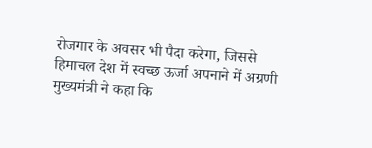रोजगार के अवसर भी पैदा करेगा, जिससे हिमाचल देश में स्वच्छ ऊर्जा अपनाने में अग्रणी मुख्यमंत्री ने कहा कि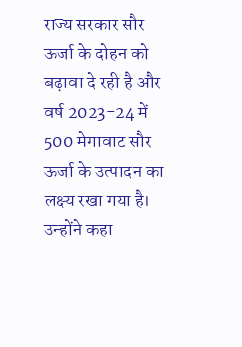राज्य सरकार सौर ऊर्जा के दोहन को बढ़ावा दे रही है और वर्ष 2023-24 में 500 मेगावाट सौर ऊर्जा के उत्पादन का लक्ष्य रखा गया है। उन्होंने कहा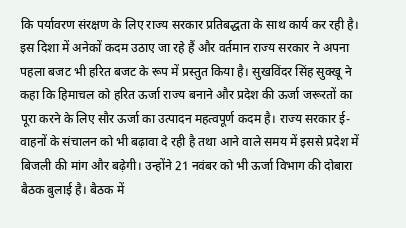कि पर्यावरण संरक्षण के लिए राज्य सरकार प्रतिबद्धता के साथ कार्य कर रही है। इस दिशा में अनेकों कदम उठाए जा रहे हैं और वर्तमान राज्य सरकार ने अपना पहला बजट भी हरित बजट के रूप में प्रस्तुत किया है। सुखविंदर सिंह सुक्खू ने कहा कि हिमाचल को हरित ऊर्जा राज्य बनाने और प्रदेश की ऊर्जा जरूरतों का पूरा करने के लिए सौर ऊर्जा का उत्पादन महत्वपूर्ण कदम है। राज्य सरकार ई-वाहनों के संचालन को भी बढ़ावा दे रही है तथा आने वाले समय में इससे प्रदेश में बिजली की मांग और बढ़ेगी। उन्होंने 21 नवंबर को भी ऊर्जा विभाग की दोबारा बैठक बुलाई है। बैठक में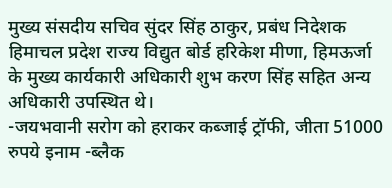मुख्य संसदीय सचिव सुंदर सिंह ठाकुर, प्रबंध निदेशक हिमाचल प्रदेश राज्य विद्युत बोर्ड हरिकेश मीणा, हिमऊर्जा के मुख्य कार्यकारी अधिकारी शुभ करण सिंह सहित अन्य अधिकारी उपस्थित थे।
-जयभवानी सरोग को हराकर कब्जाई ट्रॉफी, जीता 51000 रुपये इनाम -ब्लैक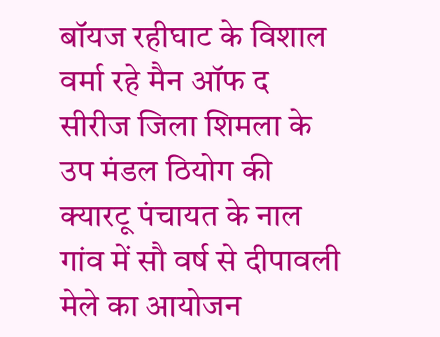बॉयज रहीघाट के विशाल वर्मा रहे मैन ऑफ द सीरीज जिला शिमला के उप मंडल ठियोग की क्यारटू पंचायत के नाल गांव में सौ वर्ष से दीपावली मेले का आयोजन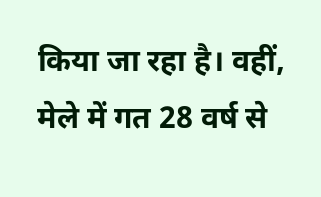किया जा रहा है। वहीं, मेले में गत 28 वर्ष से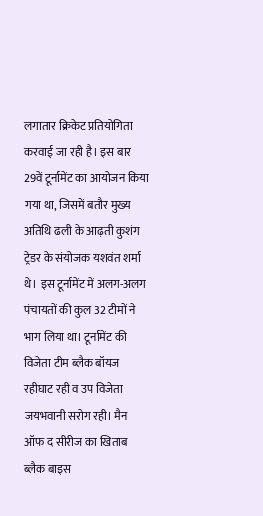लगातार क्रिकेट प्रतियोगिता करवाई जा रही है। इस बार 29वें टूर्नामेंट का आयोजन किया गया था, जिसमें बतौर मुख्य अतिथि ढली के आढ़ती कुशंग ट्रेडर के संयोजक यशवंत शर्मा थे। इस टूर्नामेंट में अलग-अलग पंचायतों की कुल 32 टीमों ने भाग लिया था। टूर्नामेंट की विजेता टीम ब्लैक बॉयज रहीघाट रही व उप विजेता जयभवानी सरोग रही। मैन ऑफ द सीरीज का खिताब ब्लैक बाइस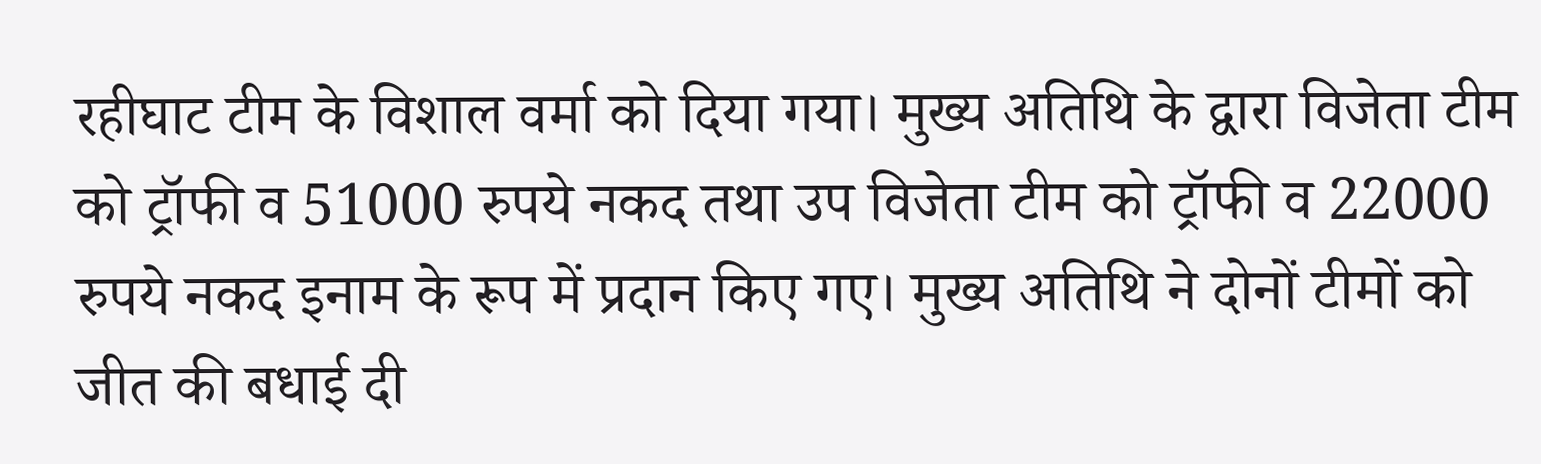रहीघाट टीम के विशाल वर्मा को दिया गया। मुख्य अतिथि के द्वारा विजेता टीम को ट्रॉफी व 51000 रुपये नकद तथा उप विजेता टीम को ट्रॉफी व 22000 रुपये नकद इनाम के रूप में प्रदान किए गए। मुख्य अतिथि ने दोनों टीमों को जीत की बधाई दी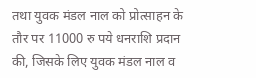तथा युवक मंडल नाल को प्रोत्साहन के तौर पर 11000 रु पये धनराशि प्रदान की, जिसके लिए युवक मंडल नाल व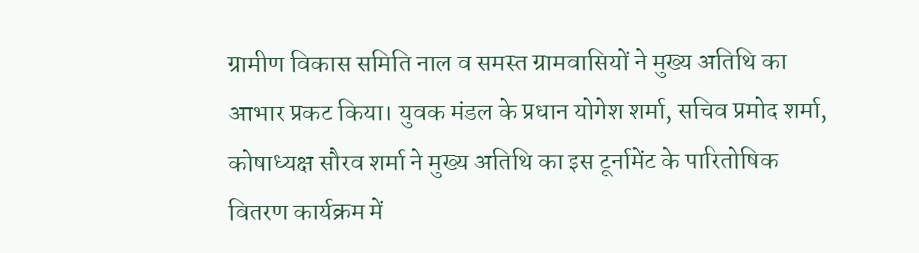ग्रामीण विकास समिति नाल व समस्त ग्रामवासियों ने मुख्य अतिथि का आभार प्रकट किया। युवक मंडल के प्रधान योगेश शर्मा, सचिव प्रमोद शर्मा, कोषाध्यक्ष सौरव शर्मा ने मुख्य अतिथि का इस टूर्नामेंट के पारितोषिक वितरण कार्यक्रम में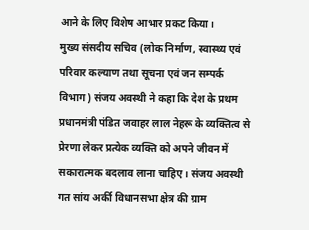आने के लिए विशेष आभार प्रकट किया।
मुख्य संसदीय सचिव (लोक निर्माण, स्वास्थ्य एवं परिवार कल्याण तथा सूचना एवं जन सम्पर्क विभाग) संजय अवस्थी ने कहा कि देश के प्रथम प्रधानमंत्री पंडित जवाहर लाल नेहरू के व्यक्तित्व से प्रेरणा लेकर प्रत्येक व्यक्ति को अपने जीवन में सकारात्मक बदलाव लाना चाहिए। संजय अवस्थी गत सांय अर्की विधानसभा क्षेत्र की ग्राम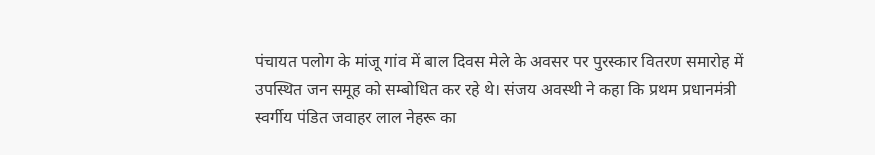पंचायत पलोग के मांजू गांव में बाल दिवस मेले के अवसर पर पुरस्कार वितरण समारोह में उपस्थित जन समूह को सम्बोधित कर रहे थे। संजय अवस्थी ने कहा कि प्रथम प्रधानमंत्री स्वर्गीय पंडित जवाहर लाल नेहरू का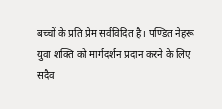बच्चों के प्रति प्रेम सर्वविदित है। पण्डित नेहरू युवा शक्ति को मार्गदर्शन प्रदान करने के लिए सदैव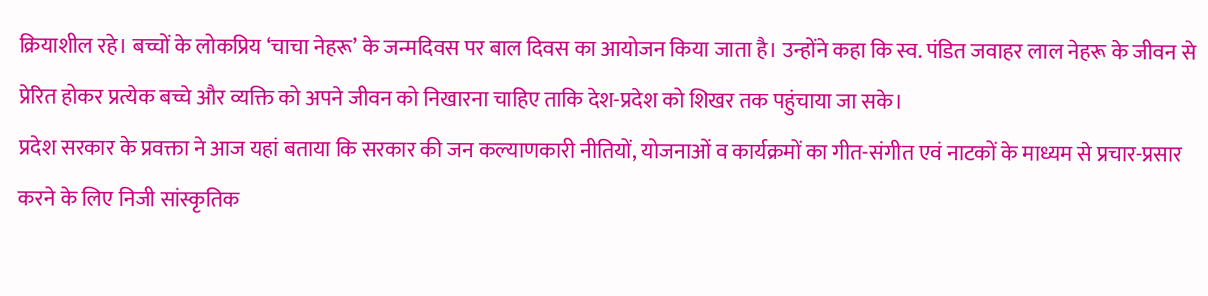क्रियाशील रहे। बच्चों के लोकप्रिय ‘चाचा नेहरू’ के जन्मदिवस पर बाल दिवस का आयोजन किया जाता है। उन्होंने कहा कि स्व. पंडित जवाहर लाल नेहरू के जीवन से प्रेरित होकर प्रत्येक बच्चे और व्यक्ति को अपने जीवन को निखारना चाहिए ताकि देश-प्रदेश को शिखर तक पहुंचाया जा सके।
प्रदेश सरकार के प्रवक्ता ने आज यहां बताया कि सरकार की जन कल्याणकारी नीतियों, योजनाओं व कार्यक्रमों का गीत-संगीत एवं नाटकों के माध्यम से प्रचार-प्रसार करने के लिए निजी सांस्कृतिक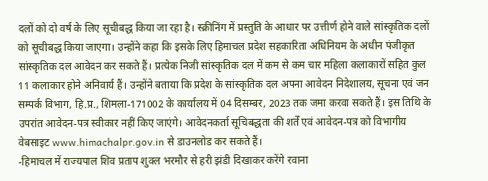दलों को दो वर्ष के लिए सूचीबद्ध किया जा रहा है। स्क्रीनिंग में प्रस्तुति के आधार पर उत्तीर्ण होने वाले सांस्कृतिक दलों को सूचीबद्ध किया जाएगा। उन्होंने कहा कि इसके लिए हिमाचल प्रदेश सहकारिता अधिनियम के अधीन पंजीकृत सांस्कृतिक दल आवेदन कर सकते हैं। प्रत्येक निजी सांस्कृतिक दल में कम से कम चार महिला कलाकारों सहित कुल 11 कलाकार होने अनिवार्य हैं। उन्होंने बताया कि प्रदेश के सांस्कृतिक दल अपना आवेदन निदेशालय, सूचना एवं जन सम्पर्क विभाग, हि.प्र., शिमला-171002 के कार्यालय में 04 दिसम्बर, 2023 तक जमा करवा सकते हैं। इस तिथि के उपरांत आवेदन-पत्र स्वीकार नहीं किए जाएंगे। आवेदनकर्ता सूचिबद्धता की शर्तें एवं आवेदन-पत्र को विभागीय वेबसाइट www.himachalpr.gov.in से डाउनलोड कर सकते हैं।
-हिमाचल में राज्यपाल शिव प्रताप शुक्ल भरमौर से हरी झंडी दिखाकर करेंगे रवाना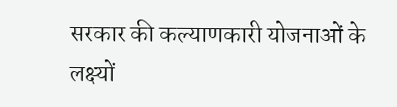सरकार की कल्याणकारी योजनाओं के लक्ष्यों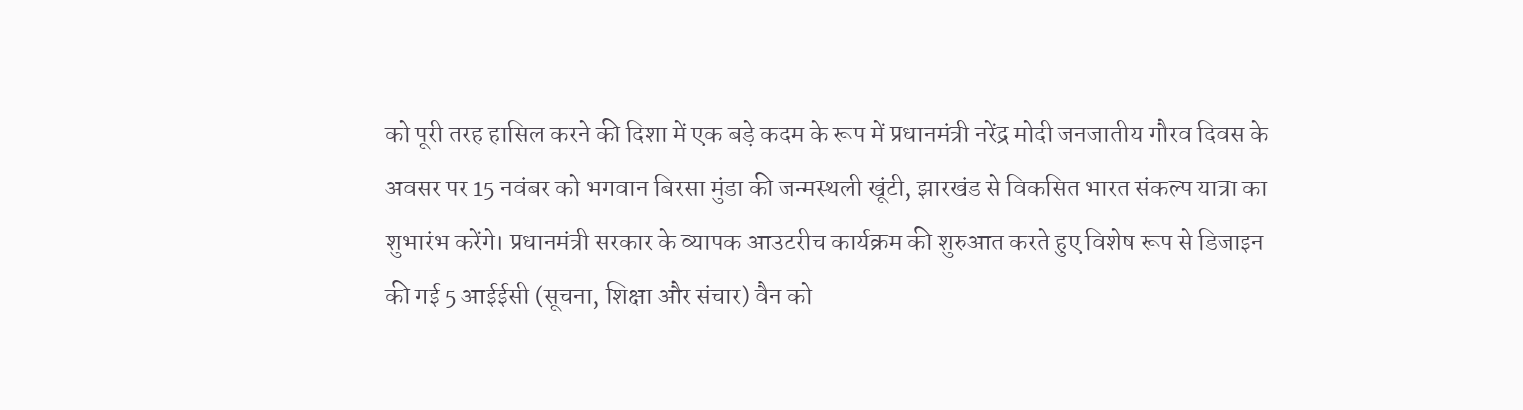को पूरी तरह हासिल करने की दिशा में एक बड़े कदम के रूप में प्रधानमंत्री नरेंद्र मोदी जनजातीय गौरव दिवस के अवसर पर 15 नवंबर को भगवान बिरसा मुंडा की जन्मस्थली खूंटी, झारखंड से विकसित भारत संकल्प यात्रा का शुभारंभ करेंगे। प्रधानमंत्री सरकार के व्यापक आउटरीच कार्यक्रम की शुरुआत करते हुए विशेष रूप से डिजाइन की गई 5 आईईसी (सूचना, शिक्षा और संचार) वैन को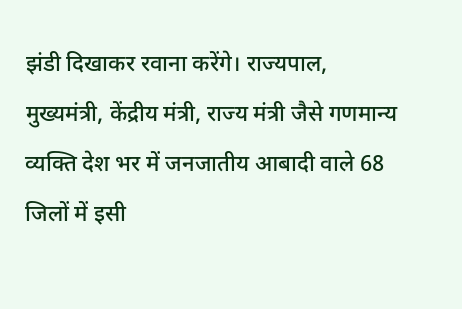झंडी दिखाकर रवाना करेंगे। राज्यपाल, मुख्यमंत्री, केंद्रीय मंत्री, राज्य मंत्री जैसे गणमान्य व्यक्ति देश भर में जनजातीय आबादी वाले 68 जिलों में इसी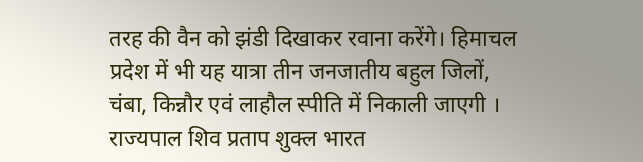तरह की वैन को झंडी दिखाकर रवाना करेंगे। हिमाचल प्रदेश में भी यह यात्रा तीन जनजातीय बहुल जिलों, चंबा, किन्नौर एवं लाहौल स्पीति में निकाली जाएगी । राज्यपाल शिव प्रताप शुक्ल भारत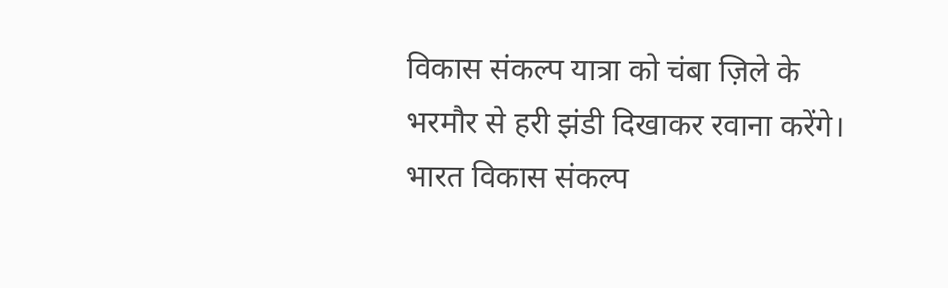विकास संकल्प यात्रा को चंबा ज़िले के भरमौर से हरी झंडी दिखाकर रवाना करेंगे। भारत विकास संकल्प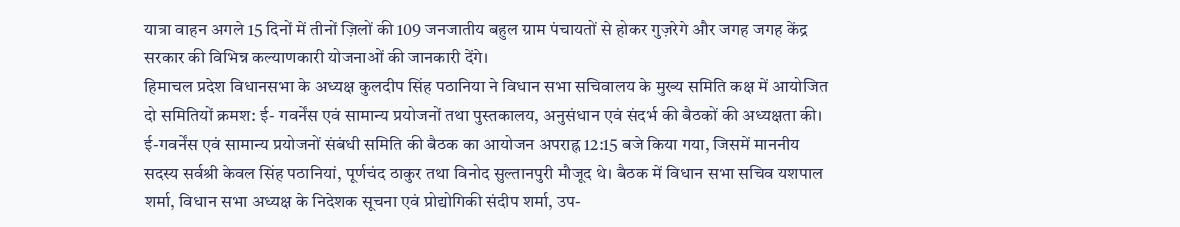यात्रा वाहन अगले 15 दिनों में तीनों ज़िलों की 109 जनजातीय बहुल ग्राम पंचायतों से होकर गुज़रेगे और जगह जगह केंद्र सरकार की विभिन्न कल्याणकारी योजनाओं की जानकारी देंगे।
हिमाचल प्रदेश विधानसभा के अध्यक्ष कुलदीप सिंह पठानिया ने विधान सभा सचिवालय के मुख्य समिति कक्ष में आयोजित दो समितियों क्रमश: ई- गवर्नेंस एवं सामान्य प्रयोजनों तथा पुस्तकालय, अनुसंधान एवं संदर्भ की बैठकों की अध्यक्षता की। ई-गवर्नेंस एवं सामान्य प्रयोजनों संबंधी समिति की बैठक का आयोजन अपराह्न 12:15 बजे किया गया, जिसमें माननीय सदस्य सर्वश्री केवल सिंह पठानियां, पूर्णचंद ठाकुर तथा विनोद सुल्तानपुरी मौजूद थे। बैठक में विधान सभा सचिव यशपाल शर्मा, विधान सभा अध्यक्ष के निदेशक सूचना एवं प्रोद्योगिकी संदीप शर्मा, उप-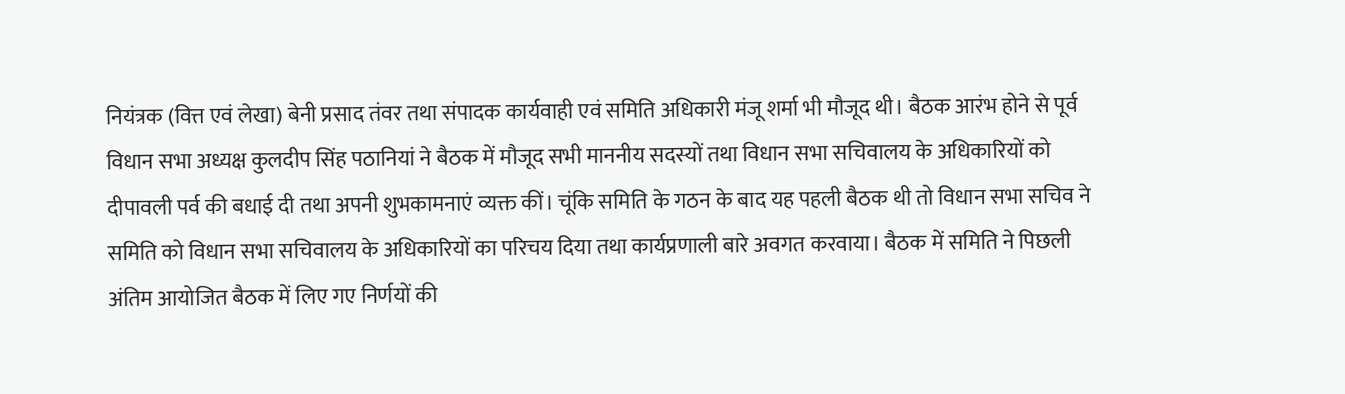नियंत्रक (वित्त एवं लेखा) बेनी प्रसाद तंवर तथा संपादक कार्यवाही एवं समिति अधिकारी मंजू शर्मा भी मौजूद थी। बैठक आरंभ होने से पूर्व विधान सभा अध्यक्ष कुलदीप सिंह पठानियां ने बैठक में मौजूद सभी माननीय सदस्यों तथा विधान सभा सचिवालय के अधिकारियों को दीपावली पर्व की बधाई दी तथा अपनी शुभकामनाएं व्यक्त कीं। चूंकि समिति के गठन के बाद यह पहली बैठक थी तो विधान सभा सचिव ने समिति को विधान सभा सचिवालय के अधिकारियों का परिचय दिया तथा कार्यप्रणाली बारे अवगत करवाया। बैठक में समिति ने पिछली अंतिम आयोजित बैठक में लिए गए निर्णयों की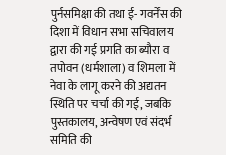पुर्नसमिक्षा की तथा ई- गवर्नेंस की दिशा में विधान सभा सचिवालय द्वारा की गई प्रगति का ब्यौरा व तपोवन (धर्मशाला) व शिमला में नेवा के लागू करने की अद्यतन स्थिति पर चर्चा की गई, जबकि पुस्तकालय, अन्वेषण एवं संदर्भ समिति की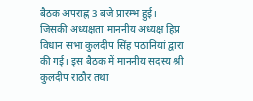बैठक अपराह्न 3 बजे प्रारम्भ हुई। जिसकी अध्यक्षता माननीय अध्यक्ष हिप्र विधान सभा कुलदीप सिंह पठानियां द्वारा की गई। इस बैठक में माननीय सदस्य श्री कुलदीप राठौर तथा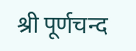श्री पूर्णचन्द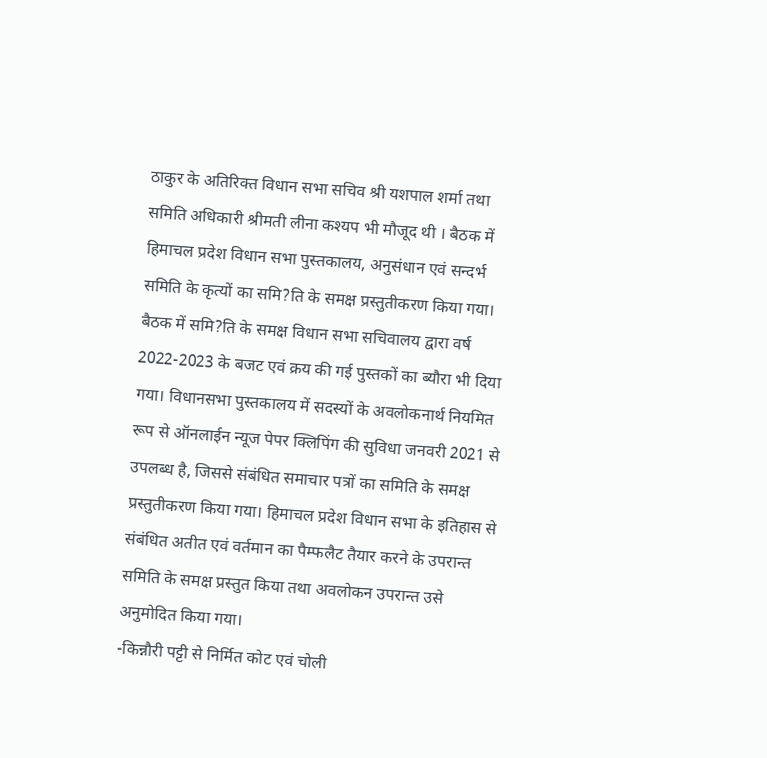ठाकुर के अतिरिक्त विधान सभा सचिव श्री यशपाल शर्मा तथा समिति अधिकारी श्रीमती लीना कश्यप भी मौजूद थी । बैठक में हिमाचल प्रदेश विधान सभा पुस्तकालय, अनुसंधान एवं सन्दर्भ समिति के कृत्यों का समि?ति के समक्ष प्रस्तुतीकरण किया गया। बैठक में समि?ति के समक्ष विधान सभा सचिवालय द्वारा वर्ष 2022-2023 के बजट एवं क्रय की गई पुस्तकों का ब्यौरा भी दिया गया। विधानसभा पुस्तकालय में सदस्यों के अवलोकनार्थ नियमित रूप से ऑनलाईन न्यूज पेपर क्लिपिंग की सुविधा जनवरी 2021 से उपलब्ध है, जिससे संबंधित समाचार पत्रों का समिति के समक्ष प्रस्तुतीकरण किया गया। हिमाचल प्रदेश विधान सभा के इतिहास से संबंधित अतीत एवं वर्तमान का पैम्फलैट तैयार करने के उपरान्त समिति के समक्ष प्रस्तुत किया तथा अवलोकन उपरान्त उसे अनुमोदित किया गया।
-किन्नौरी पट्टी से निर्मित कोट एवं चोली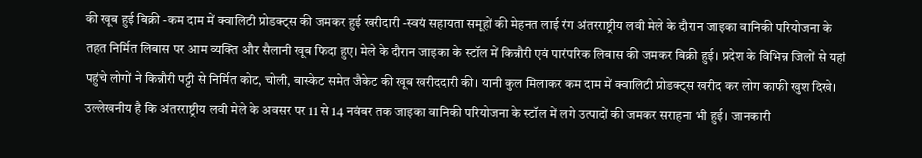की खूब हुई बिक्री -कम दाम में क्वालिटी प्रोडक्ट्स की जमकर हुई खरीदारी -स्वयं सहायता समूहों की मेहनत लाई रंग अंतरराष्ट्रीय लवी मेले के दौरान जाइका वानिकी परियोजना के तहत निर्मित लिबास पर आम व्यक्ति और सैलानी खूब फिदा हुए। मेले के दौरान जाइका के स्टॉल में किन्नौरी एवं पारंपरिक लिबास की जमकर बिक्री हुई। प्रदेश के विभिन्न जिलों से यहां पहुंचे लोगों ने किन्नौरी पट्टी से निर्मित कोट, चोली, बास्केट समेत जैकेट की खूब खरीददारी की। यानी कुल मिलाकर कम दाम में क्वालिटी प्रोडक्ट्स खरीद कर लोग काफी खुश दिखे। उल्लेखनीय है कि अंतरराष्ट्रीय लवी मेले के अवसर पर 11 से 14 नवंबर तक जाइका वानिकी परियोजना के स्टॉल में लगे उत्पादों की जमकर सराहना भी हुई। जानकारी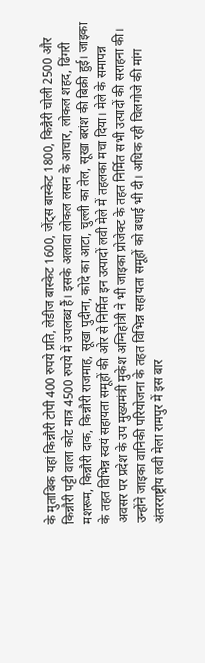के मुताबिक यहां किन्नौरी टोपी 400 रुपये प्रति, लेडीज बास्केट 1600, जेंट्स बास्केट 1800, किन्नैरी चोली 2500 और किन्नौरी पट्टी वाला कोट मात्र 4500 रुपये में उपलब्ध हैं। इसके अलावा लोकल लसन के आचार, लोकल शहद, ढिंगरी मशरूम, किन्नौरी दाक, किन्नौरी राजमाह, सूखा पुदीना, कोदे का आटा, चुल्ली का तेल, सूखा बरांश की बिक्री हुई। जाइका के तहत विभिन्न स्वयं सहायता समूहों की ओर से निर्मित इन उत्पादों लवी मेले में तहलका मचा दिया। मेले के समापन्न अवसर पर प्रदेश के उप मुख्यमंत्री मुकेश अग्निहोत्री ने भी जाइका प्रोजेक्ट के तहत निर्मित सभी उत्पादों की सराहना की। उन्होंने जाइका वानिकी परियोजना के तहत विभिन्न सहायता समूहों को बधाई भी दी। अधिक रही चिलगोजे की मांग अंतरराष्ट्रीय लवी मेला रामपुर में इस बार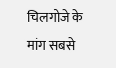चिलगोजे के मांग सबसे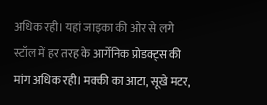अधिक रही। यहां जाइका की ओर से लगे स्टॉल में हर तरह के आर्गेनिक प्रोडक्ट्स की मांग अधिक रही। मक्की का आटा, सूखे मटर,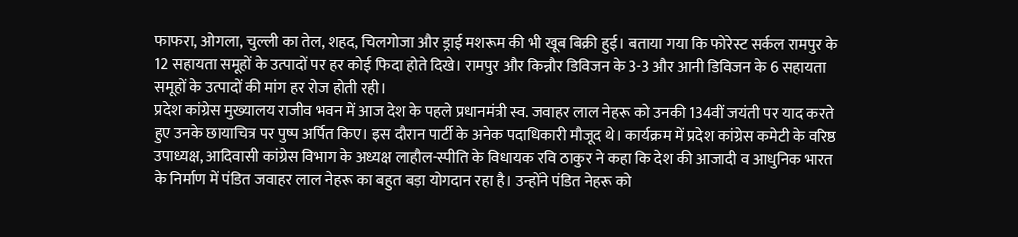फाफरा, ओगला, चुल्ली का तेल, शहद, चिलगोजा और ड्राई मशरूम की भी खूब बिक्री हुई। बताया गया कि फोरेस्ट सर्कल रामपुर के 12 सहायता समूहों के उत्पादों पर हर कोई फिदा होते दिखे। रामपुर और किन्नौर डिविजन के 3-3 और आनी डिविजन के 6 सहायता समूहों के उत्पादों की मांग हर रोज होती रही।
प्रदेश कांग्रेस मुख्यालय राजीव भवन में आज देश के पहले प्रधानमंत्री स्व. जवाहर लाल नेहरू को उनकी 134वीं जयंती पर याद करते हुए उनके छायाचित्र पर पुष्प अर्पित किए। इस दौरान पार्टी के अनेक पदाधिकारी मौजूद थे। कार्यक्रम में प्रदेश कांग्रेस कमेटी के वरिष्ठ उपाध्यक्ष, आदिवासी कांग्रेस विभाग के अध्यक्ष लाहौल-स्पीति के विधायक रवि ठाकुर ने कहा कि देश की आजादी व आधुनिक भारत के निर्माण में पंडित जवाहर लाल नेहरू का बहुत बड़ा योगदान रहा है। उन्होंने पंडित नेहरू को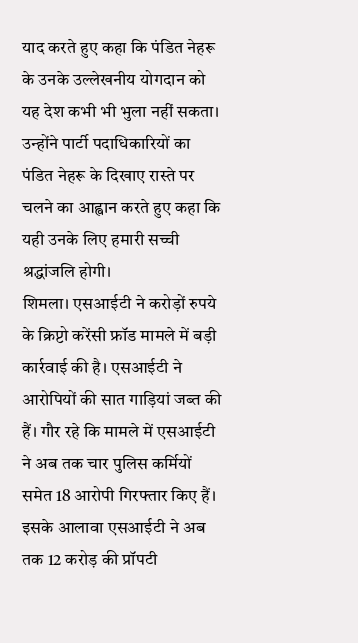याद करते हुए कहा कि पंडित नेहरू के उनके उल्लेखनीय योगदान को यह देश कभी भी भुला नहीं सकता। उन्होंने पार्टी पदाधिकारियों का पंडित नेहरू के दिखाए रास्ते पर चलने का आह्वान करते हुए कहा कि यही उनके लिए हमारी सच्ची श्रद्धांजलि होगी।
शिमला। एसआईटी ने करोड़ों रुपये के क्रिप्टो करेंसी फ्रॉड मामले में बड़ी कार्रवाई की है। एसआईटी ने आरोपियों की सात गाड़ियां जब्त की हैं। गौर रहे कि मामले में एसआईटी ने अब तक चार पुलिस कर्मियों समेत 18 आरोपी गिरफ्तार किए हैं। इसके आलावा एसआईटी ने अब तक 12 करोड़ की प्रॉपटी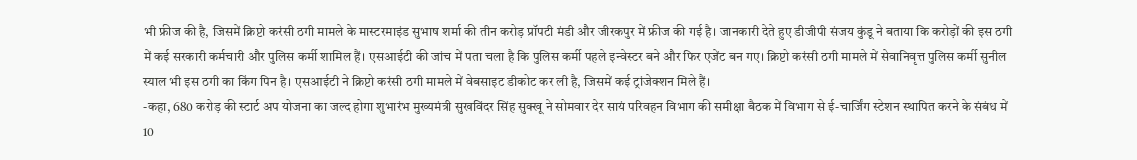भी फ्रीज की है, जिसमें क्रिप्टो करंसी ठगी मामले के मास्टरमाइंड सुभाष शर्मा की तीन करोड़ प्रॉपटी मंडी और जीरकपुर में फ्रीज की गई है। जानकारी देते हुए डीजीपी संजय कुंडू ने बताया कि करोड़ों की इस ठगी में कई सरकारी कर्मचारी और पुलिस कर्मी शामिल हैं। एसआईटी की जांच में पता चला है कि पुलिस कर्मी पहले इन्वेस्टर बने और फिर एजेंट बन गए। क्रिप्टो करंसी ठगी मामले में सेवानिवृत्त पुलिस कर्मी सुनील स्याल भी इस ठगी का किंग पिन है। एसआईटी ने क्रिप्टो करंसी ठगी मामले में वेबसाइट डीकोट कर ली है, जिसमें कई ट्रांजेक्शन मिले हैं।
-कहा, 680 करोड़ की स्टार्ट अप योजना का जल्द होगा शुभारंभ मुख्यमंत्री सुखविंदर सिंह सुक्खू ने सोमवार देर सायं परिवहन विभाग की समीक्षा बैठक में विभाग से ई-चार्जिंग स्टेशन स्थापित करने के संबंध में 10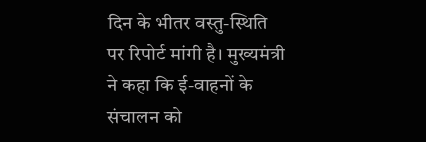दिन के भीतर वस्तु-स्थिति पर रिपोर्ट मांगी है। मुख्यमंत्री ने कहा कि ई-वाहनों के संचालन को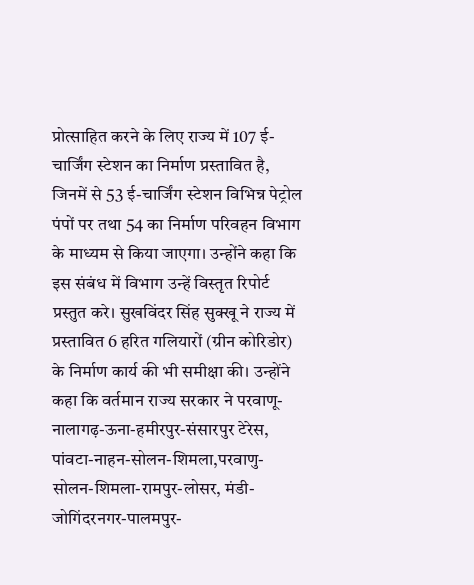प्रोत्साहित करने के लिए राज्य में 107 ई-चार्जिंग स्टेशन का निर्माण प्रस्तावित है, जिनमें से 53 ई-चार्जिंग स्टेशन विभिन्न पेट्रोल पंपों पर तथा 54 का निर्माण परिवहन विभाग के माध्यम से किया जाएगा। उन्होंने कहा कि इस संबंध में विभाग उन्हें विस्तृत रिपोर्ट प्रस्तुत करे। सुखविंदर सिंह सुक्खू ने राज्य में प्रस्तावित 6 हरित गलियारों (ग्रीन कोरिडोर) के निर्माण कार्य की भी समीक्षा की। उन्होंने कहा कि वर्तमान राज्य सरकार ने परवाणू-नालागढ़-ऊना-हमीरपुर-संसारपुर टेरेस, पांवटा-नाहन-सोलन-शिमला,परवाणु-सोलन-शिमला-रामपुर-लोसर, मंडी-जोगिंदरनगर-पालमपुर-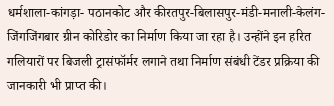धर्मशाला-कांगड़ा- पठानकोट और कीरतपुर-बिलासपुर-मंडी-मनाली-केलंग-जिंगजिंगबार ग्रीन कोरिडोर का निर्माण किया जा रहा है। उन्होंने इन हरित गलियारों पर बिजली ट्रासंफॉर्मर लगाने तथा निर्माण संबंधी टेंडर प्रक्रिया की जानकारी भी प्राप्त की।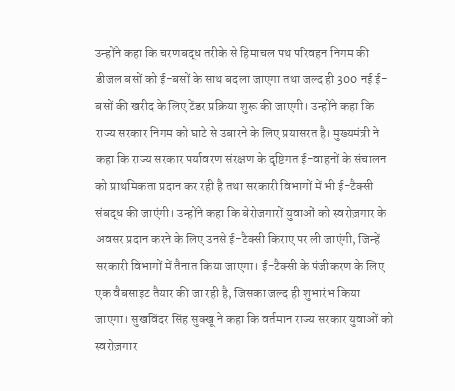उन्होंने कहा कि चरणबद्ध तरीके से हिमाचल पथ परिवहन निगम की डीजल बसों को ई-बसों के साथ बदला जाएगा तथा जल्द ही 300 नई ई-बसों की खरीद के लिए टेंडर प्रक्रिया शुरू की जाएगी। उन्होंने कहा कि राज्य सरकार निगम को घाटे से उबारने के लिए प्रयासरत है। मुख्यमंत्री ने कहा कि राज्य सरकार पर्यावरण संरक्षण के दृष्टिगत ई-वाहनों के संचालन को प्राथमिकता प्रदान कर रही है तथा सरकारी विभागों में भी ई-टैक्सी संबद्ध की जाएंगी। उन्होंने कहा कि बेरोजगारों युवाओं को स्वरोज़गार के अवसर प्रदान करने के लिए उनसे ई-टैक्सी किराए पर ली जाएंगी, जिन्हें सरकारी विभागों में तैनात किया जाएगा। ई-टैक्सी के पंजीकरण के लिए एक वैबसाइट तैयार की जा रही है, जिसका जल्द ही शुभारंभ किया जाएगा। सुखविंदर सिंह सुक्खू ने कहा कि वर्तमान राज्य सरकार युवाओं को स्वरोज़गार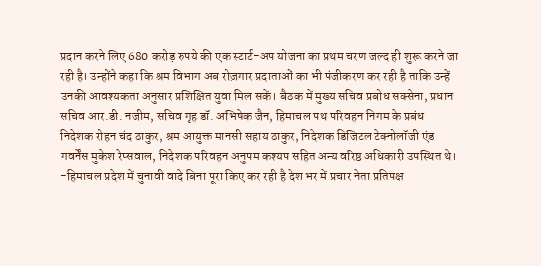प्रदान करने लिए 680 करोड़ रुपये की एक स्टार्ट-अप योजना का प्रथम चरण जल्द ही शुरू करने जा रही है। उन्होंने कहा कि श्रम विभाग अब रोज़गार प्रदाताओं का भी पंजीकरण कर रही है ताकि उन्हें उनकी आवश्यकता अनुसार प्रशिक्षित युवा मिल सकें। बैठक में मुख्य सचिव प्रबोध सक्सेना, प्रधान सचिव आर.डी. नजीम, सचिव गृह डॉ. अभिषेक जैन, हिमाचल पथ परिवहन निगम के प्रबंध निदेशक रोहन चंद ठाकुर, श्रम आयुक्त मानसी सहाय ठाकुर, निदेशक डिजिटल टेक्नोलॉजी एंड गवर्नेंस मुकेश रेप्सवाल, निदेशक परिवहन अनुपम कश्यप सहित अन्य वरिष्ठ अधिकारी उपस्थित थे।
-हिमाचल प्रदेश में चुनावी वादे बिना पूरा किए कर रही है देश भर में प्रचार नेता प्रतिपक्ष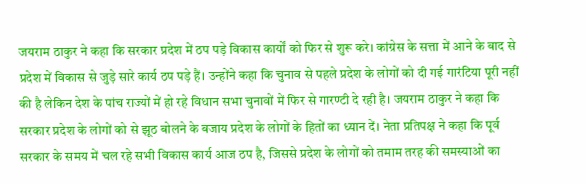जयराम ठाकुर ने कहा कि सरकार प्रदेश में ठप पड़े विकास कार्यों को फिर से शुरू करे। कांग्रेस के सत्ता में आने के बाद से प्रदेश में विकास से जुड़े सारे कार्य ठप पड़े हैं। उन्होंने कहा कि चुनाव से पहले प्रदेश के लोगों को दी गई गारंटिया पूरी नहीं की है लेकिन देश के पांच राज्यों में हो रहे विधान सभा चुनावों में फिर से गारण्टी दे रही है। जयराम ठाकुर ने कहा कि सरकार प्रदेश के लोगों को से झूठ बोलने के बजाय प्रदेश के लोगों के हितों का ध्यान दें। नेता प्रतिपक्ष ने कहा कि पूर्व सरकार के समय में चल रहे सभी विकास कार्य आज ठप है, जिससे प्रदेश के लोगों को तमाम तरह की समस्याओं का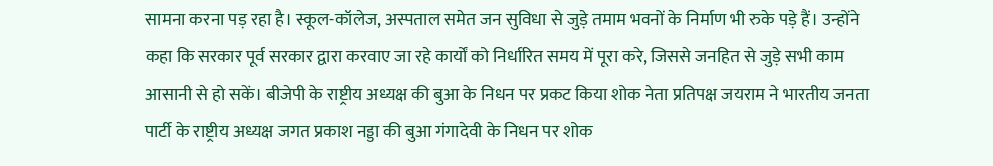सामना करना पड़ रहा है। स्कूल-कॉलेज, अस्पताल समेत जन सुविधा से जुड़े तमाम भवनों के निर्माण भी रुके पड़े हैं। उन्होंने कहा कि सरकार पूर्व सरकार द्वारा करवाए जा रहे कार्यों को निर्धारित समय में पूरा करे, जिससे जनहित से जुड़े सभी काम आसानी से हो सकें। बीजेपी के राष्ट्रीय अध्यक्ष की बुआ के निधन पर प्रकट किया शोक नेता प्रतिपक्ष जयराम ने भारतीय जनता पार्टी के राष्ट्रीय अध्यक्ष जगत प्रकाश नड्डा की बुआ गंगादेवी के निधन पर शोक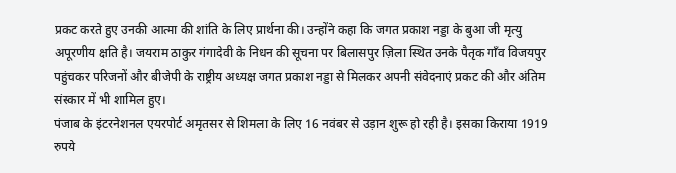प्रकट करते हुए उनकी आत्मा की शांति के लिए प्रार्थना की। उन्होंने कहा कि जगत प्रकाश नड्डा के बुआ जी मृत्यु अपूरणीय क्षति है। जयराम ठाकुर गंगादेवी के निधन की सूचना पर बिलासपुर ज़िला स्थित उनके पैतृक गाँव विजयपुर पहुंचकर परिजनों और बीजेपी के राष्ट्रीय अध्यक्ष जगत प्रकाश नड्डा से मिलकर अपनी संवेदनाएं प्रकट की और अंतिम संस्कार में भी शामिल हुए।
पंजाब के इंटरनेशनल एयरपोर्ट अमृतसर से शिमला के लिए 16 नवंबर से उड़ान शुरू हो रही है। इसका किराया 1919 रुपये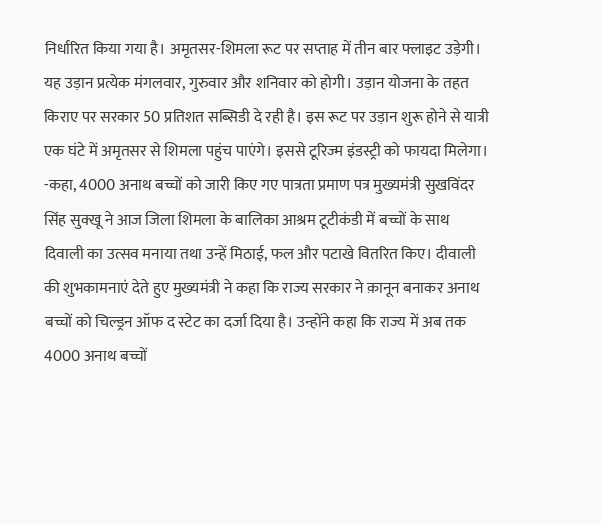निर्धारित किया गया है। अमृतसर-शिमला रूट पर सप्ताह में तीन बार फ्लाइट उड़ेगी। यह उड़ान प्रत्येक मंगलवार, गुरुवार और शनिवार को होगी। उड़ान योजना के तहत किराए पर सरकार 50 प्रतिशत सब्सिडी दे रही है। इस रूट पर उड़ान शुरू होने से यात्री एक घंटे में अमृतसर से शिमला पहुंच पाएंगे। इससे टूरिज्म इंडस्ट्री को फायदा मिलेगा।
-कहा, 4000 अनाथ बच्चों को जारी किए गए पात्रता प्रमाण पत्र मुख्यमंत्री सुखविंदर सिंह सुक्खू ने आज जिला शिमला के बालिका आश्रम टूटीकंडी में बच्चों के साथ दिवाली का उत्सव मनाया तथा उन्हें मिठाई, फल और पटाखे वितरित किए। दीवाली की शुभकामनाएं देते हुए मुख्यमंत्री ने कहा कि राज्य सरकार ने क़ानून बनाकर अनाथ बच्चों को चिल्ड्रन ऑफ द स्टेट का दर्जा दिया है। उन्होंने कहा कि राज्य में अब तक 4000 अनाथ बच्चों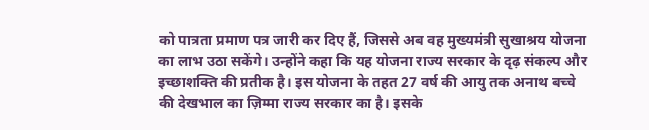को पात्रता प्रमाण पत्र जारी कर दिए हैं, जिससे अब वह मुख्यमंत्री सुखाश्रय योजना का लाभ उठा सकेंगे। उन्होंने कहा कि यह योजना राज्य सरकार के दृढ़ संकल्प और इच्छाशक्ति की प्रतीक है। इस योजना के तहत 27 वर्ष की आयु तक अनाथ बच्चे की देखभाल का ज़िम्मा राज्य सरकार का है। इसके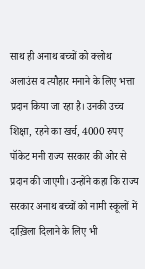साथ ही अनाथ बच्चों को क्लोथ अलाउंस व त्यौहार मनाने के लिए भत्ता प्रदान किया जा रहा है। उनकी उच्च शिक्षा, रहने का खर्च, 4000 रुपए पॉकेट मनी राज्य सरकार की ओर से प्रदान की जाएगी। उन्होंने कहा कि राज्य सरकार अनाथ बच्चों को नामी स्कूलों में दाख़िला दिलाने के लिए भी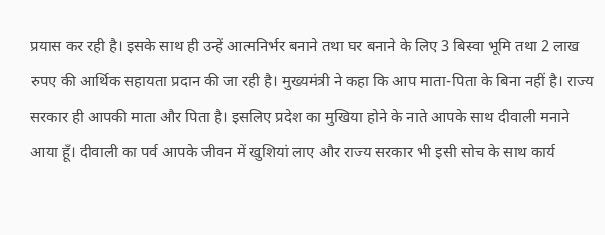प्रयास कर रही है। इसके साथ ही उन्हें आत्मनिर्भर बनाने तथा घर बनाने के लिए 3 बिस्वा भूमि तथा 2 लाख रुपए की आर्थिक सहायता प्रदान की जा रही है। मुख्यमंत्री ने कहा कि आप माता-पिता के बिना नहीं है। राज्य सरकार ही आपकी माता और पिता है। इसलिए प्रदेश का मुखिया होने के नाते आपके साथ दीवाली मनाने आया हूँ। दीवाली का पर्व आपके जीवन में खुशियां लाए और राज्य सरकार भी इसी सोच के साथ कार्य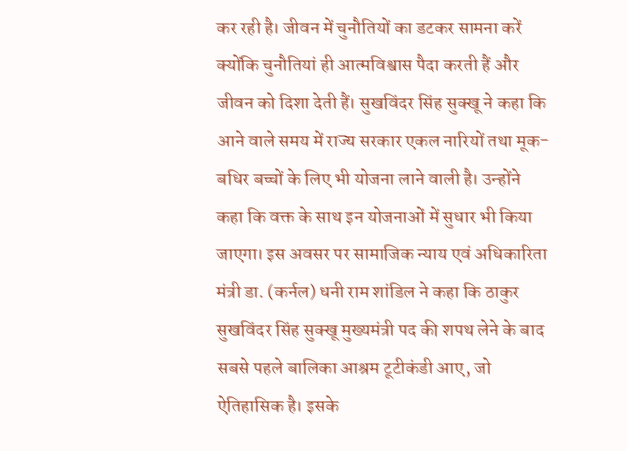कर रही है। जीवन में चुनौतियों का डटकर सामना करें क्योंकि चुनौतियां ही आत्मविश्वास पैदा करती हैं और जीवन को दिशा देती हैं। सुखविंदर सिंह सुक्खू ने कहा कि आने वाले समय में राज्य सरकार एकल नारियों तथा मूक-बधिर बच्चों के लिए भी योजना लाने वाली है। उन्होंने कहा कि वक्त के साथ इन योजनाओं में सुधार भी किया जाएगा। इस अवसर पर सामाजिक न्याय एवं अधिकारिता मंत्री डा. (कर्नल) धनी राम शांडिल ने कहा कि ठाकुर सुखविंदर सिंह सुक्खू मुख्यमंत्री पद की शपथ लेने के बाद सबसे पहले बालिका आश्रम टूटीकंडी आए, जो ऐतिहासिक है। इसके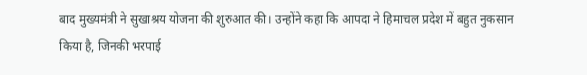बाद मुख्यमंत्री ने सुखाश्रय योजना की शुरुआत की। उन्होंने कहा कि आपदा ने हिमाचल प्रदेश में बहुत नुकसान किया है, जिनकी भरपाई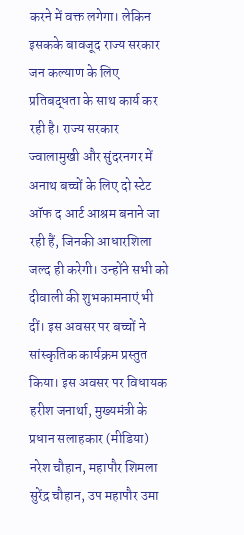करने में वक्त लगेगा। लेकिन इसकके बावजूद राज्य सरकार जन कल्याण के लिए प्रतिबद्धता के साथ कार्य कर रही है। राज्य सरकार ज्वालामुखी और सुंदरनगर में अनाथ बच्चों के लिए दो स्टेट ऑफ द आर्ट आश्रम बनाने जा रही हैं, जिनकी आधारशिला जल्द ही करेगी। उन्होंने सभी को दीवाली की शुभकामनाएं भी दीं। इस अवसर पर बच्चों ने सांस्कृतिक कार्यक्रम प्रस्तुत किया। इस अवसर पर विधायक हरीश जनार्था, मुख्यमंत्री के प्रधान सलाहकार (मीडिया) नरेश चौहान, महापौर शिमला सुरेंद्र चौहान, उप महापौर उमा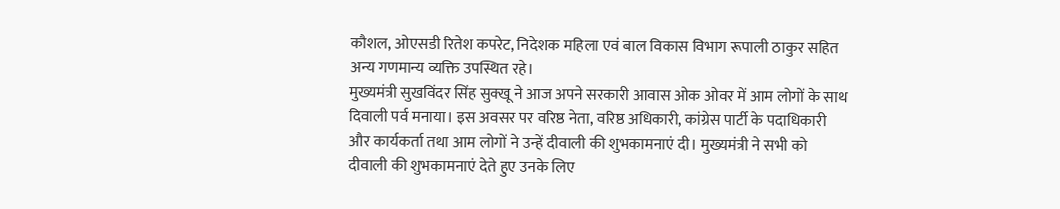कौशल, ओएसडी रितेश कपरेट, निदेशक महिला एवं बाल विकास विभाग रूपाली ठाकुर सहित अन्य गणमान्य व्यक्ति उपस्थित रहे।
मुख्यमंत्री सुखविंदर सिंह सुक्खू ने आज अपने सरकारी आवास ओक ओवर में आम लोगों के साथ दिवाली पर्व मनाया। इस अवसर पर वरिष्ठ नेता, वरिष्ठ अधिकारी, कांग्रेस पार्टी के पदाधिकारी और कार्यकर्ता तथा आम लोगों ने उन्हें दीवाली की शुभकामनाएं दी। मुख्यमंत्री ने सभी को दीवाली की शुभकामनाएं देते हुए उनके लिए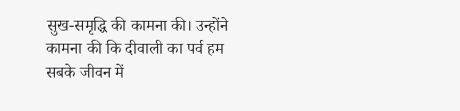सुख-समृद्धि की कामना की। उन्होंने कामना की कि दीवाली का पर्व हम सबके जीवन में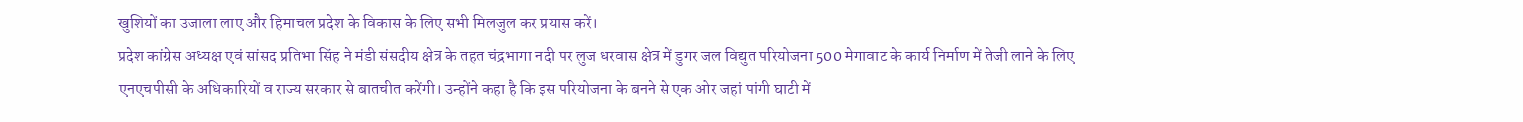खुशियों का उजाला लाए और हिमाचल प्रदेश के विकास के लिए सभी मिलजुल कर प्रयास करें।
प्रदेश कांग्रेस अध्यक्ष एवं सांसद प्रतिभा सिंह ने मंडी संसदीय क्षेत्र के तहत चंद्रभागा नदी पर लुज धरवास क्षेत्र में डुगर जल विद्युत परियोजना 500 मेगावाट के कार्य निर्माण में तेजी लाने के लिए एनएचपीसी के अधिकारियों व राज्य सरकार से बातचीत करेंगी। उन्होंने कहा है कि इस परियोजना के बनने से एक ओर जहां पांगी घाटी में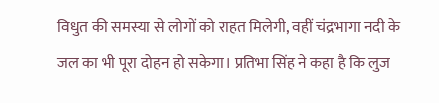विधुत की समस्या से लोगों को राहत मिलेगी, वहीं चंद्रभागा नदी के जल का भी पूरा दोहन हो सकेगा। प्रतिभा सिंह ने कहा है कि लुज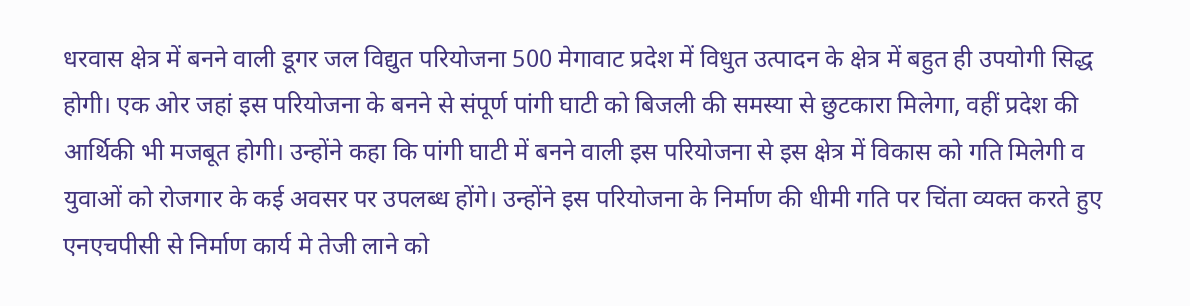धरवास क्षेत्र में बनने वाली डूगर जल विद्युत परियोजना 500 मेगावाट प्रदेश में विधुत उत्पादन के क्षेत्र में बहुत ही उपयोगी सिद्ध होगी। एक ओर जहां इस परियोजना के बनने से संपूर्ण पांगी घाटी को बिजली की समस्या से छुटकारा मिलेगा, वहीं प्रदेश की आर्थिकी भी मजबूत होगी। उन्होंने कहा कि पांगी घाटी में बनने वाली इस परियोजना से इस क्षेत्र में विकास को गति मिलेगी व युवाओं को रोजगार के कई अवसर पर उपलब्ध होंगे। उन्होंने इस परियोजना के निर्माण की धीमी गति पर चिंता व्यक्त करते हुए एनएचपीसी से निर्माण कार्य मे तेजी लाने को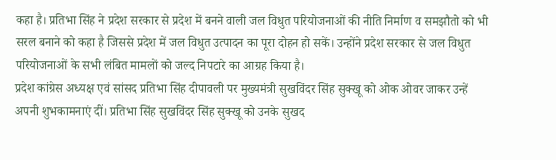कहा है। प्रतिभा सिंह ने प्रदेश सरकार से प्रदेश में बनने वाली जल विधुत परियोजनाओं की नीति निर्माण व समझौतो को भी सरल बनाने को कहा है जिससे प्रदेश में जल विधुत उत्पादन का पूरा दोहन हो सकें। उन्होंने प्रदेश सरकार से जल विधुत परियोजनाओं के सभी लंबित मामलों को जल्द निपटारे का आग्रह किया है।
प्रदेश कांग्रेस अध्यक्ष एवं सांसद प्रतिभा सिंह दीपावली पर मुख्यमंत्री सुखविंदर सिंह सुक्खू को ओक ओवर जाकर उन्हें अपनी शुभकामनाएं दीं। प्रतिभा सिंह सुखविंदर सिंह सुक्खू को उनके सुखद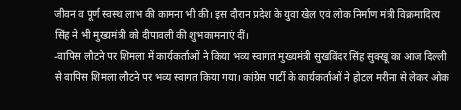जीवन व पूर्ण स्वस्थ लाभ की कामना भी की। इस दौरान प्रदेश के युवा खेल एवं लोक निर्माण मंत्री विक्रमादित्य सिंह ने भी मुख्यमंत्री को दीपावली की शुभकामनाएं दीं।
-वापिस लौटने पर शिमला में कार्यकर्ताओं ने किया भव्य स्वागत मुख्यमंत्री सुखविंदर सिंह सुक्खू का आज दिल्ली से वापिस शिमला लौटने पर भव्य स्वागत किया गया। कांग्रेस पार्टी के कार्यकर्ताओं ने होटल मरीना से लेकर ओक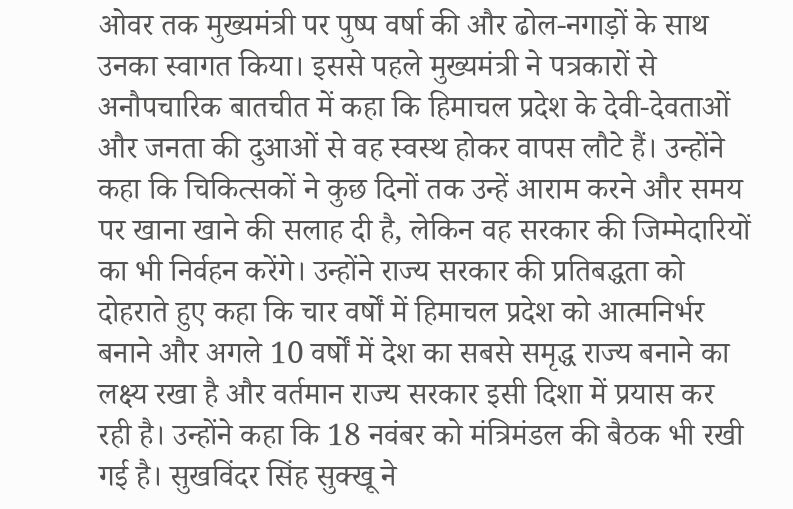ओवर तक मुख्यमंत्री पर पुष्प वर्षा की और ढोल-नगाड़ों के साथ उनका स्वागत किया। इससे पहले मुख्यमंत्री ने पत्रकारों से अनौपचारिक बातचीत में कहा कि हिमाचल प्रदेश के देवी-देवताओं और जनता की दुआओं से वह स्वस्थ होकर वापस लौटे हैं। उन्होंने कहा कि चिकित्सकों ने कुछ दिनों तक उन्हें आराम करने और समय पर खाना खाने की सलाह दी है, लेकिन वह सरकार की जिम्मेदारियों का भी निर्वहन करेंगे। उन्होंने राज्य सरकार की प्रतिबद्धता को दोहराते हुए कहा कि चार वर्षों में हिमाचल प्रदेश को आत्मनिर्भर बनाने और अगले 10 वर्षों में देश का सबसे समृद्ध राज्य बनाने का लक्ष्य रखा है और वर्तमान राज्य सरकार इसी दिशा में प्रयास कर रही है। उन्होंने कहा कि 18 नवंबर को मंत्रिमंडल की बैठक भी रखी गई है। सुखविंदर सिंह सुक्खू ने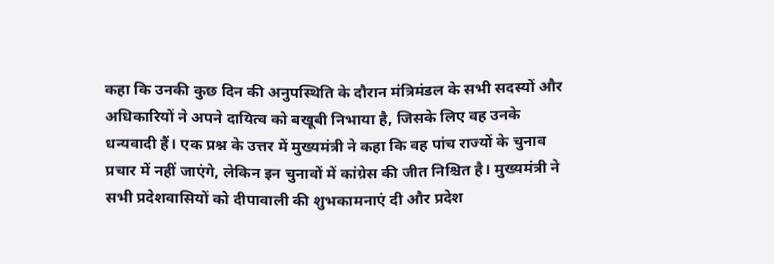कहा कि उनकी कुछ दिन की अनुपस्थिति के दौरान मंत्रिमंडल के सभी सदस्यों और अधिकारियों ने अपने दायित्व को बखूबी निभाया है, जिसके लिए वह उनके धन्यवादी हैं। एक प्रश्न के उत्तर में मुख्यमंत्री ने कहा कि वह पांच राज्यों के चुनाव प्रचार में नहीं जाएंगे, लेकिन इन चुनावों में कांग्रेस की जीत निश्चित है। मुख्यमंत्री ने सभी प्रदेशवासियों को दीपावाली की शुभकामनाएं दी और प्रदेश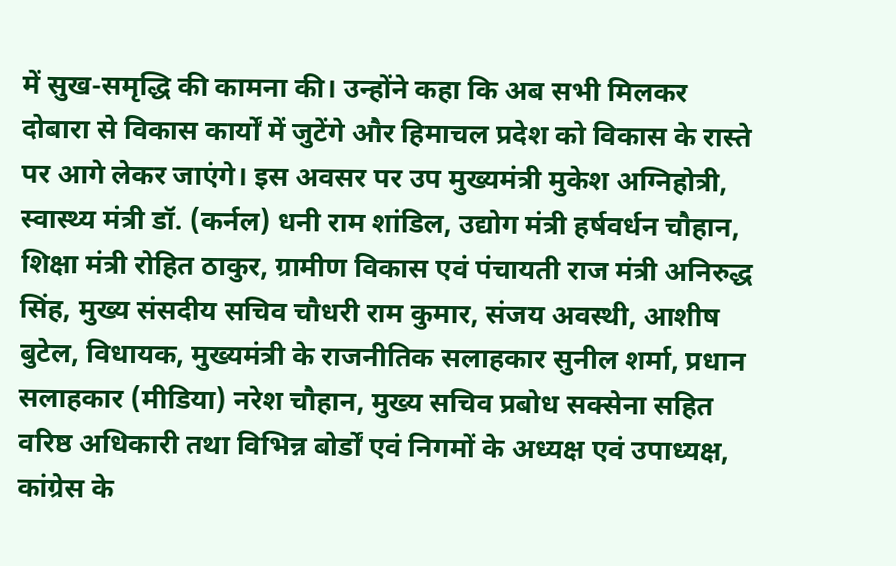में सुख-समृद्धि की कामना की। उन्होंने कहा कि अब सभी मिलकर दोबारा से विकास कार्यों में जुटेंगे और हिमाचल प्रदेश को विकास के रास्ते पर आगे लेकर जाएंगे। इस अवसर पर उप मुख्यमंत्री मुकेश अग्निहोत्री, स्वास्थ्य मंत्री डॉ. (कर्नल) धनी राम शांडिल, उद्योग मंत्री हर्षवर्धन चौहान, शिक्षा मंत्री रोहित ठाकुर, ग्रामीण विकास एवं पंचायती राज मंत्री अनिरुद्ध सिंह, मुख्य संसदीय सचिव चौधरी राम कुमार, संजय अवस्थी, आशीष बुटेल, विधायक, मुख्यमंत्री के राजनीतिक सलाहकार सुनील शर्मा, प्रधान सलाहकार (मीडिया) नरेश चौहान, मुख्य सचिव प्रबोध सक्सेना सहित वरिष्ठ अधिकारी तथा विभिन्न बोर्डों एवं निगमों के अध्यक्ष एवं उपाध्यक्ष, कांग्रेस के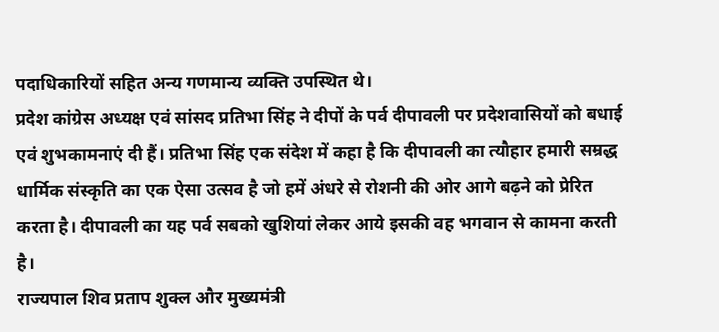पदाधिकारियों सहित अन्य गणमान्य व्यक्ति उपस्थित थे।
प्रदेश कांग्रेस अध्यक्ष एवं सांसद प्रतिभा सिंह ने दीपों के पर्व दीपावली पर प्रदेशवासियों को बधाई एवं शुभकामनाएं दी हैं। प्रतिभा सिंह एक संदेश में कहा है कि दीपावली का त्यौहार हमारी सम्रद्ध धार्मिक संस्कृति का एक ऐसा उत्सव है जो हमें अंधरे से रोशनी की ओर आगे बढ़ने को प्रेरित करता है। दीपावली का यह पर्व सबको खुशियां लेकर आये इसकी वह भगवान से कामना करती है।
राज्यपाल शिव प्रताप शुक्ल और मुख्यमंत्री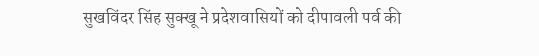सुखविंदर सिंह सुक्खू ने प्रदेशवासियों को दीपावली पर्व की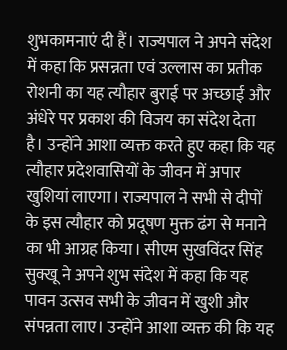शुभकामनाएं दी हैं। राज्यपाल ने अपने संदेश में कहा कि प्रसन्नता एवं उल्लास का प्रतीक रोशनी का यह त्यौहार बुराई पर अच्छाई और अंधेरे पर प्रकाश की विजय का संदेश देता है। उन्होंने आशा व्यक्त करते हुए कहा कि यह त्यौहार प्रदेशवासियों के जीवन में अपार खुशियां लाएगा। राज्यपाल ने सभी से दीपों के इस त्यौहार को प्रदूषण मुक्त ढंग से मनाने का भी आग्रह किया। सीएम सुखविंदर सिंह सुक्खू ने अपने शुभ संदेश में कहा कि यह पावन उत्सव सभी के जीवन में खुशी और संपन्नता लाए। उन्होंने आशा व्यक्त की कि यह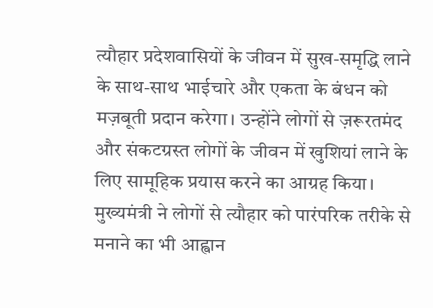त्यौहार प्रदेशवासियों के जीवन में सुख-समृद्धि लाने के साथ-साथ भाईचारे और एकता के बंधन को मज़बूती प्रदान करेगा। उन्होंने लोगों से ज़रूरतमंद और संकटग्रस्त लोगों के जीवन में खुशियां लाने के लिए सामूहिक प्रयास करने का आग्रह किया। मुख्यमंत्री ने लोगों से त्यौहार को पारंपरिक तरीके से मनाने का भी आह्वान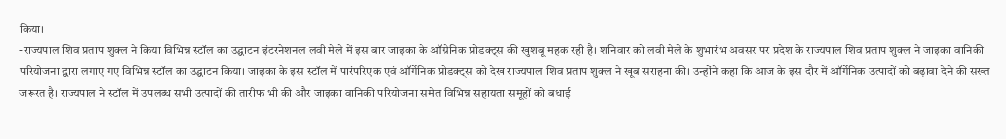किया।
-राज्यपाल शिव प्रताप शुक्ल ने किया विभिन्न स्टॉल का उद्घाटन इंटरनेशनल लवी मेले में इस बार जाइका के ऑग्रेनिक प्रोडक्ट्स की खुशबू महक रही है। शनिवार को लवी मेले के शुभारंभ अवसर पर प्रदेश के राज्यपाल शिव प्रताप शुक्ल ने जाइका वानिकी परियोजना द्वारा लगाए गए विभिन्न स्टॉल का उद्घाटन किया। जाइका के इस स्टॉल में पारंपरिएक एवं ऑर्गेनिक प्रोडक्ट्स को देख राज्यपाल शिव प्रताप शुक्ल ने खूब सराहना की। उन्होंने कहा कि आज के इस दौर में ऑर्गेनिक उत्पादों को बढ़ावा देने की सख्त जरूरत है। राज्यपाल ने स्टॉल में उपलब्ध सभी उत्पादों की तारीफ भी की और जाइका वानिकी परियोजना समेत विभिन्न सहायता समूहों को बधाई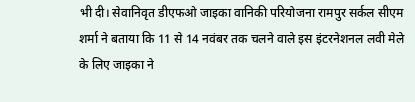भी दी। सेवानिवृत डीएफओ जाइका वानिकी परियोजना रामपुर सर्कल सीएम शर्मा ने बताया कि 11 से 14 नवंबर तक चलने वाले इस इंटरनेशनल लवी मेले के लिए जाइका ने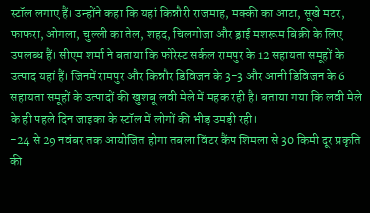स्टॉल लगाए हैं। उन्होंने कहा कि यहां किन्नौरी राजमाह, मक्की का आटा, सूखे मटर, फाफरा, ओगला, चुल्ली का तेल, शहद, चिलगोजा और ड्राई मशरूम बिक्री के लिए उपलब्ध हैं। सीएम शर्मा ने बताया कि फोरेस्ट सर्कल रामपुर के 12 सहायता समूहों के उत्पाद यहां हैं। जिनमें रामपुर और किन्नौर डिविजन के 3-3 और आनी डिविजन के 6 सहायता समूहों के उत्पादों की खुशबू लवी मेले में महक रही है। बताया गया कि लवी मेले के ही पहले दिन जाइका के स्टॉल में लोगों की भीड़ उमड़ी रही।
-24 से 29 नवंबर तक आयोजित होगा तबला विंटर कैंप शिमला से 30 किमी दूर प्रकृति की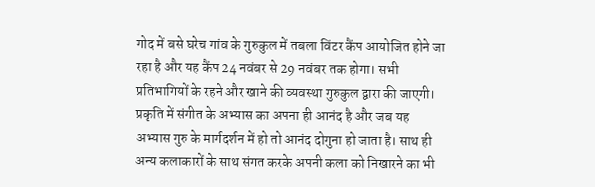गोद में बसे घरेच गांव के गुरुकुल में तबला विंटर कैंप आयोजित होने जा रहा है और यह कैंप 24 नवंबर से 29 नवंबर तक होगा। सभी प्रतिभागियों के रहने और खाने की व्यवस्था गुरुकुल द्वारा की जाएगी। प्रकृति में संगीत के अभ्यास का अपना ही आनंद है और जब यह अभ्यास गुरु के मार्गदर्शन में हो तो आनंद दोगुना हो जाता है। साथ ही अन्य कलाकारों के साथ संगत करके अपनी कला को निखारने का भी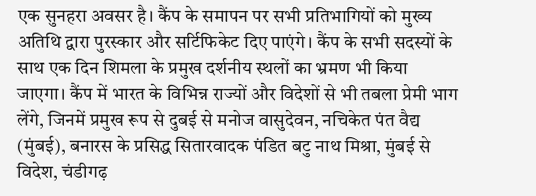एक सुनहरा अवसर है। कैंप के समापन पर सभी प्रतिभागियों को मुख्य अतिथि द्वारा पुरस्कार और सर्टिफिकेट दिए पाएंगे। कैंप के सभी सदस्यों के साथ एक दिन शिमला के प्रमुख दर्शनीय स्थलों का भ्रमण भी किया जाएगा। कैंप में भारत के विभिन्न राज्यों और विदेशों से भी तबला प्रेमी भाग लेंगे, जिनमें प्रमुख रूप से दुबई से मनोज वासुदेवन, नचिकेत पंत वैद्य (मुंबई), बनारस के प्रसिद्ध सितारवादक पंडित बटु नाथ मिश्रा, मुंबई से विदेश, चंडीगढ़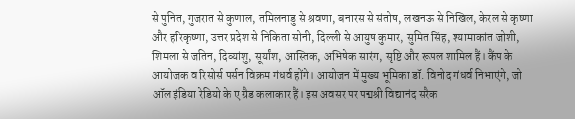से पुनित, गुजरात से कुणाल, तमिलनाडु से श्रवणा, बनारस से संतोष, लखनऊ से निखिल, केरल से कृष्णा और हरिकृष्णा, उत्तर प्रदेश से निकिता सोनी, दिल्ली से आयुष कुमार, सुमित सिंह, श्यामाकांत जोशी, शिमला से जतिन, दिव्यांशु, सूर्यांश, आस्तिक, अभिषेक सारंग, सृष्टि और रूपल शामिल हैं। कैंप के आयोजक व रिसोर्स पर्सन विक्रम गंधर्व होंगे। आयोजन में मुख्य भूमिका डॉ. विनोद गंधर्व निभाएंगे, जो ऑल इंडिया रेडियो के ए ग्रैड कलाकार हैं। इस अवसर पर पद्मश्री विद्यानंद सरैक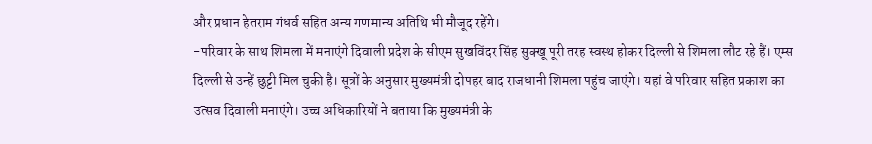और प्रधान हेतराम गंधर्व सहित अन्य गणमान्य अतिथि भी मौजूद रहेंगे।
-परिवार के साथ शिमला में मनाएंगे दिवाली प्रदेश के सीएम सुखविंदर सिंह सुक्खू पूरी तरह स्वस्थ होकर दिल्ली से शिमला लौट रहे हैं। एम्स दिल्ली से उन्हें छुट्टी मिल चुकी है। सूत्रों के अनुसार मुख्यमंत्री दोपहर बाद राजधानी शिमला पहुंच जाएंगे। यहां वे परिवार सहित प्रकाश का उत्सव दिवाली मनाएंगे। उच्च अधिकारियों ने बताया कि मुख्यमंत्री के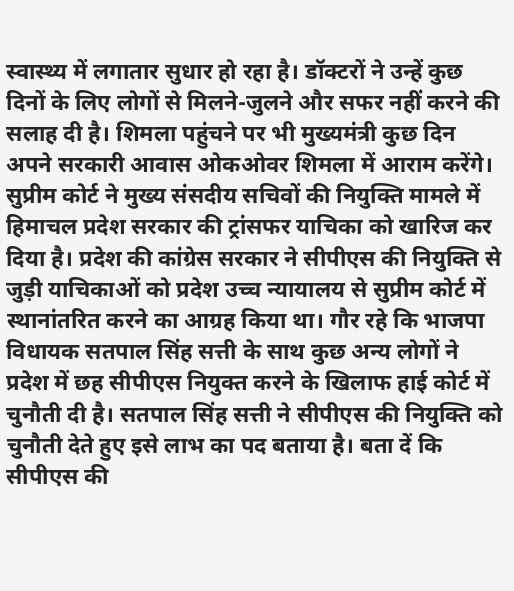स्वास्थ्य में लगातार सुधार हो रहा है। डॉक्टरों ने उन्हें कुछ दिनों के लिए लोगों से मिलने-जुलने और सफर नहीं करने की सलाह दी है। शिमला पहुंचने पर भी मुख्यमंत्री कुछ दिन अपने सरकारी आवास ओकओवर शिमला में आराम करेंगे।
सुप्रीम कोर्ट ने मुख्य संसदीय सचिवों की नियुक्ति मामले में हिमाचल प्रदेश सरकार की ट्रांसफर याचिका को खारिज कर दिया है। प्रदेश की कांग्रेस सरकार ने सीपीएस की नियुक्ति से जुड़ी याचिकाओं को प्रदेश उच्च न्यायालय से सुप्रीम कोर्ट में स्थानांतरित करने का आग्रह किया था। गौर रहे कि भाजपा विधायक सतपाल सिंह सत्ती के साथ कुछ अन्य लोगों ने प्रदेश में छह सीपीएस नियुक्त करने के खिलाफ हाई कोर्ट में चुनौती दी है। सतपाल सिंह सत्ती ने सीपीएस की नियुक्ति को चुनौती देते हुए इसे लाभ का पद बताया है। बता दें कि सीपीएस की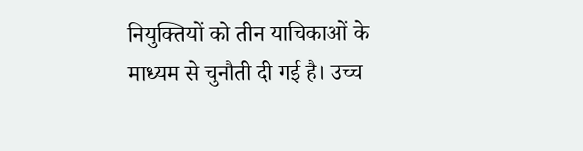नियुक्तियों को तीन याचिकाओं के माध्यम से चुनौती दी गई है। उच्च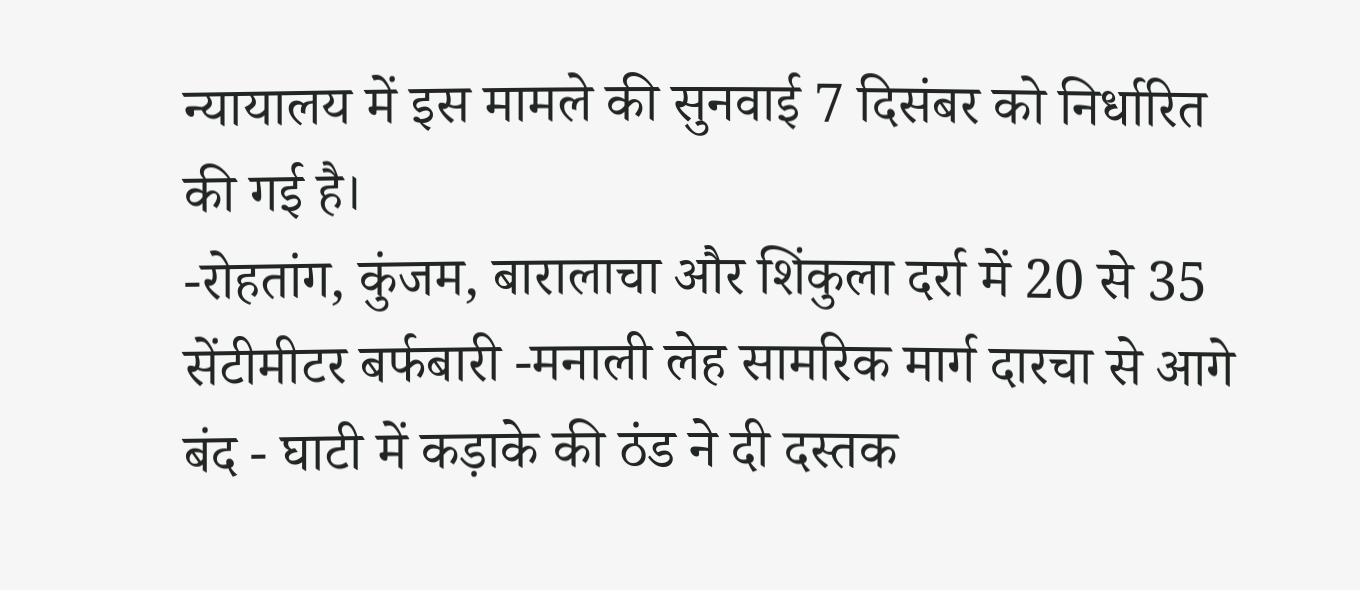न्यायालय में इस मामले की सुनवाई 7 दिसंबर को निर्धारित की गई है।
-रोहतांग, कुंजम, बारालाचा और शिंकुला दर्रा में 20 से 35 सेंटीमीटर बर्फबारी -मनाली लेह सामरिक मार्ग दारचा से आगे बंद - घाटी में कड़ाके की ठंड ने दी दस्तक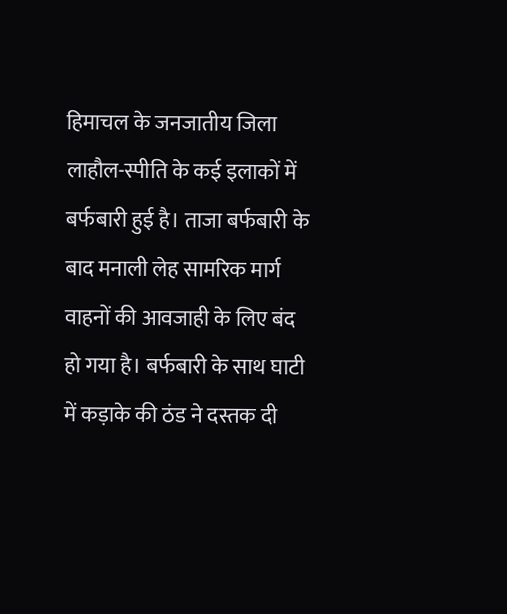हिमाचल के जनजातीय जिला लाहौल-स्पीति के कई इलाकों में बर्फबारी हुई है। ताजा बर्फबारी के बाद मनाली लेह सामरिक मार्ग वाहनों की आवजाही के लिए बंद हो गया है। बर्फबारी के साथ घाटी में कड़ाके की ठंड ने दस्तक दी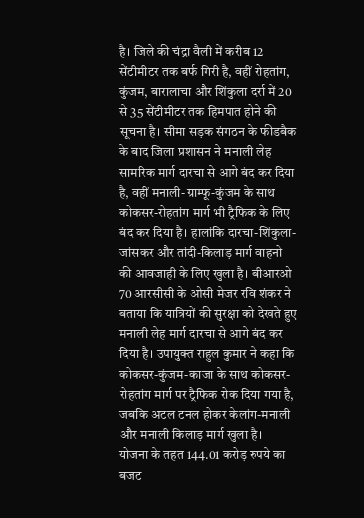है। जिले की चंद्रा वैली में करीब 12 सेंटीमीटर तक बर्फ गिरी है, वहीं रोहतांग, कुंजम, बारालाचा और शिंकुला दर्रा में 20 से 35 सेंटीमीटर तक हिमपात होने की सूचना है। सीमा सड़क संगठन के फीडबैक के बाद जिला प्रशासन ने मनाली लेह सामरिक मार्ग दारचा से आगे बंद कर दिया है, वहीं मनाली-ग्राम्फू-कुंजम के साथ कोकसर-रोहतांग मार्ग भी ट्रैफिक के लिए बंद कर दिया है। हालांकि दारचा-शिंकुला-जांसकर और तांदी-किलाड़ मार्ग वाहनो की आवजाही के लिए खुला है। बीआरओ 70 आरसीसी के ओसी मेजर रवि शंकर ने बताया कि यात्रियों की सुरक्षा को देखते हुए मनाली लेह मार्ग दारचा से आगे बंद कर दिया है। उपायुक्त राहुल कुमार ने कहा कि कोकसर-कुंजम-काजा के साथ कोकसर-रोहतांग मार्ग पर ट्रैफिक रोक दिया गया है, जबकि अटल टनल होकर केलांग-मनाली और मनाली किलाड़ मार्ग खुला है।
योजना के तहत 144.01 करोड़ रुपये का बजट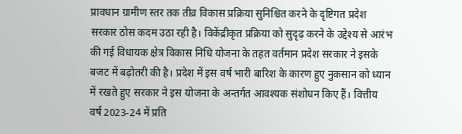प्रावधान ग्रामीण स्तर तक तीव्र विकास प्रक्रिया सुनिश्चित करने के दृष्टिगत प्रदेश सरकार ठोस कदम उठा रही है। विकेंद्रीकृत प्रक्रिया को सुदृढ़ करने के उद्देश्य से आरंभ की गई विधायक क्षेत्र विकास निधि योजना के तहत वर्तमान प्रदेश सरकार ने इसके बजट में बढ़ोतरी की है। प्रदेश में इस वर्ष भारी बारिश के कारण हुए नुकसान को ध्यान में रखते हुए सरकार ने इस योजना के अन्तर्गत आवश्यक संशोधन किए हैं। वित्तीय वर्ष 2023-24 में प्रति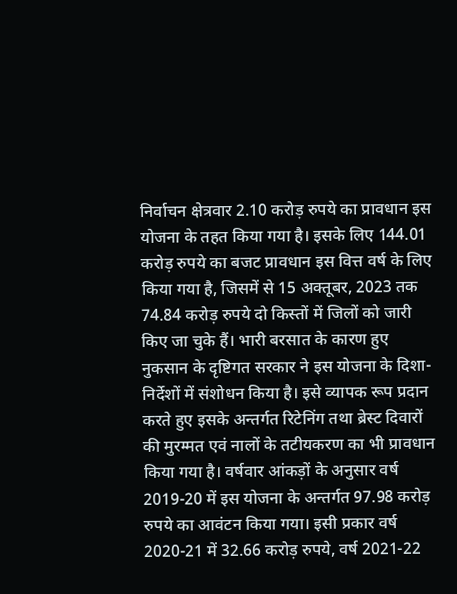निर्वाचन क्षेत्रवार 2.10 करोड़ रुपये का प्रावधान इस योजना के तहत किया गया है। इसके लिए 144.01 करोड़ रुपये का बजट प्रावधान इस वित्त वर्ष के लिए किया गया है, जिसमें से 15 अक्तूबर, 2023 तक 74.84 करोड़ रुपये दो किस्तों में जिलों को जारी किए जा चुके हैं। भारी बरसात के कारण हुए नुकसान के दृष्टिगत सरकार ने इस योजना के दिशा-निर्देशों में संशोधन किया है। इसे व्यापक रूप प्रदान करते हुए इसके अन्तर्गत रिटेनिंग तथा ब्रेस्ट दिवारों की मुरम्मत एवं नालों के तटीयकरण का भी प्रावधान किया गया है। वर्षवार आंकड़ों के अनुसार वर्ष 2019-20 में इस योजना के अन्तर्गत 97.98 करोड़ रुपये का आवंटन किया गया। इसी प्रकार वर्ष 2020-21 में 32.66 करोड़ रुपये, वर्ष 2021-22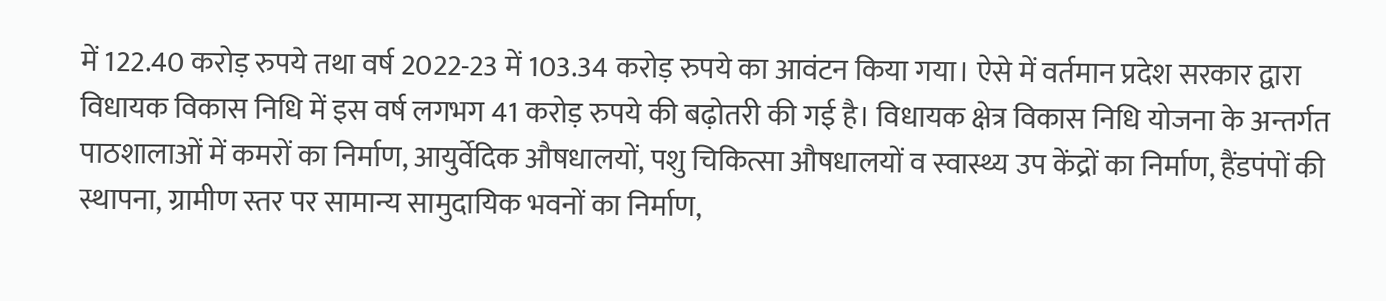में 122.40 करोड़ रुपये तथा वर्ष 2022-23 में 103.34 करोड़ रुपये का आवंटन किया गया। ऐसे में वर्तमान प्रदेश सरकार द्वारा विधायक विकास निधि में इस वर्ष लगभग 41 करोड़ रुपये की बढ़ोतरी की गई है। विधायक क्षेत्र विकास निधि योजना के अन्तर्गत पाठशालाओं में कमरों का निर्माण, आयुर्वेदिक औषधालयों, पशु चिकित्सा औषधालयों व स्वास्थ्य उप केंद्रों का निर्माण, हैंडपंपों की स्थापना, ग्रामीण स्तर पर सामान्य सामुदायिक भवनों का निर्माण,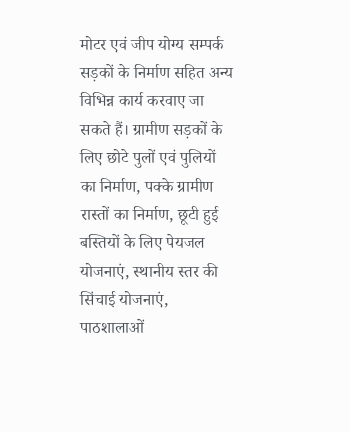मोटर एवं जीप योग्य सम्पर्क सड़कों के निर्माण सहित अन्य विभिन्न कार्य करवाए जा सकते हैं। ग्रामीण सड़कों के लिए छोटे पुलों एवं पुलियों का निर्माण, पक्के ग्रामीण रास्तों का निर्माण, छूटी हुई बस्तियों के लिए पेयजल योजनाएं, स्थानीय स्तर की सिंचाई योजनाएं, पाठशालाओं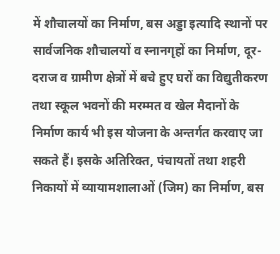में शौचालयों का निर्माण, बस अड्डा इत्यादि स्थानों पर सार्वजनिक शौचालयों व स्नानगृहों का निर्माण, दूर-दराज व ग्रामीण क्षेत्रों में बचे हुए घरों का विद्युतीकरण तथा स्कूल भवनों की मरम्मत व खेल मैदानों के निर्माण कार्य भी इस योजना के अन्तर्गत करवाए जा सकते हैं। इसके अतिरिक्त, पंचायतों तथा शहरी निकायों में व्यायामशालाओं (जिम) का निर्माण, बस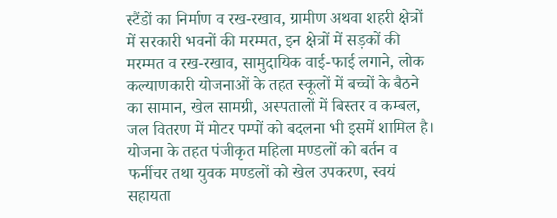स्टैंडों का निर्माण व रख-रखाव, ग्रामीण अथवा शहरी क्षेत्रों में सरकारी भवनों की मरम्मत, इन क्षेत्रों में सड़कों की मरम्मत व रख-रखाव, सामुदायिक वाई-फाई लगाने, लोक कल्याणकारी योजनाओं के तहत स्कूलों में बच्चों के बैठने का सामान, खेल सामग्री, अस्पतालों में बिस्तर व कम्बल, जल वितरण में मोटर पम्पों को बदलना भी इसमें शामिल है। योजना के तहत पंजीकृत महिला मण्डलों को बर्तन व फर्नीचर तथा युवक मण्डलों को खेल उपकरण, स्वयं सहायता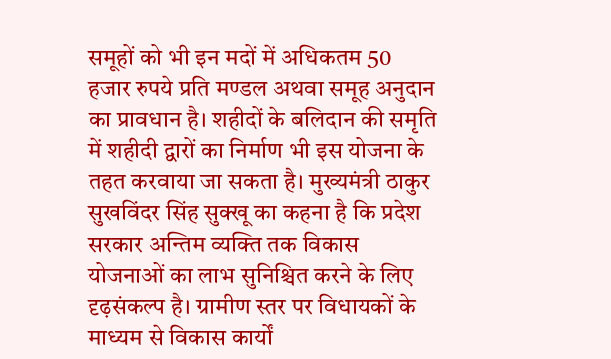समूहों को भी इन मदों में अधिकतम 50 हजार रुपये प्रति मण्डल अथवा समूह अनुदान का प्रावधान है। शहीदों के बलिदान की समृति में शहीदी द्वारों का निर्माण भी इस योजना के तहत करवाया जा सकता है। मुख्यमंत्री ठाकुर सुखविंदर सिंह सुक्खू का कहना है कि प्रदेश सरकार अन्तिम व्यक्ति तक विकास योजनाओं का लाभ सुनिश्चित करने के लिए दृढ़संकल्प है। ग्रामीण स्तर पर विधायकों के माध्यम से विकास कार्यों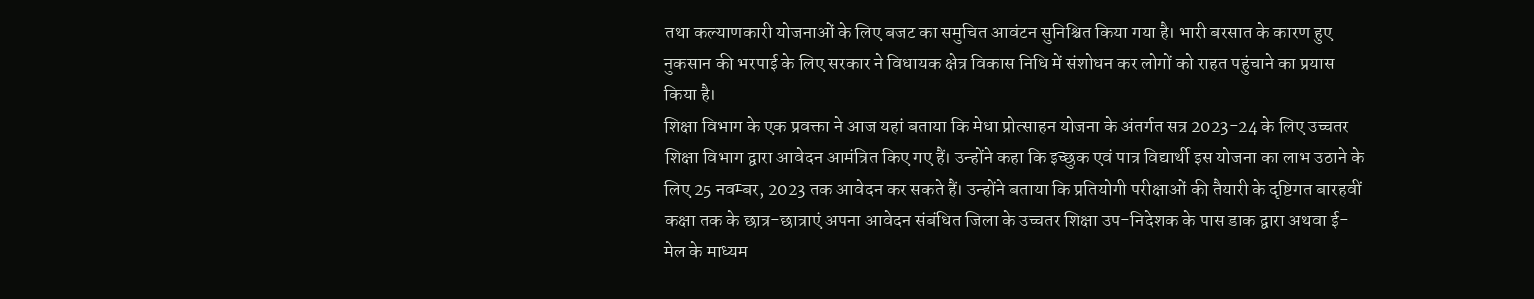तथा कल्याणकारी योजनाओं के लिए बजट का समुचित आवंटन सुनिश्चित किया गया है। भारी बरसात के कारण हुए नुकसान की भरपाई के लिए सरकार ने विधायक क्षेत्र विकास निधि में संशोधन कर लोगों को राहत पहुंचाने का प्रयास किया है।
शिक्षा विभाग के एक प्रवक्ता ने आज यहां बताया कि मेधा प्रोत्साहन योजना के अंतर्गत सत्र 2023-24 के लिए उच्चतर शिक्षा विभाग द्वारा आवेदन आमंत्रित किए गए हैं। उन्होंने कहा कि इच्छुक एवं पात्र विद्यार्थी इस योजना का लाभ उठाने के लिए 25 नवम्बर, 2023 तक आवेदन कर सकते हैं। उन्होंने बताया कि प्रतियोगी परीक्षाओं की तैयारी के दृष्टिगत बारहवीं कक्षा तक के छात्र-छात्राएं अपना आवेदन संबंधित जिला के उच्चतर शिक्षा उप-निदेशक के पास डाक द्वारा अथवा ई-मेल के माध्यम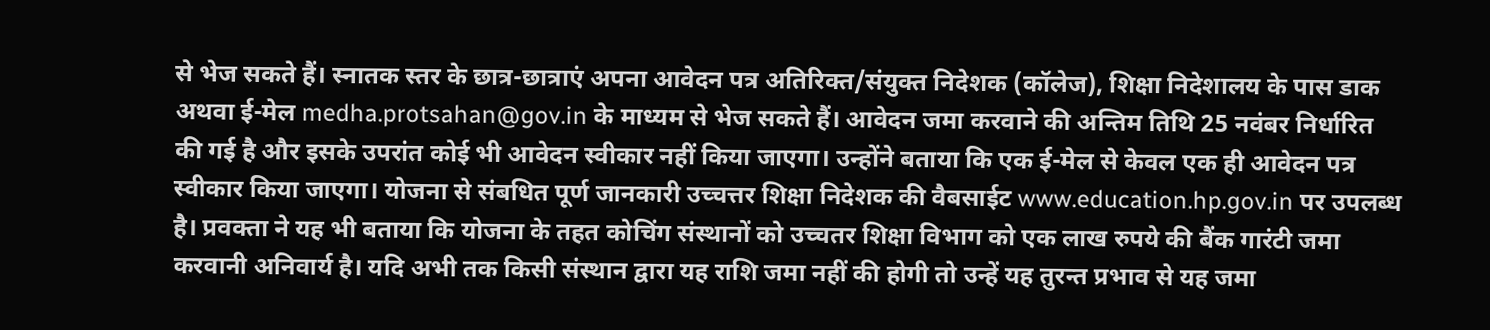से भेज सकते हैं। स्नातक स्तर के छात्र-छात्राएं अपना आवेदन पत्र अतिरिक्त/संयुक्त निदेशक (कॉलेज), शिक्षा निदेशालय के पास डाक अथवा ई-मेल medha.protsahan@gov.in के माध्यम से भेज सकते हैं। आवेदन जमा करवाने की अन्तिम तिथि 25 नवंबर निर्धारित की गई है और इसके उपरांत कोई भी आवेदन स्वीकार नहीं किया जाएगा। उन्होंने बताया कि एक ई-मेल से केवल एक ही आवेदन पत्र स्वीकार किया जाएगा। योजना से संबधित पूर्ण जानकारी उच्चत्तर शिक्षा निदेशक की वैबसाईट www.education.hp.gov.in पर उपलब्ध है। प्रवक्ता ने यह भी बताया कि योजना के तहत कोचिंग संस्थानों को उच्चतर शिक्षा विभाग को एक लाख रुपये की बैंक गारंटी जमा करवानी अनिवार्य है। यदि अभी तक किसी संस्थान द्वारा यह राशि जमा नहीं की होगी तो उन्हें यह तुरन्त प्रभाव से यह जमा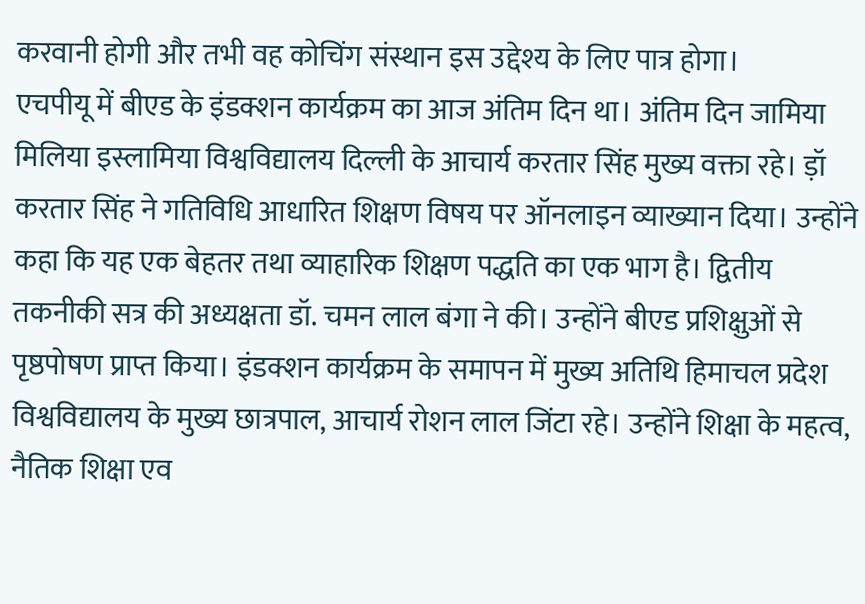करवानी होगी और तभी वह कोचिंग संस्थान इस उद्देश्य के लिए पात्र होगा।
एचपीयू में बीएड के इंडक्शन कार्यक्रम का आज अंतिम दिन था। अंतिम दिन जामिया मिलिया इस्लामिया विश्वविद्यालय दिल्ली के आचार्य करतार सिंह मुख्य वक्ता रहे। ड़ॉ करतार सिंह ने गतिविधि आधारित शिक्षण विषय पर ऑनलाइन व्याख्यान दिया। उन्होंने कहा कि यह एक बेहतर तथा व्याहारिक शिक्षण पद्धति का एक भाग है। द्वितीय तकनीकी सत्र की अध्यक्षता डॉ. चमन लाल बंगा ने की। उन्होंने बीएड प्रशिक्षुओं से पृष्ठपोषण प्राप्त किया। इंडक्शन कार्यक्रम के समापन में मुख्य अतिथि हिमाचल प्रदेश विश्वविद्यालय के मुख्य छात्रपाल, आचार्य रोशन लाल जिंटा रहे। उन्होंने शिक्षा के महत्व, नैतिक शिक्षा एव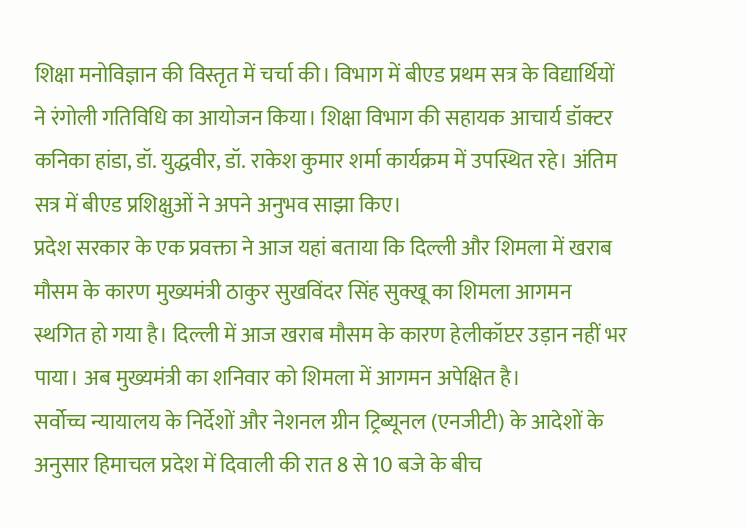शिक्षा मनोविज्ञान की विस्तृत में चर्चा की। विभाग में बीएड प्रथम सत्र के विद्यार्थियों ने रंगोली गतिविधि का आयोजन किया। शिक्षा विभाग की सहायक आचार्य डॉक्टर कनिका हांडा, डॉ. युद्धवीर, डॉ. राकेश कुमार शर्मा कार्यक्रम में उपस्थित रहे। अंतिम सत्र में बीएड प्रशिक्षुओं ने अपने अनुभव साझा किए।
प्रदेश सरकार के एक प्रवक्ता ने आज यहां बताया कि दिल्ली और शिमला में खराब मौसम के कारण मुख्यमंत्री ठाकुर सुखविंदर सिंह सुक्खू का शिमला आगमन स्थगित हो गया है। दिल्ली में आज खराब मौसम के कारण हेलीकॉप्टर उड़ान नहीं भर पाया। अब मुख्यमंत्री का शनिवार को शिमला में आगमन अपेक्षित है।
सर्वोच्च न्यायालय के निर्देशों और नेशनल ग्रीन ट्रिब्यूनल (एनजीटी) के आदेशों के अनुसार हिमाचल प्रदेश में दिवाली की रात 8 से 10 बजे के बीच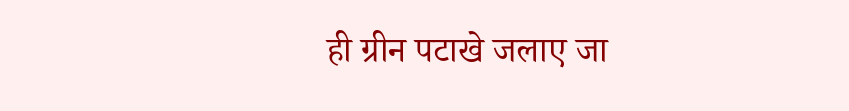ही ग्रीन पटाखे जलाए जा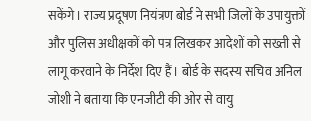सकेंगे। राज्य प्रदूषण नियंत्रण बोर्ड ने सभी जिलों के उपायुक्तों और पुलिस अधीक्षकों को पत्र लिखकर आदेशों को सख्ती से लागू करवाने के निर्देश दिए हैं। बोर्ड के सदस्य सचिव अनिल जोशी ने बताया कि एनजीटी की ओर से वायु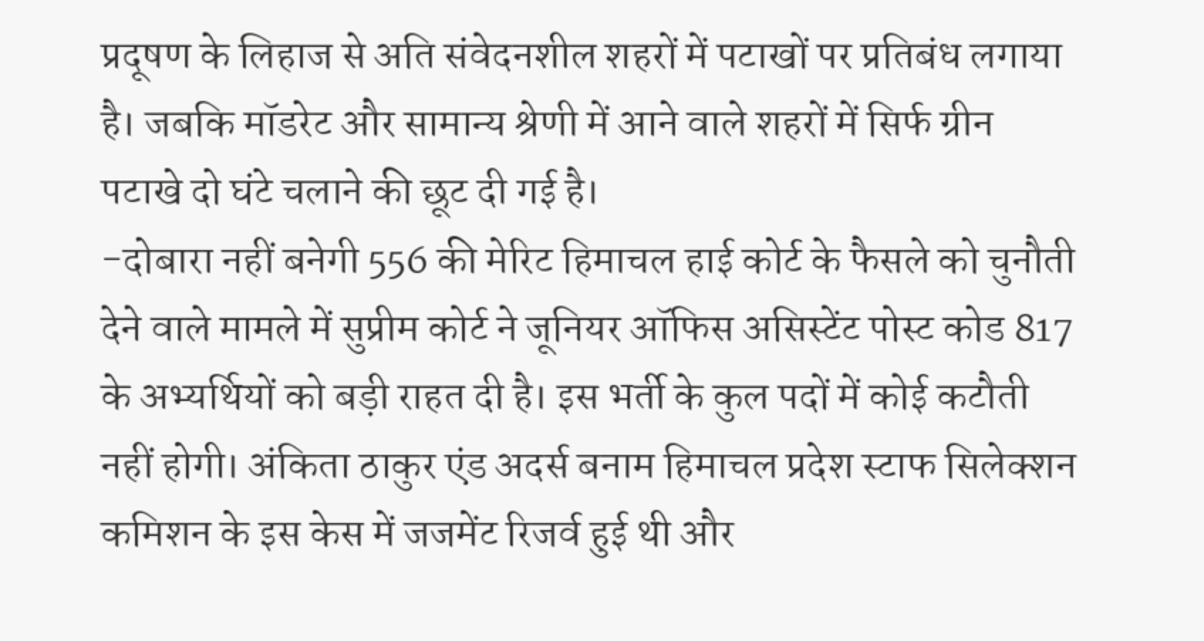प्रदूषण के लिहाज से अति संवेदनशील शहरों में पटाखों पर प्रतिबंध लगाया है। जबकि मॉडरेट और सामान्य श्रेणी में आने वाले शहरों में सिर्फ ग्रीन पटाखे दो घंटे चलाने की छूट दी गई है।
-दोबारा नहीं बनेगी 556 की मेरिट हिमाचल हाई कोर्ट के फैसले को चुनौती देने वाले मामले में सुप्रीम कोर्ट ने जूनियर ऑफिस असिस्टेंट पोस्ट कोड 817 के अभ्यर्थियों को बड़ी राहत दी है। इस भर्ती के कुल पदों में कोई कटौती नहीं होगी। अंकिता ठाकुर एंड अदर्स बनाम हिमाचल प्रदेश स्टाफ सिलेक्शन कमिशन के इस केस में जजमेंट रिजर्व हुई थी और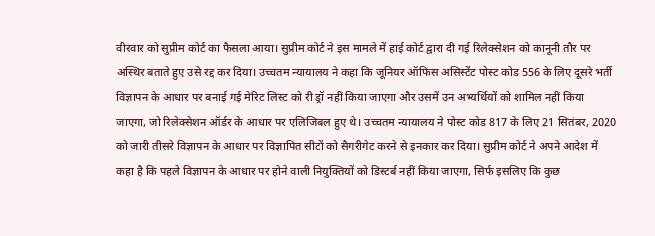वीरवार को सुप्रीम कोर्ट का फैसला आया। सुप्रीम कोर्ट ने इस मामले में हाई कोर्ट द्वारा दी गई रिलेक्सेशन को कानूनी तौर पर अस्थिर बताते हुए उसे रद्द कर दिया। उच्चतम न्यायालय ने कहा कि जूनियर ऑफिस असिस्टेंट पोस्ट कोड 556 के लिए दूसरे भर्ती विज्ञापन के आधार पर बनाई गई मेरिट लिस्ट को री ड्रॉ नहीं किया जाएगा और उसमें उन अभ्यर्थियों को शामिल नहीं किया जाएगा, जो रिलेक्सेशन ऑर्डर के आधार पर एलिजिबल हुए थे। उच्चतम न्यायालय ने पोस्ट कोड 817 के लिए 21 सितंबर, 2020 को जारी तीसरे विज्ञापन के आधार पर विज्ञापित सीटों को सैगरीगेट करने से इनकार कर दिया। सुप्रीम कोर्ट ने अपने आदेश में कहा है कि पहले विज्ञापन के आधार पर होने वाली नियुक्तियों को डिस्टर्ब नहीं किया जाएगा, सिर्फ इसलिए कि कुछ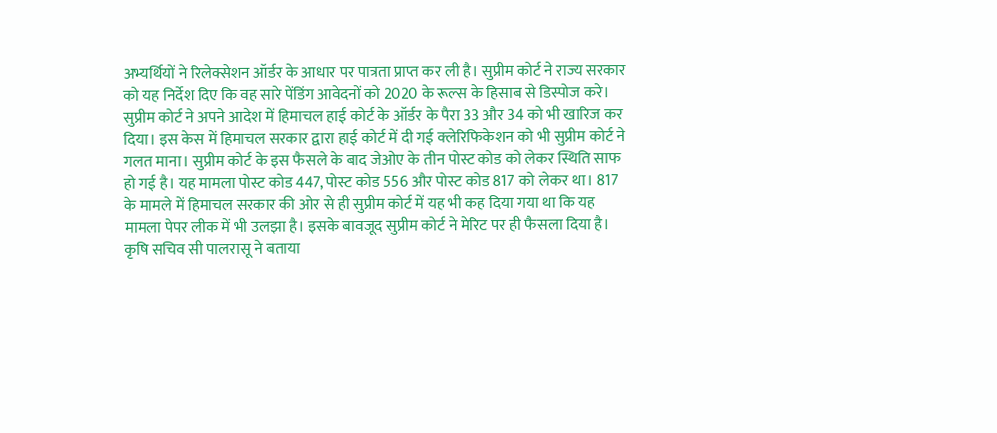अभ्यर्थियों ने रिलेक्सेशन ऑर्डर के आधार पर पात्रता प्राप्त कर ली है। सुप्रीम कोर्ट ने राज्य सरकार को यह निर्देश दिए कि वह सारे पेंडिंग आवेदनों को 2020 के रूल्स के हिसाब से डिस्पोज करे। सुप्रीम कोर्ट ने अपने आदेश में हिमाचल हाई कोर्ट के ऑर्डर के पैरा 33 और 34 को भी खारिज कर दिया। इस केस में हिमाचल सरकार द्वारा हाई कोर्ट में दी गई क्लेरिफिकेशन को भी सुप्रीम कोर्ट ने गलत माना। सुप्रीम कोर्ट के इस फैसले के बाद जेओए के तीन पोस्ट कोड को लेकर स्थिति साफ हो गई है। यह मामला पोस्ट कोड 447, पोस्ट कोड 556 और पोस्ट कोड 817 को लेकर था। 817 के मामले में हिमाचल सरकार की ओर से ही सुप्रीम कोर्ट में यह भी कह दिया गया था कि यह मामला पेपर लीक में भी उलझा है। इसके बावजूद सुप्रीम कोर्ट ने मेरिट पर ही फैसला दिया है।
कृषि सचिव सी पालरासू ने बताया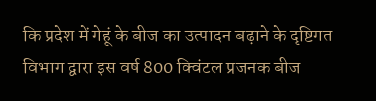कि प्रदेश में गेहूं के बीज का उत्पादन बढ़ाने के दृष्टिगत विभाग द्वारा इस वर्ष 800 क्विंटल प्रजनक बीज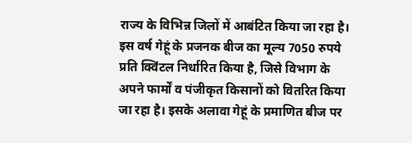राज्य के विभिन्न जिलों में आबंटित किया जा रहा है। इस वर्ष गेहूं के प्रजनक बीज का मूल्य 7050 रुपये प्रति क्विंटल निर्धारित किया है, जिसे विभाग के अपने फार्मों व पंजीकृत किसानों को वितरित किया जा रहा है। इसके अलावा गेहूं के प्रमाणित बीज पर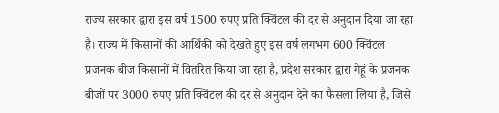राज्य सरकार द्वारा इस वर्ष 1500 रुपए प्रति क्विंटल की दर से अनुदान दिया जा रहा है। राज्य में किसानों की आर्थिकी को देखते हुए इस वर्ष लगभग 600 क्विंटल प्रजनक बीज किसानों में वितरित किया जा रहा है, प्रदेश सरकार द्वारा गेहूं के प्रजनक बीजों पर 3000 रुपए प्रति क्विंटल की दर से अनुदान देने का फैसला लिया है, जिसे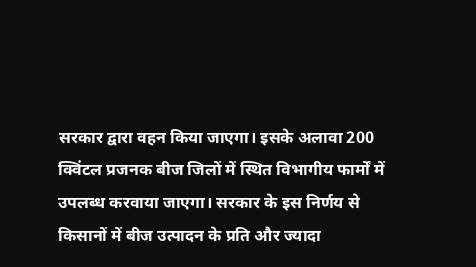सरकार द्वारा वहन किया जाएगा। इसके अलावा 200 क्विंटल प्रजनक बीज जिलों में स्थित विभागीय फार्मों में उपलब्ध करवाया जाएगा। सरकार के इस निर्णय से किसानों में बीज उत्पादन के प्रति और ज्यादा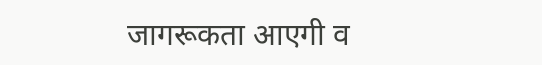जागरूकता आएगी व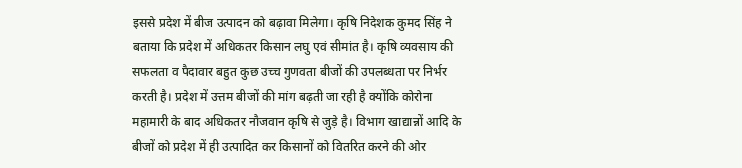इससे प्रदेश में बीज उत्पादन को बढ़ावा मिलेगा। कृषि निदेशक कुमद सिंह ने बताया कि प्रदेश में अधिकतर किसान लघु एवं सीमांत है। कृषि व्यवसाय की सफलता व पैदावार बहुत कुछ उच्च गुणवता बीजों की उपलब्धता पर निर्भर करती है। प्रदेश में उत्तम बीजों की मांग बढ़ती जा रही है क्योंकि कोरोना महामारी के बाद अधिकतर नौजवान कृषि से जुड़े है। विभाग खाद्यान्नों आदि के बीजों को प्रदेश में ही उत्पादित कर किसानों को वितरित करने की ओर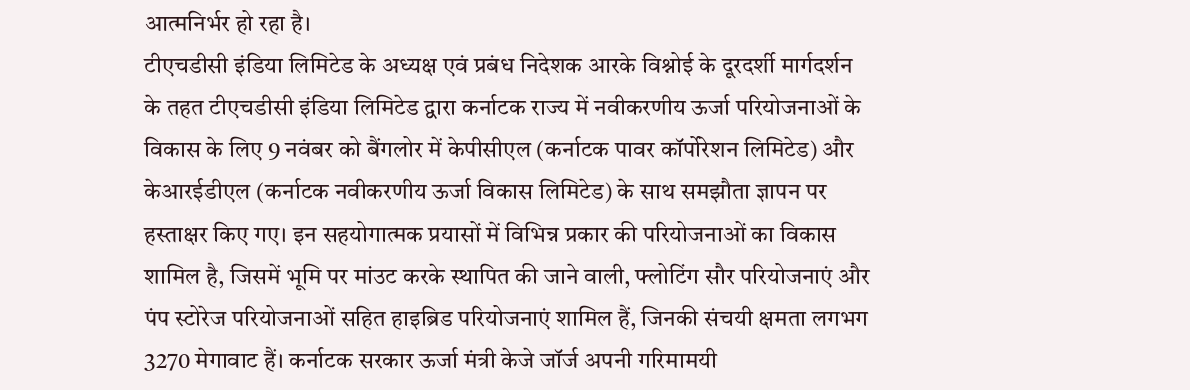आत्मनिर्भर हो रहा है।
टीएचडीसी इंडिया लिमिटेड के अध्यक्ष एवं प्रबंध निदेशक आरके विश्नोई के दूरदर्शी मार्गदर्शन के तहत टीएचडीसी इंडिया लिमिटेड द्वारा कर्नाटक राज्य में नवीकरणीय ऊर्जा परियोजनाओं के विकास के लिए 9 नवंबर को बैंगलोर में केपीसीएल (कर्नाटक पावर कॉर्पोरेशन लिमिटेड) और केआरईडीएल (कर्नाटक नवीकरणीय ऊर्जा विकास लिमिटेड) के साथ समझौता ज्ञापन पर हस्ताक्षर किए गए। इन सहयोगात्मक प्रयासों में विभिन्न प्रकार की परियोजनाओं का विकास शामिल है, जिसमें भूमि पर मांउट करके स्थापित की जाने वाली, फ्लोटिंग सौर परियोजनाएं और पंप स्टोरेज परियोजनाओं सहित हाइब्रिड परियोजनाएं शामिल हैं, जिनकी संचयी क्षमता लगभग 3270 मेगावाट हैं। कर्नाटक सरकार ऊर्जा मंत्री केजे जॉर्ज अपनी गरिमामयी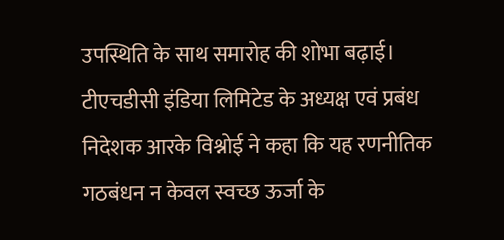उपस्थिति के साथ समारोह की शोभा बढ़ाई। टीएचडीसी इंडिया लिमिटेड के अध्यक्ष एवं प्रबंध निदेशक आरके विश्नोई ने कहा कि यह रणनीतिक गठबंधन न केवल स्वच्छ ऊर्जा के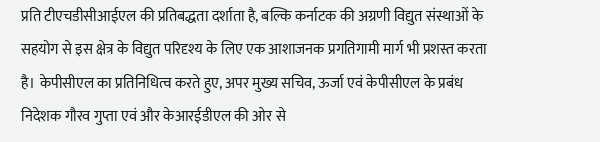प्रति टीएचडीसीआईएल की प्रतिबद्धता दर्शाता है, बल्कि कर्नाटक की अग्रणी विद्युत संस्थाओं के सहयोग से इस क्षेत्र के विद्युत परिदृश्य के लिए एक आशाजनक प्रगतिगामी मार्ग भी प्रशस्त करता है। केपीसीएल का प्रतिनिधित्व करते हुए, अपर मुख्य सचिव, ऊर्जा एवं केपीसीएल के प्रबंध निदेशक गौरव गुप्ता एवं और केआरईडीएल की ओर से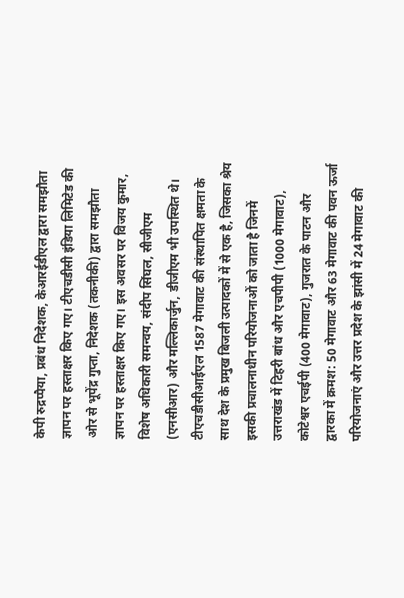केपी रुद्रप्पैया, प्रबंध निदेशक, केआरईडीएल द्वारा समझौता ज्ञापन पर हस्ताक्षर किए गए। टीएचडीसी इंडिया लिमिटेड की ओर से भूपेंद्र गुप्ता, निदेशक (तकनीकी) द्वारा समझौता ज्ञापन पर हस्ताक्षर किए गए। इस अवसर पर विजय कुमार, विशेष अधिकारी समन्वय, संदीप सिंघल, सीजीएम (एनसीआर) और मल्लिकार्जुन, डीजीएम भी उपस्थित थे। टीएचडीसीआईएल 1587 मेगावाट की संस्थापित क्षमता के साथ देश के प्रमुख बिजली उत्पादकों में से एक है, जिसका श्रेय इसकी प्रचालनाधीन परियोजनाओं को जाता है जिनमें उत्तराखंड में टिहरी बांध और एचपीपी (1000 मेगावाट), कोटेश्वर एचईपी (400 मेगावाट), गुजरात के पाटन और द्वारका में क्रमश: 50 मेगावाट और 63 मेगावाट की पवन ऊर्जा परियोजनाएं और उत्तर प्रदेश के झांसी में 24 मेगावाट की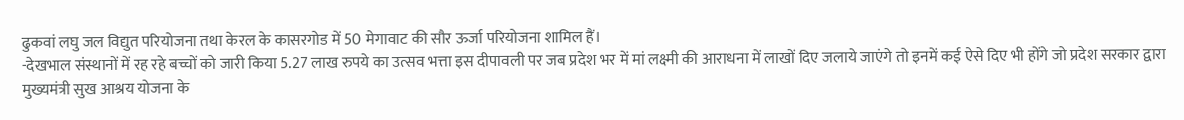ढुकवां लघु जल विद्युत परियोजना तथा केरल के कासरगोड में 50 मेगावाट की सौर ऊर्जा परियोजना शामिल हैं।
-देखभाल संस्थानों में रह रहे बच्चों को जारी किया 5.27 लाख रुपये का उत्सव भत्ता इस दीपावली पर जब प्रदेश भर में मां लक्ष्मी की आराधना में लाखों दिए जलाये जाएंगे तो इनमें कई ऐसे दिए भी होंगे जो प्रदेश सरकार द्वारा मुख्यमंत्री सुख आश्रय योजना के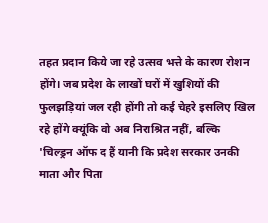तहत प्रदान किये जा रहे उत्सव भत्ते के कारण रोशन होंगे। जब प्रदेश के लाखों घरों में खुशियों की फुलझड़ियां जल रही होंगी तो कई चेहरे इसलिए खिल रहे होंगे क्यूंकि वो अब निराश्रित नहीं, बल्कि 'चिल्ड्रन ऑफ द हैं यानी कि प्रदेश सरकार उनकी माता और पिता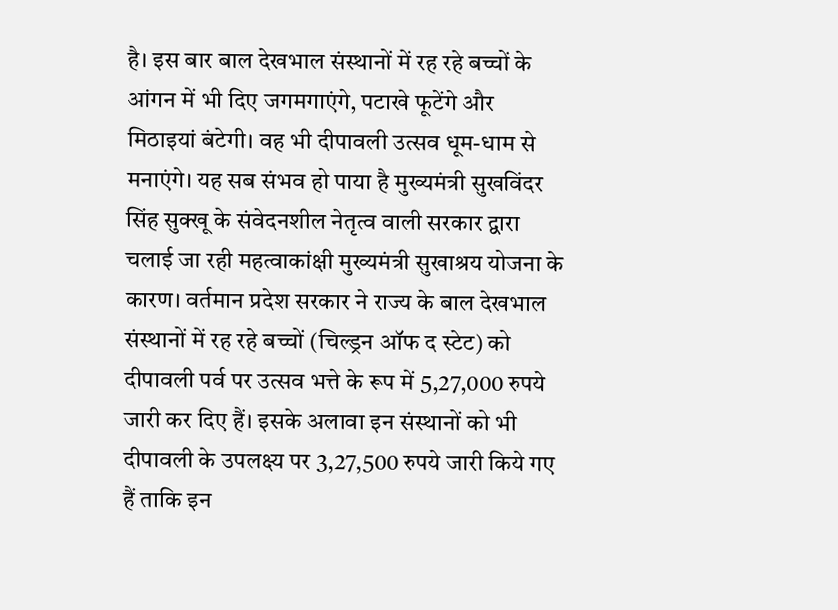है। इस बार बाल देखभाल संस्थानों में रह रहे बच्चों के आंगन में भी दिए जगमगाएंगे, पटाखे फूटेंगे और मिठाइयां बंटेगी। वह भी दीपावली उत्सव धूम-धाम से मनाएंगे। यह सब संभव हो पाया है मुख्यमंत्री सुखविंदर सिंह सुक्खू के संवेदनशील नेतृत्व वाली सरकार द्वारा चलाई जा रही महत्वाकांक्षी मुख्यमंत्री सुखाश्रय योजना के कारण। वर्तमान प्रदेश सरकार ने राज्य के बाल देखभाल संस्थानों में रह रहे बच्चों (चिल्ड्रन ऑफ द स्टेट) को दीपावली पर्व पर उत्सव भत्ते के रूप में 5,27,000 रुपये जारी कर दिए हैं। इसके अलावा इन संस्थानों को भी दीपावली के उपलक्ष्य पर 3,27,500 रुपये जारी किये गए हैं ताकि इन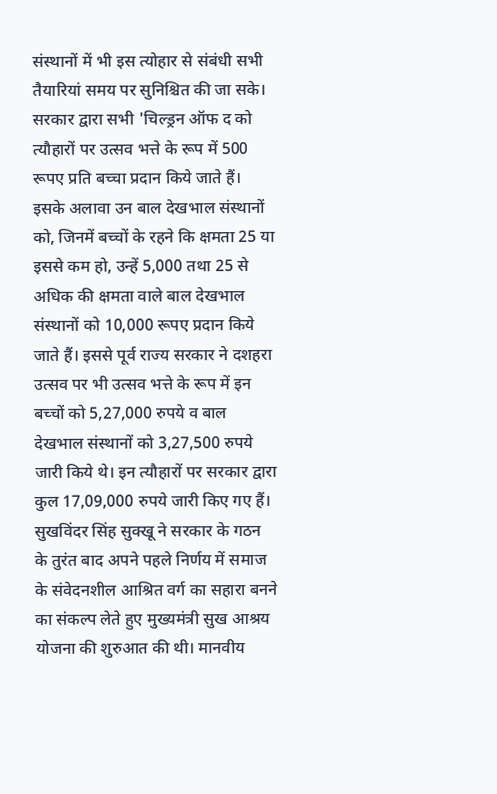संस्थानों में भी इस त्योहार से संबंधी सभी तैयारियां समय पर सुनिश्चित की जा सके। सरकार द्वारा सभी 'चिल्ड्रन ऑफ द को त्यौहारों पर उत्सव भत्ते के रूप में 500 रूपए प्रति बच्चा प्रदान किये जाते हैं। इसके अलावा उन बाल देखभाल संस्थानों को, जिनमें बच्चों के रहने कि क्षमता 25 या इससे कम हो, उन्हें 5,000 तथा 25 से अधिक की क्षमता वाले बाल देखभाल संस्थानों को 10,000 रूपए प्रदान किये जाते हैं। इससे पूर्व राज्य सरकार ने दशहरा उत्सव पर भी उत्सव भत्ते के रूप में इन बच्चों को 5,27,000 रुपये व बाल देखभाल संस्थानों को 3,27,500 रुपये जारी किये थे। इन त्यौहारों पर सरकार द्वारा कुल 17,09,000 रुपये जारी किए गए हैं। सुखविंदर सिंह सुक्खू ने सरकार के गठन के तुरंत बाद अपने पहले निर्णय में समाज के संवेदनशील आश्रित वर्ग का सहारा बनने का संकल्प लेते हुए मुख्यमंत्री सुख आश्रय योजना की शुरुआत की थी। मानवीय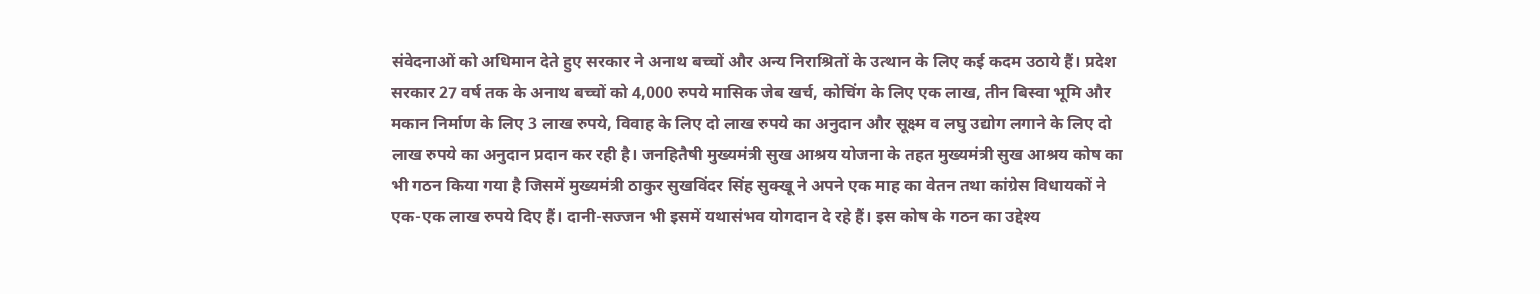संवेदनाओं को अधिमान देते हुए सरकार ने अनाथ बच्चों और अन्य निराश्रितों के उत्थान के लिए कई कदम उठाये हैं। प्रदेश सरकार 27 वर्ष तक के अनाथ बच्चों को 4,000 रुपये मासिक जेब खर्च, कोचिंग के लिए एक लाख, तीन बिस्वा भूमि और मकान निर्माण के लिए 3 लाख रुपये, विवाह के लिए दो लाख रुपये का अनुदान और सूक्ष्म व लघु उद्योग लगाने के लिए दो लाख रुपये का अनुदान प्रदान कर रही है। जनहितैषी मुख्यमंत्री सुख आश्रय योजना के तहत मुख्यमंत्री सुख आश्रय कोष का भी गठन किया गया है जिसमें मुख्यमंत्री ठाकुर सुखविंदर सिंह सुक्खू ने अपने एक माह का वेतन तथा कांग्रेस विधायकों ने एक-एक लाख रुपये दिए हैं। दानी-सज्जन भी इसमें यथासंभव योगदान दे रहे हैं। इस कोष के गठन का उद्देश्य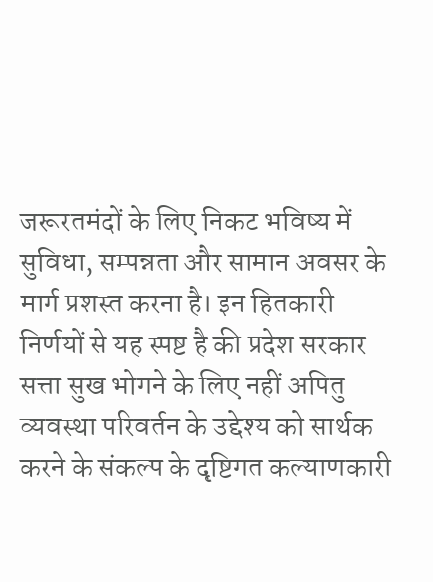जरूरतमंदों के लिए निकट भविष्य में सुविधा, सम्पन्नता और सामान अवसर के मार्ग प्रशस्त करना है। इन हितकारी निर्णयों से यह स्पष्ट है की प्रदेश सरकार सत्ता सुख भोगने के लिए नहीं अपितु व्यवस्था परिवर्तन के उद्देश्य को सार्थक करने के संकल्प के दृष्टिगत कल्याणकारी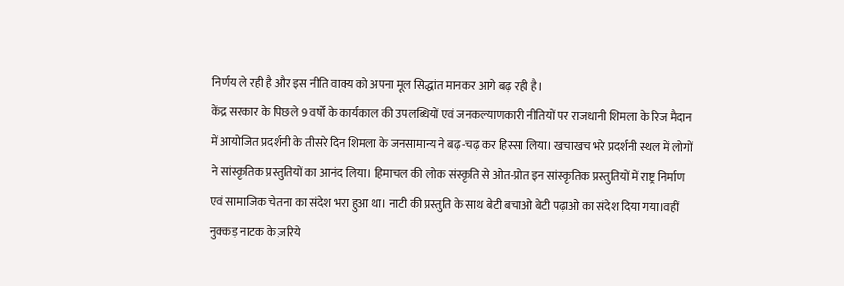निर्णय ले रही है और इस नीति वाक्य को अपना मूल सिद्धांत मानकर आगे बढ़ रही है।
केंद्र सरकार के पिछले 9 वर्षों के कार्यकाल की उपलब्धियों एवं जनकल्याणकारी नीतियों पर राजधानी शिमला के रिज मैदान में आयोजित प्रदर्शनी के तीसरे दिन शिमला के जनसामान्य ने बढ़-चढ़ कर हिस्सा लिया। खचाखच भरे प्रदर्शनी स्थल में लोगों ने सांस्कृतिक प्रस्तुतियों का आनंद लिया। हिमाचल की लोक संस्कृति से ओत-प्रोत इन सांस्कृतिक प्रस्तुतियों में राष्ट्र निर्माण एवं सामाजिक चेतना का संदेश भरा हुआ था। नाटी की प्रस्तुति के साथ बेटी बचाओ बेटी पढ़ाओ का संदेश दिया गया।वहीं नुक्कड़ नाटक के ज़रिये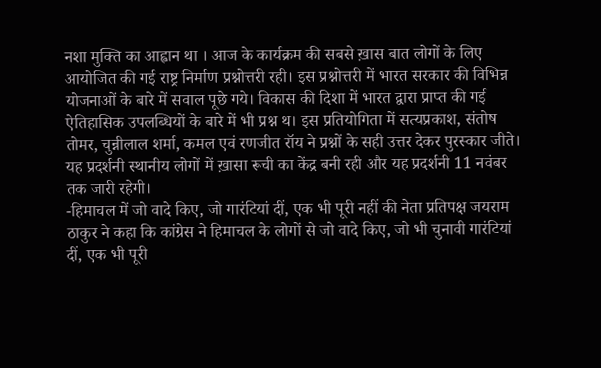नशा मुक्ति का आह्वान था । आज के कार्यक्रम की सबसे ख़ास बात लोगों के लिए आयोजित की गई राष्ट्र निर्माण प्रश्नोत्तरी रही। इस प्रश्नोत्तरी में भारत सरकार की विभिन्न योजनाओं के बारे में सवाल पूछे गये। विकास की दिशा में भारत द्वारा प्राप्त की गई ऐतिहासिक उपलब्धियों के बारे में भी प्रश्न थ। इस प्रतियोगिता में सत्यप्रकाश, संतोष तोमर, चुन्नीलाल शर्मा, कमल एवं रणजीत रॉय ने प्रश्नों के सही उत्तर देकर पुरस्कार जीते। यह प्रदर्शनी स्थानीय लोगों में ख़ासा रूची का केंद्र बनी रही और यह प्रदर्शनी 11 नवंबर तक जारी रहेगी।
-हिमाचल में जो वादे किए, जो गारंटियां दीं, एक भी पूरी नहीं की नेता प्रतिपक्ष जयराम ठाकुर ने कहा कि कांग्रेस ने हिमाचल के लोगों से जो वादे किए, जो भी चुनावी गारंटियां दीं, एक भी पूरी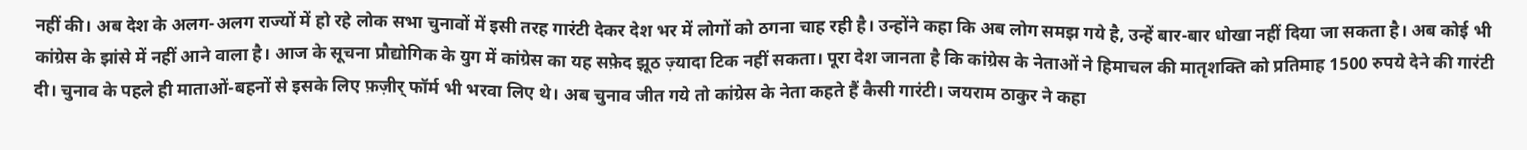नहीं की। अब देश के अलग-अलग राज्यों में हो रहे लोक सभा चुनावों में इसी तरह गारंटी देकर देश भर में लोगों को ठगना चाह रही है। उन्होंने कहा कि अब लोग समझ गये है, उन्हें बार-बार धोखा नहीं दिया जा सकता है। अब कोई भी कांग्रेस के झांसे में नहीं आने वाला है। आज के सूचना प्रौद्योगिक के युग में कांग्रेस का यह सफ़ेद झूठ ज़्यादा टिक नहीं सकता। पूरा देश जानता है कि कांग्रेस के नेताओं ने हिमाचल की मातृशक्ति को प्रतिमाह 1500 रुपये देने की गारंटी दी। चुनाव के पहले ही माताओं-बहनों से इसके लिए फ़ज़ीर् फॉर्म भी भरवा लिए थे। अब चुनाव जीत गये तो कांग्रेस के नेता कहते हैं कैसी गारंटी। जयराम ठाकुर ने कहा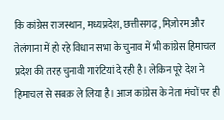कि कांग्रेस राजस्थान, मध्यप्रदेश, छत्तीसगढ़, मिज़ोरम और तेलंगाना में हो रहे विधान सभा के चुनाव में भी कांग्रेस हिमाचल प्रदेश की तरह चुनावी गारंटियां दे रही है। लेकिन पूरे देश ने हिमाचल से सबक़ ले लिया है। आज कांग्रेस के नेता मंचों पर ही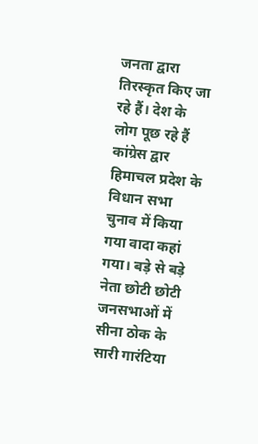जनता द्वारा तिरस्कृत किए जा रहे हैं। देश के लोग पूछ रहे हैं कांग्रेस द्वार हिमाचल प्रदेश के विधान सभा चुनाव में किया गया वादा कहां गया। बड़े से बड़े नेता छोटी छोटी जनसभाओं में सीना ठोक के सारी गारंटिया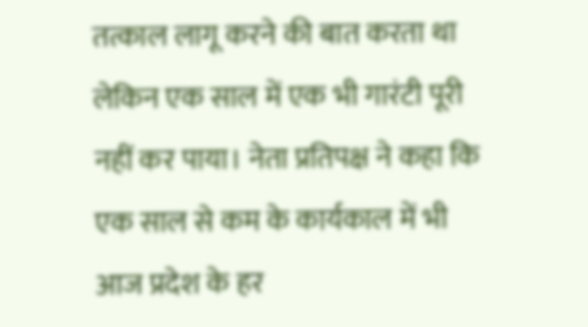तत्काल लागू करने की बात करता था लेकिन एक साल में एक भी गारंटी पूरी नहीं कर पाया। नेता प्रतिपक्ष ने कहा कि एक साल से कम के कार्यकाल में भी आज प्रदेश के हर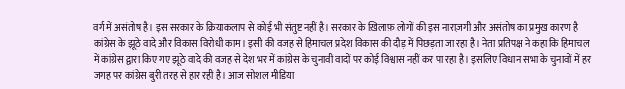वर्ग में असंतोष है। इस सरकार के क्रियाकलाप से कोई भी संतुष्ट नहीं है। सरकार के ख़िलाफ़ लोगों की इस नाराज़गी और असंतोष का प्रमुख कारण है कांग्रेस के झूठे वादे और विकास विरोधी काम। इसी की वजह से हिमाचल प्रदेश विकास की दौड़ में पिछड़ता जा रहा है। नेता प्रतिपक्ष ने कहा कि हिमाचल में कांग्रेस द्वारा किए गए झूठे वादे की वजह से देश भर में कांग्रेस के चुनावी वादों पर कोई विश्वास नहीं कर पा रहा है। इसलिए विधान सभा के चुनावों में हर जगह पर कांग्रेस बुरी तरह से हार रही है। आज सोशल मीडिया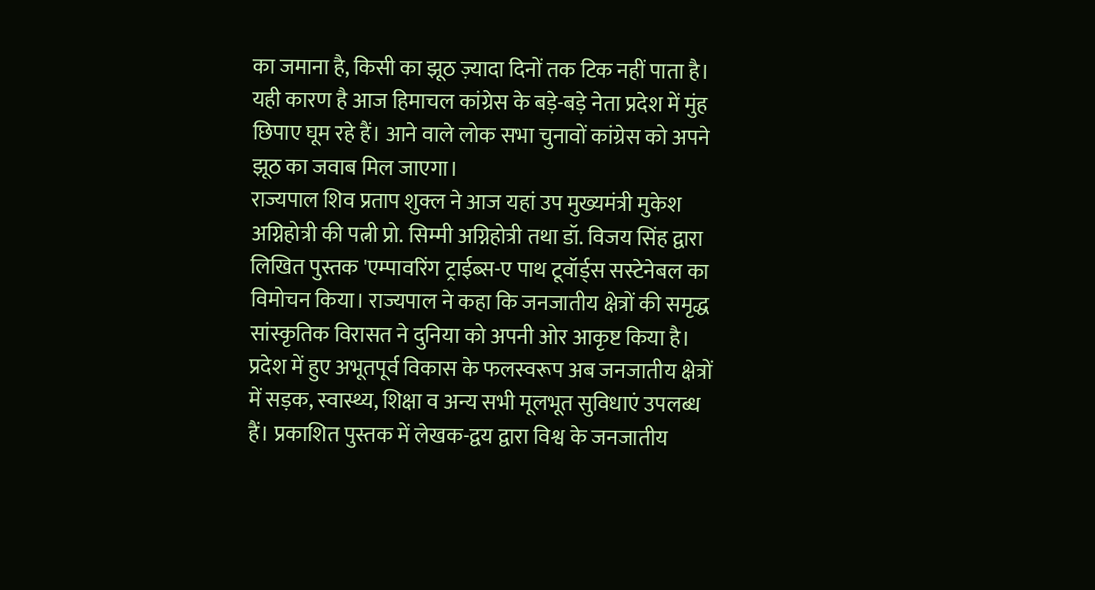का जमाना है, किसी का झूठ ज़्यादा दिनों तक टिक नहीं पाता है। यही कारण है आज हिमाचल कांग्रेस के बड़े-बड़े नेता प्रदेश में मुंह छिपाए घूम रहे हैं। आने वाले लोक सभा चुनावों कांग्रेस को अपने झूठ का जवाब मिल जाएगा।
राज्यपाल शिव प्रताप शुक्ल ने आज यहां उप मुख्यमंत्री मुकेश अग्निहोत्री की पत्नी प्रो. सिम्मी अग्निहोत्री तथा डॉ. विजय सिंह द्वारा लिखित पुस्तक 'एम्पावरिंग ट्राईब्स-ए पाथ टूवॉर्ड्स सस्टेनेबल का विमोचन किया। राज्यपाल ने कहा कि जनजातीय क्षेत्रों की समृद्ध सांस्कृतिक विरासत ने दुनिया को अपनी ओर आकृष्ट किया है। प्रदेश में हुए अभूतपूर्व विकास के फलस्वरूप अब जनजातीय क्षेत्रों में सड़क, स्वास्थ्य, शिक्षा व अन्य सभी मूलभूत सुविधाएं उपलब्ध हैं। प्रकाशित पुस्तक में लेखक-द्वय द्वारा विश्व के जनजातीय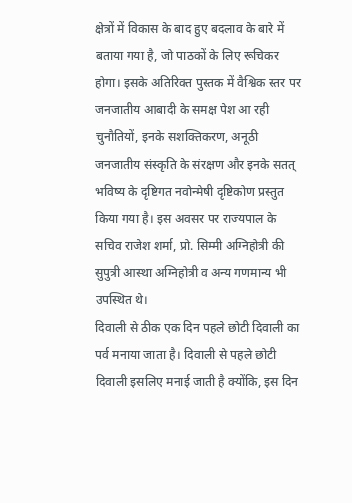क्षेत्रों में विकास के बाद हुए बदलाव के बारे में बताया गया है, जो पाठकों के लिए रूचिकर होगा। इसके अतिरिक्त पुस्तक में वैश्विक स्तर पर जनजातीय आबादी के समक्ष पेश आ रही चुनौतियों, इनके सशक्तिकरण, अनूठी जनजातीय संस्कृति के संरक्षण और इनके सतत् भविष्य के दृष्टिगत नवोन्मेषी दृष्टिकोण प्रस्तुत किया गया है। इस अवसर पर राज्यपाल के सचिव राजेश शर्मा, प्रो. सिम्मी अग्निहोत्री की सुपुत्री आस्था अग्निहोत्री व अन्य गणमान्य भी उपस्थित थे।
दिवाली से ठीक एक दिन पहले छोटी दिवाली का पर्व मनाया जाता है। दिवाली से पहले छोटी दिवाली इसलिए मनाई जाती है क्योंकि, इस दिन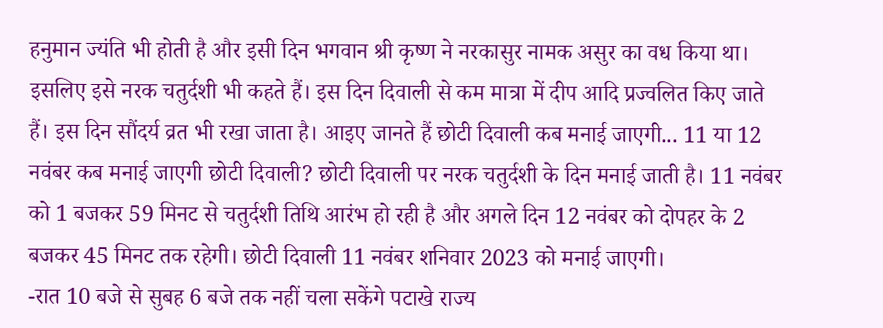हनुमान ज्यंति भी होती है और इसी दिन भगवान श्री कृष्ण ने नरकासुर नामक असुर का वध किया था। इसलिए इसे नरक चतुर्दशी भी कहते हैं। इस दिन दिवाली से कम मात्रा में दीप आदि प्रज्वलित किए जाते हैं। इस दिन सौंदर्य व्रत भी रखा जाता है। आइए जानते हैं छोटी दिवाली कब मनाई जाएगी... 11 या 12 नवंबर कब मनाई जाएगी छोटी दिवाली? छोटी दिवाली पर नरक चतुर्दशी के दिन मनाई जाती है। 11 नवंबर को 1 बजकर 59 मिनट से चतुर्दशी तिथि आरंभ हो रही है और अगले दिन 12 नवंबर को दोपहर के 2 बजकर 45 मिनट तक रहेगी। छोटी दिवाली 11 नवंबर शनिवार 2023 को मनाई जाएगी।
-रात 10 बजे से सुबह 6 बजे तक नहीं चला सकेंगे पटाखे राज्य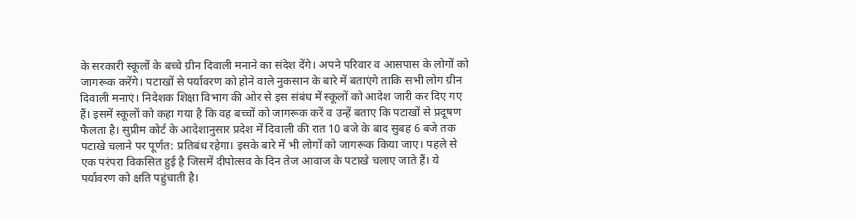के सरकारी स्कूलों के बच्चे ग्रीन दिवाली मनाने का संदेश देंगे। अपने परिवार व आसपास के लोगों को जागरूक करेंगे। पटाखों से पर्यावरण को होने वाले नुकसान के बारे में बताएंगे ताकि सभी लोग ग्रीन दिवाली मनाएं। निदेशक शिक्षा विभाग की ओर से इस संबंध में स्कूलों को आदेश जारी कर दिए गए हैं। इसमें स्कूलों को कहा गया है कि वह बच्चों को जागरूक करें व उन्हें बताए कि पटाखों से प्रदूषण फैलता है। सुप्रीम कोर्ट के आदेशानुसार प्रदेश में दिवाली की रात 10 बजे के बाद सुबह 6 बजे तक पटाखे चलाने पर पूर्णत: प्रतिबंध रहेगा। इसके बारे में भी लोगों को जागरूक किया जाए। पहले से एक परंपरा विकसित हुई है जिसमें दीपोत्सव के दिन तेज आवाज के पटाखे चलाए जाते हैं। ये पर्यावरण को क्षति पहुंचाती है।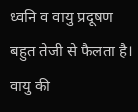ध्वनि व वायु प्रदूषण बहुत तेजी से फैलता है। वायु की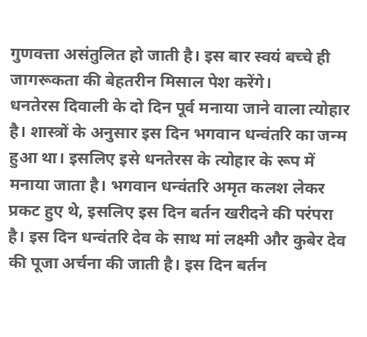गुणवत्ता असंतुलित हो जाती है। इस बार स्वयं बच्चे ही जागरूकता की बेहतरीन मिसाल पेश करेंगे।
धनतेरस दिवाली के दो दिन पूर्व मनाया जाने वाला त्योहार है। शास्त्रों के अनुसार इस दिन भगवान धन्वंतरि का जन्म हुआ था। इसलिए इसे धनतेरस के त्योहार के रूप में मनाया जाता है। भगवान धन्वंतरि अमृत कलश लेकर प्रकट हुए थे, इसलिए इस दिन बर्तन खरीदने की परंपरा है। इस दिन धन्वंतरि देव के साथ मां लक्ष्मी और कुबेर देव की पूजा अर्चना की जाती है। इस दिन बर्तन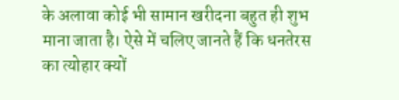के अलावा कोई भी सामान खरीदना बहुत ही शुभ माना जाता है। ऐसे में चलिए जानते हैं कि धनतेरस का त्योहार क्यों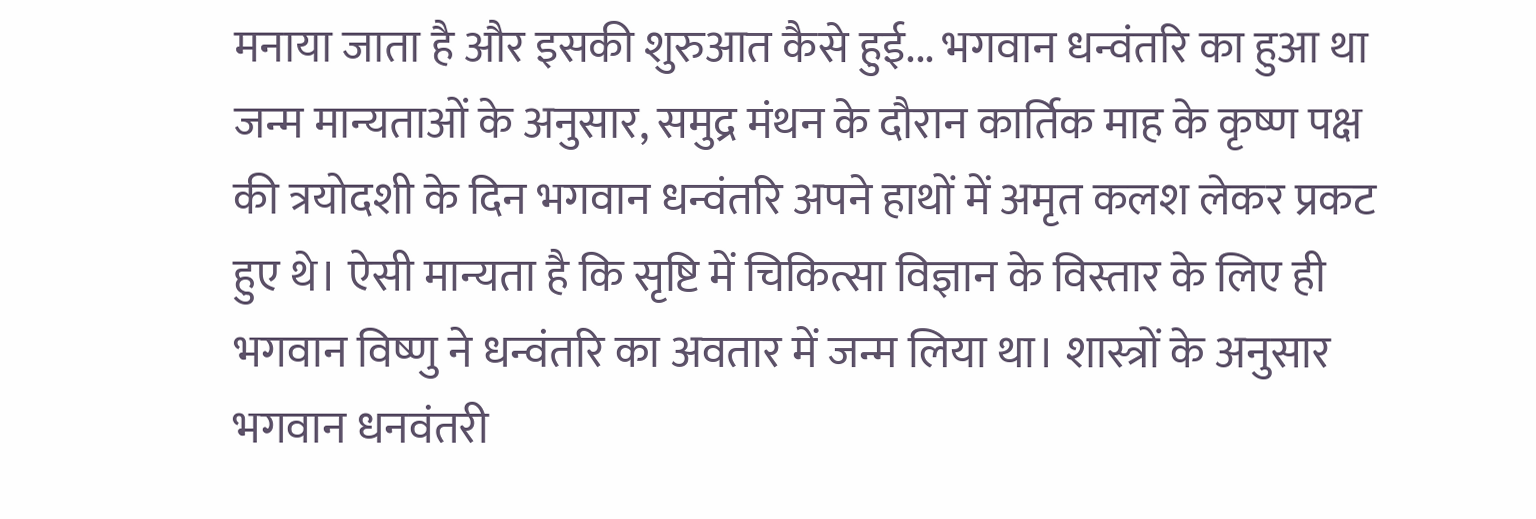मनाया जाता है और इसकी शुरुआत कैसे हुई... भगवान धन्वंतरि का हुआ था जन्म मान्यताओं के अनुसार, समुद्र मंथन के दौरान कार्तिक माह के कृष्ण पक्ष की त्रयोदशी के दिन भगवान धन्वंतरि अपने हाथों में अमृत कलश लेकर प्रकट हुए थे। ऐसी मान्यता है कि सृष्टि में चिकित्सा विज्ञान के विस्तार के लिए ही भगवान विष्णु ने धन्वंतरि का अवतार में जन्म लिया था। शास्त्रों के अनुसार भगवान धनवंतरी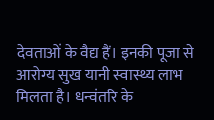देवताओं के वैद्य हैं। इनकी पूजा से आरोग्य सुख यानी स्वास्थ्य लाभ मिलता है। धन्वंतरि के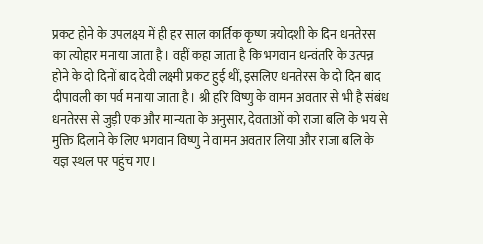प्रकट होने के उपलक्ष्य में ही हर साल कार्तिक कृष्ण त्रयोदशी के दिन धनतेरस का त्योहार मनाया जाता है। वहीं कहा जाता है कि भगवान धन्वंतरि के उत्पन्न होने के दो दिनों बाद देवी लक्ष्मी प्रकट हुई थीं, इसलिए धनतेरस के दो दिन बाद दीपावली का पर्व मनाया जाता है। श्री हरि विष्णु के वामन अवतार से भी है संबंध धनतेरस से जुड़ी एक और मान्यता के अनुसार, देवताओं को राजा बलि के भय से मुक्ति दिलाने के लिए भगवान विष्णु ने वामन अवतार लिया और राजा बलि के यज्ञ स्थल पर पहुंच गए।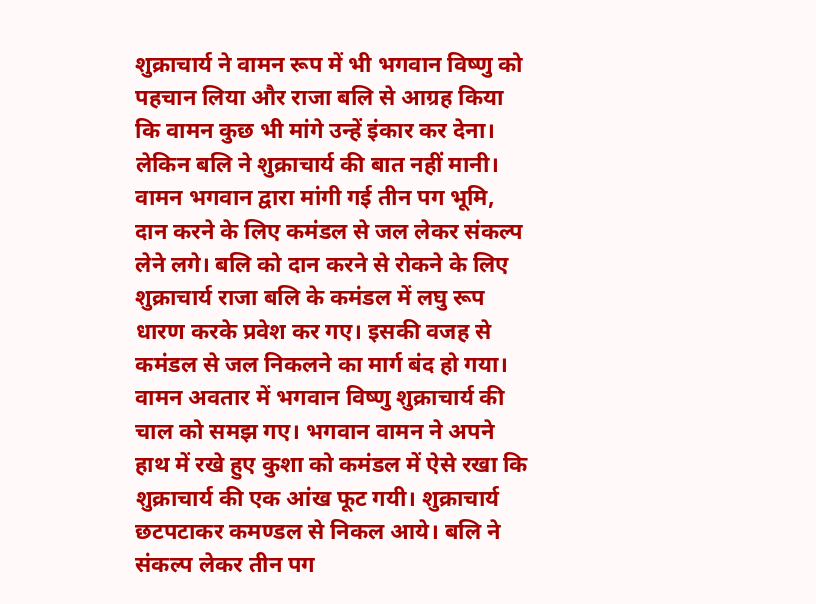शुक्राचार्य ने वामन रूप में भी भगवान विष्णु को पहचान लिया और राजा बलि से आग्रह किया कि वामन कुछ भी मांगे उन्हें इंकार कर देना। लेकिन बलि ने शुक्राचार्य की बात नहीं मानी। वामन भगवान द्वारा मांगी गई तीन पग भूमि, दान करने के लिए कमंडल से जल लेकर संकल्प लेने लगे। बलि को दान करने से रोकने के लिए शुक्राचार्य राजा बलि के कमंडल में लघु रूप धारण करके प्रवेश कर गए। इसकी वजह से कमंडल से जल निकलने का मार्ग बंद हो गया। वामन अवतार में भगवान विष्णु शुक्राचार्य की चाल को समझ गए। भगवान वामन ने अपने हाथ में रखे हुए कुशा को कमंडल में ऐसे रखा कि शुक्राचार्य की एक आंख फूट गयी। शुक्राचार्य छटपटाकर कमण्डल से निकल आये। बलि ने संकल्प लेकर तीन पग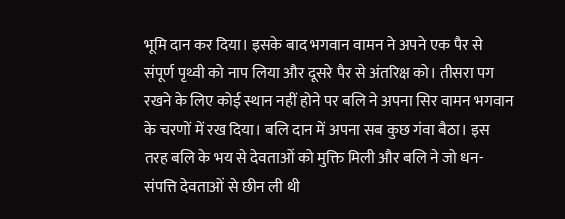भूमि दान कर दिया। इसके बाद भगवान वामन ने अपने एक पैर से संपूर्ण पृथ्वी को नाप लिया और दूसरे पैर से अंतरिक्ष को। तीसरा पग रखने के लिए कोई स्थान नहीं होने पर बलि ने अपना सिर वामन भगवान के चरणों में रख दिया। बलि दान में अपना सब कुछ गंवा बैठा। इस तरह बलि के भय से देवताओं को मुक्ति मिली और बलि ने जो धन-संपत्ति देवताओं से छीन ली थी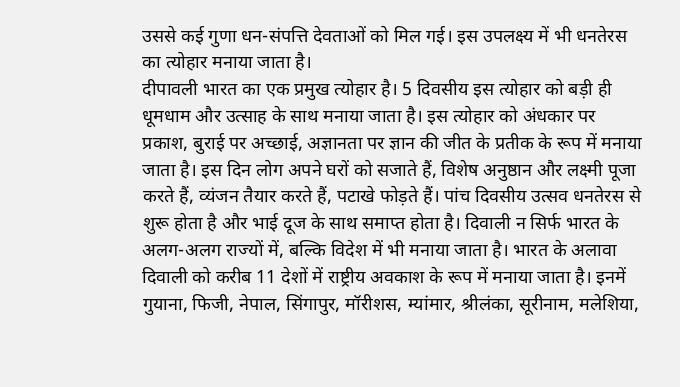उससे कई गुणा धन-संपत्ति देवताओं को मिल गई। इस उपलक्ष्य में भी धनतेरस का त्योहार मनाया जाता है।
दीपावली भारत का एक प्रमुख त्योहार है। 5 दिवसीय इस त्योहार को बड़ी ही धूमधाम और उत्साह के साथ मनाया जाता है। इस त्योहार को अंधकार पर प्रकाश, बुराई पर अच्छाई, अज्ञानता पर ज्ञान की जीत के प्रतीक के रूप में मनाया जाता है। इस दिन लोग अपने घरों को सजाते हैं, विशेष अनुष्ठान और लक्ष्मी पूजा करते हैं, व्यंजन तैयार करते हैं, पटाखे फोड़ते हैं। पांच दिवसीय उत्सव धनतेरस से शुरू होता है और भाई दूज के साथ समाप्त होता है। दिवाली न सिर्फ भारत के अलग-अलग राज्यों में, बल्कि विदेश में भी मनाया जाता है। भारत के अलावा दिवाली को करीब 11 देशों में राष्ट्रीय अवकाश के रूप में मनाया जाता है। इनमें गुयाना, फिजी, नेपाल, सिंगापुर, मॉरीशस, म्यांमार, श्रीलंका, सूरीनाम, मलेशिया,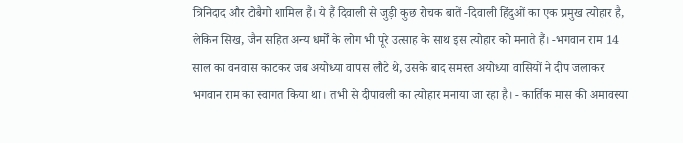त्रिनिदाद और टोबैगो शामिल हैं। ये हैं दिवाली से जुड़ी कुछ रोचक बातें -दिवाली हिंदुओं का एक प्रमुख त्योहार है, लेकिन सिख, जैन सहित अन्य धर्मों के लोग भी पूरे उत्साह के साथ इस त्योहार को मनाते हैं। -भगवान राम 14 साल का वनवास काटकर जब अयोध्या वापस लौटे थे, उसके बाद समस्त अयोध्या वासियों ने दीप जलाकर भगवान राम का स्वागत किया था। तभी से दीपावली का त्योहार मनाया जा रहा है। - कार्तिक मास की अमावस्या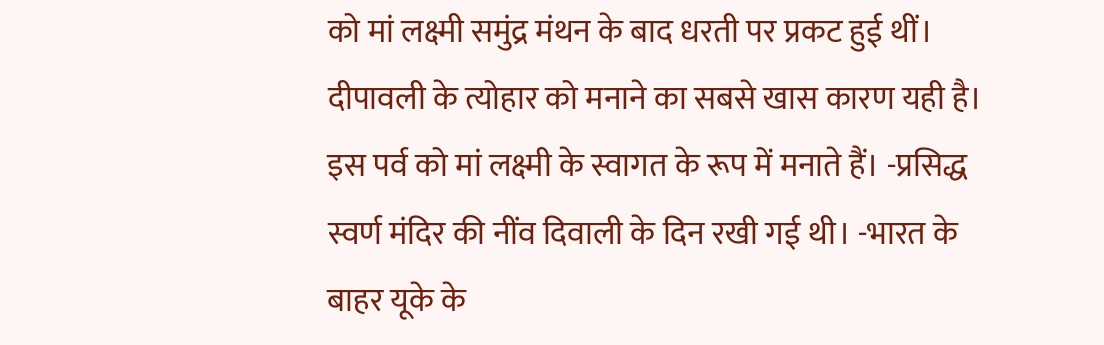को मां लक्ष्मी समुंद्र मंथन के बाद धरती पर प्रकट हुई थीं। दीपावली के त्योहार को मनाने का सबसे खास कारण यही है। इस पर्व को मां लक्ष्मी के स्वागत के रूप में मनाते हैं। -प्रसिद्ध स्वर्ण मंदिर की नींव दिवाली के दिन रखी गई थी। -भारत के बाहर यूके के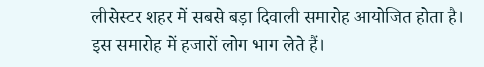लीसेस्टर शहर में सबसे बड़ा दिवाली समारोह आयोजित होता है। इस समारोह में हजारों लोग भाग लेते हैं।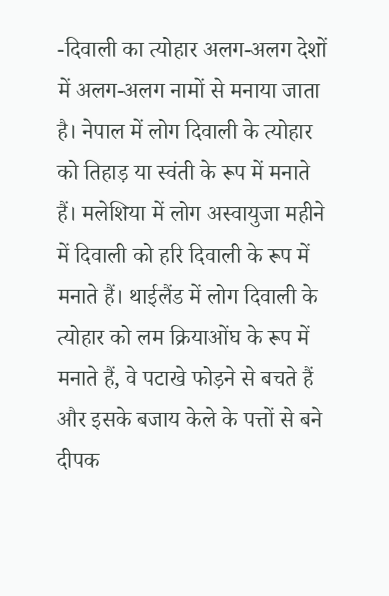-दिवाली का त्योहार अलग-अलग देशों में अलग-अलग नामों से मनाया जाता है। नेपाल में लोग दिवाली के त्योहार को तिहाड़ या स्वंती के रूप में मनाते हैं। मलेशिया में लोग अस्वायुजा महीने में दिवाली को हरि दिवाली के रूप में मनाते हैं। थाईलैंड में लोग दिवाली के त्योहार को लम क्रियाओंघ के रूप में मनाते हैं, वे पटाखे फोड़ने से बचते हैं और इसके बजाय केले के पत्तों से बने दीपक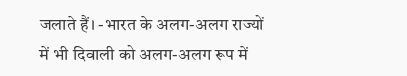जलाते हैं। -भारत के अलग-अलग राज्यों में भी दिवाली को अलग-अलग रूप में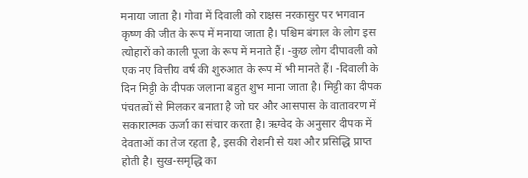मनाया जाता है। गोवा में दिवाली को राक्षस नरकासुर पर भगवान कृष्ण की जीत के रूप में मनाया जाता है। पश्चिम बंगाल के लोग इस त्योहारों को काली पूजा के रूप में मनाते हैं। -कुछ लोग दीपावली को एक नए वित्तीय वर्ष की शुरुआत के रूप में भी मानते हैं। -दिवाली के दिन मिट्टी के दीपक जलाना बहुत शुभ माना जाता है। मिट्टी का दीपक पंचतत्वों से मिलकर बनाता है जो घर और आसपास के वातावरण में सकारात्मक ऊर्जा का संचार करता है। ऋग्वेद के अनुसार दीपक में देवताओं का तेज रहता है, इसकी रोशनी से यश और प्रसिद्धि प्राप्त होती है। सुख-समृद्धि का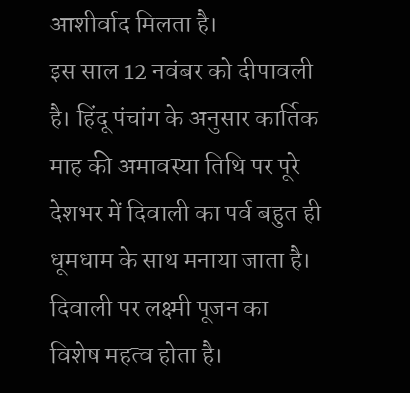आशीर्वाद मिलता है।
इस साल 12 नवंबर को दीपावली है। हिंदू पंचांग के अनुसार कार्तिक माह की अमावस्या तिथि पर पूरे देशभर में दिवाली का पर्व बहुत ही धूमधाम के साथ मनाया जाता है। दिवाली पर लक्ष्मी पूजन का विशेष महत्व होता है।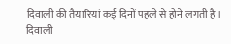दिवाली की तैयारियां कई दिनों पहले से होने लगती है। दिवाली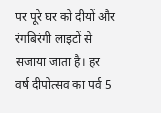पर पूरे घर को दीयों और रंगबिरंगी लाइटों से सजाया जाता है। हर वर्ष दीपोत्सव का पर्व 5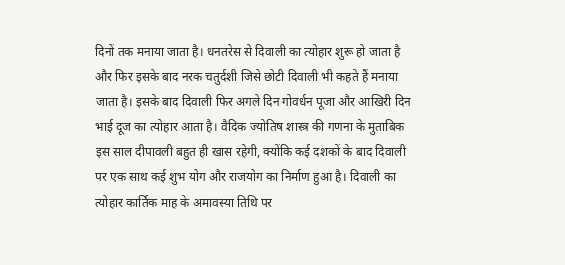दिनों तक मनाया जाता है। धनतरेस से दिवाली का त्योहार शुरू हो जाता है और फिर इसके बाद नरक चतुर्दशी जिसे छोटी दिवाली भी कहते हैं मनाया जाता है। इसके बाद दिवाली फिर अगले दिन गोवर्धन पूजा और आखिरी दिन भाई दूज का त्योहार आता है। वैदिक ज्योतिष शास्त्र की गणना के मुताबिक इस साल दीपावली बहुत ही खास रहेगी, क्योंकि कई दशकों के बाद दिवाली पर एक साथ कई शुभ योग और राजयोग का निर्माण हुआ है। दिवाली का त्योहार कार्तिक माह के अमावस्या तिथि पर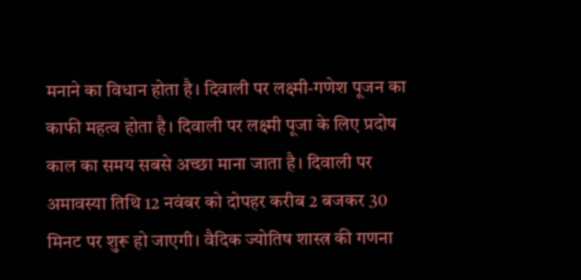मनाने का विधान होता है। दिवाली पर लक्ष्मी-गणेश पूजन का काफी महत्व होता है। दिवाली पर लक्ष्मी पूजा के लिए प्रदोष काल का समय सबसे अच्छा माना जाता है। दिवाली पर अमावस्या तिथि 12 नवंबर को दोपहर करीब 2 बजकर 30 मिनट पर शुरू हो जाएगी। वैदिक ज्योतिष शास्त्र की गणना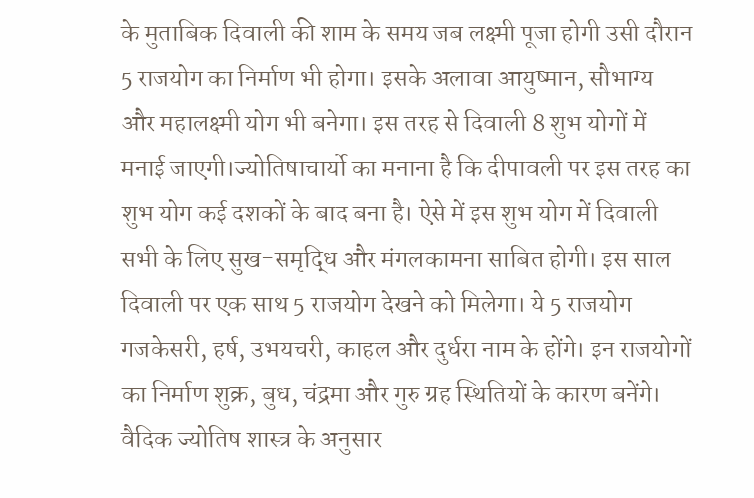के मुताबिक दिवाली की शाम के समय जब लक्ष्मी पूजा होगी उसी दौरान 5 राजयोग का निर्माण भी होगा। इसके अलावा आयुष्मान, सौभाग्य और महालक्ष्मी योग भी बनेगा। इस तरह से दिवाली 8 शुभ योगों में मनाई जाएगी।ज्योतिषाचार्यो का मनाना है कि दीपावली पर इस तरह का शुभ योग कई दशकों के बाद बना है। ऐसे में इस शुभ योग में दिवाली सभी के लिए सुख-समृद्धि और मंगलकामना साबित होगी। इस साल दिवाली पर एक साथ 5 राजयोग देखने को मिलेगा। ये 5 राजयोग गजकेसरी, हर्ष, उभयचरी, काहल और दुर्धरा नाम के होंगे। इन राजयोगों का निर्माण शुक्र, बुध, चंद्रमा और गुरु ग्रह स्थितियों के कारण बनेंगे। वैदिक ज्योतिष शास्त्र के अनुसार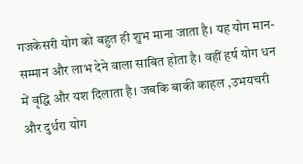गजकेसरी योग को बहुत ही शुभ माना जाता है। यह योग मान-सम्मान और लाभ देने वाला साबित होता है। वहीं हर्ष योग धन में वृद्धि और यश दिलाता है। जबकि बाकी काहल ,उभयचरी और दुर्धरा योग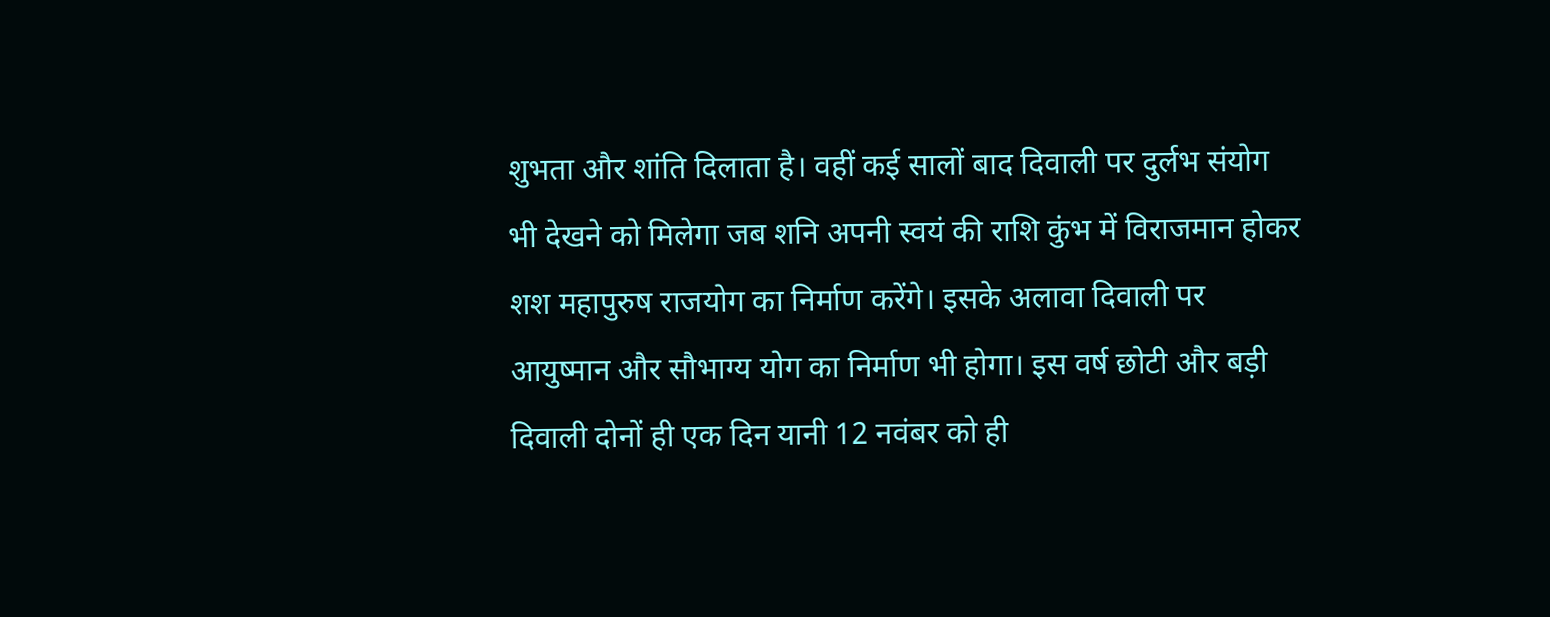शुभता और शांति दिलाता है। वहीं कई सालों बाद दिवाली पर दुर्लभ संयोग भी देखने को मिलेगा जब शनि अपनी स्वयं की राशि कुंभ में विराजमान होकर शश महापुरुष राजयोग का निर्माण करेंगे। इसके अलावा दिवाली पर आयुष्मान और सौभाग्य योग का निर्माण भी होगा। इस वर्ष छोटी और बड़ी दिवाली दोनों ही एक दिन यानी 12 नवंबर को ही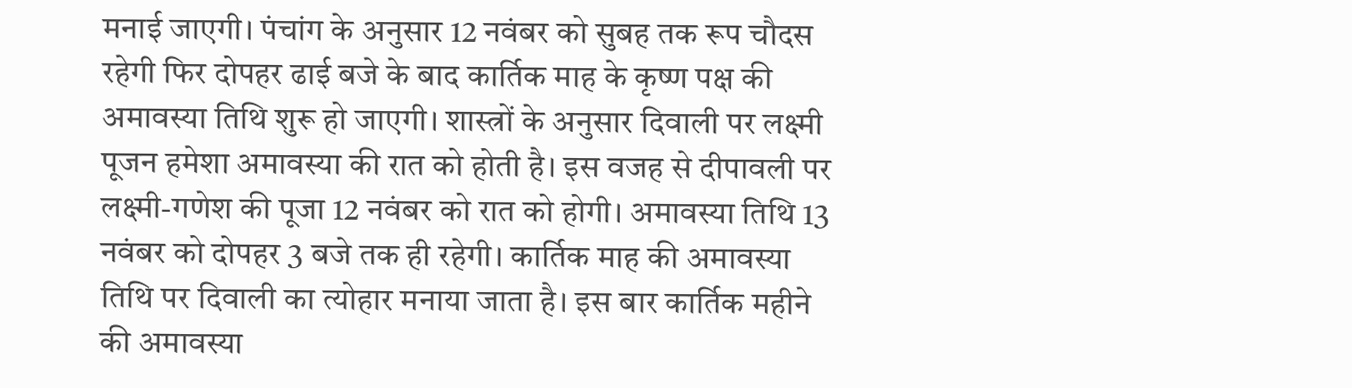मनाई जाएगी। पंचांग के अनुसार 12 नवंबर को सुबह तक रूप चौदस रहेगी फिर दोपहर ढाई बजे के बाद कार्तिक माह के कृष्ण पक्ष की अमावस्या तिथि शुरू हो जाएगी। शास्त्रों के अनुसार दिवाली पर लक्ष्मी पूजन हमेशा अमावस्या की रात को होती है। इस वजह से दीपावली पर लक्ष्मी-गणेश की पूजा 12 नवंबर को रात को होगी। अमावस्या तिथि 13 नवंबर को दोपहर 3 बजे तक ही रहेगी। कार्तिक माह की अमावस्या तिथि पर दिवाली का त्योहार मनाया जाता है। इस बार कार्तिक महीने की अमावस्या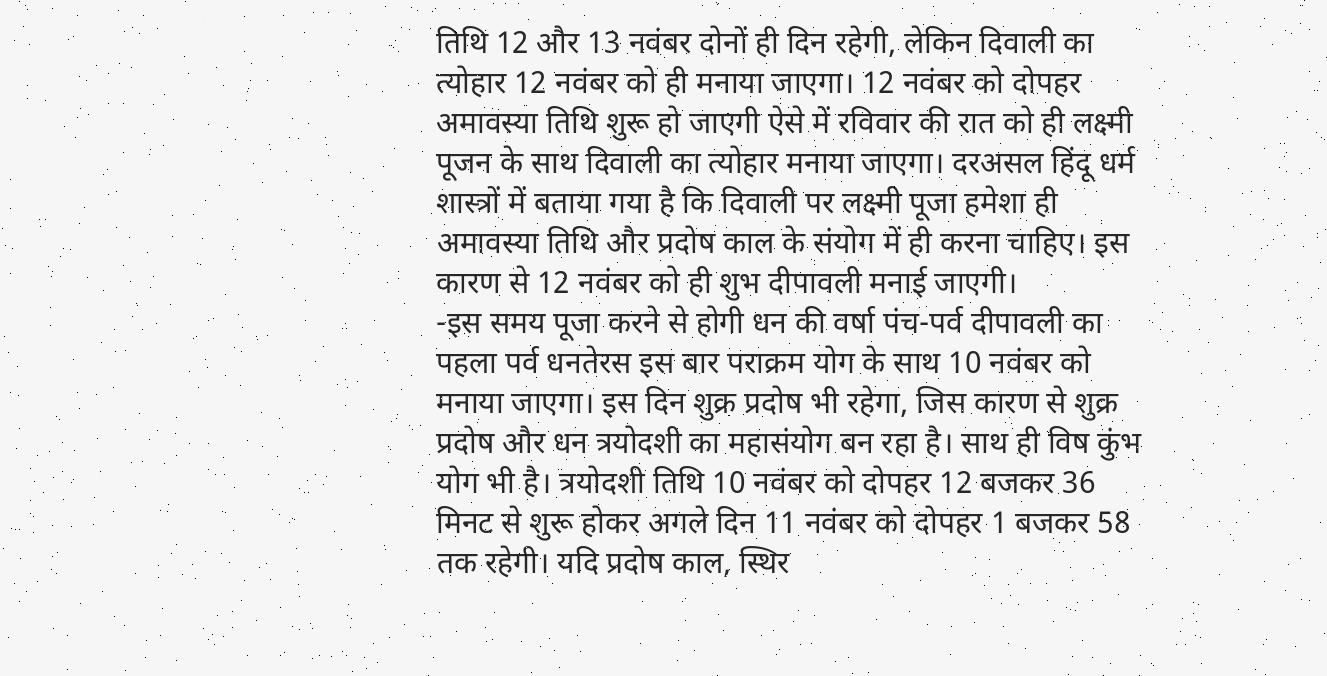तिथि 12 और 13 नवंबर दोनों ही दिन रहेगी, लेकिन दिवाली का त्योहार 12 नवंबर को ही मनाया जाएगा। 12 नवंबर को दोपहर अमावस्या तिथि शुरू हो जाएगी ऐसे में रविवार की रात को ही लक्ष्मी पूजन के साथ दिवाली का त्योहार मनाया जाएगा। दरअसल हिंदू धर्म शास्त्रों में बताया गया है कि दिवाली पर लक्ष्मी पूजा हमेशा ही अमावस्या तिथि और प्रदोष काल के संयोग में ही करना चाहिए। इस कारण से 12 नवंबर को ही शुभ दीपावली मनाई जाएगी।
-इस समय पूजा करने से होगी धन की वर्षा पंच-पर्व दीपावली का पहला पर्व धनतेरस इस बार पराक्रम योग के साथ 10 नवंबर को मनाया जाएगा। इस दिन शुक्र प्रदोष भी रहेगा, जिस कारण से शुक्र प्रदोष और धन त्रयोदशी का महासंयोग बन रहा है। साथ ही विष कुंभ योग भी है। त्रयोदशी तिथि 10 नवंबर को दोपहर 12 बजकर 36 मिनट से शुरू होकर अगले दिन 11 नवंबर को दोपहर 1 बजकर 58 तक रहेगी। यदि प्रदोष काल, स्थिर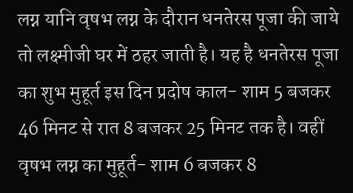लग्न यानि वृषभ लग्न के दौरान धनतेरस पूजा की जाये तो लक्ष्मीजी घर में ठहर जाती है। यह है धनतेरस पूजा का शुभ मुहूर्त इस दिन प्रदोष काल- शाम 5 बजकर 46 मिनट से रात 8 बजकर 25 मिनट तक है। वहीं वृषभ लग्न का मुहूर्त- शाम 6 बजकर 8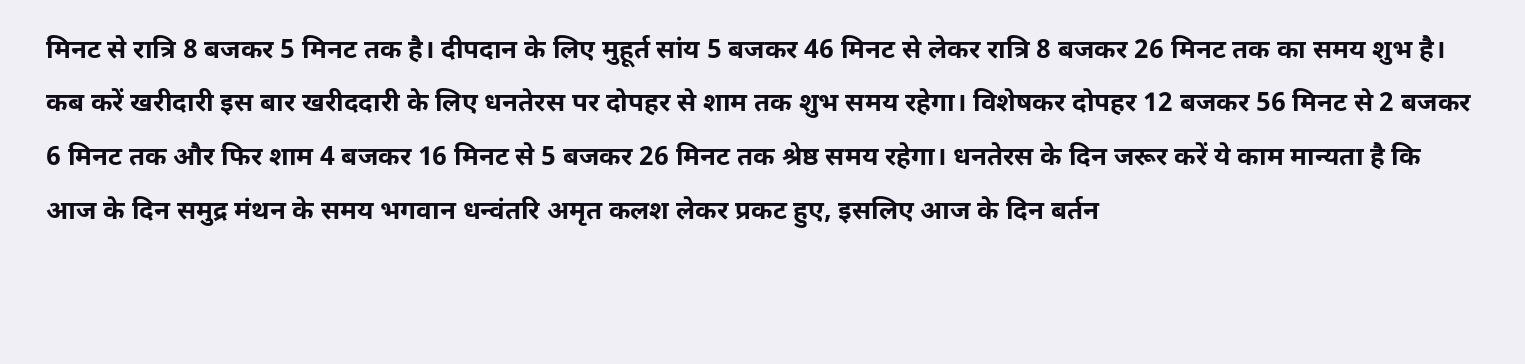मिनट से रात्रि 8 बजकर 5 मिनट तक है। दीपदान के लिए मुहूर्त सांय 5 बजकर 46 मिनट से लेकर रात्रि 8 बजकर 26 मिनट तक का समय शुभ है। कब करें खरीदारी इस बार खरीददारी के लिए धनतेरस पर दोपहर से शाम तक शुभ समय रहेगा। विशेषकर दोपहर 12 बजकर 56 मिनट से 2 बजकर 6 मिनट तक और फिर शाम 4 बजकर 16 मिनट से 5 बजकर 26 मिनट तक श्रेष्ठ समय रहेगा। धनतेरस के दिन जरूर करें ये काम मान्यता है कि आज के दिन समुद्र मंथन के समय भगवान धन्वंतरि अमृत कलश लेकर प्रकट हुए, इसलिए आज के दिन बर्तन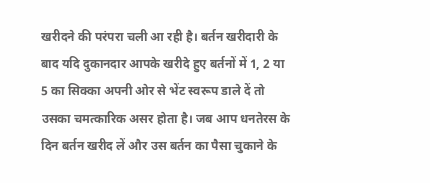खरीदने की परंपरा चली आ रही है। बर्तन खरीदारी के बाद यदि दुकानदार आपके खरीदे हुए बर्तनों में 1, 2 या 5 का सिक्का अपनी ओर से भेंट स्वरूप डाले दें तो उसका चमत्कारिक असर होता है। जब आप धनतेरस के दिन बर्तन खरीद लें और उस बर्तन का पैसा चुकाने के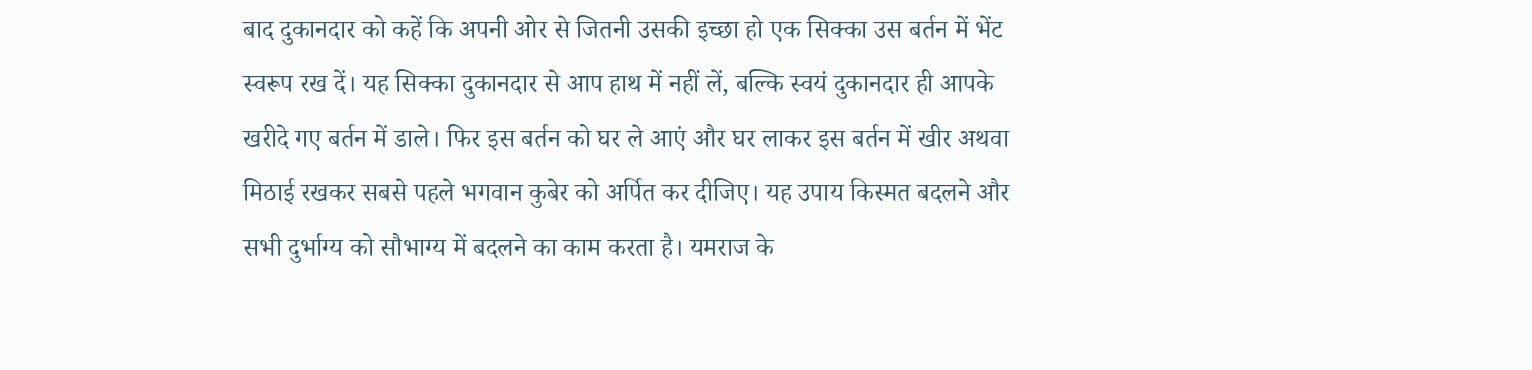बाद दुकानदार को कहें कि अपनी ओर से जितनी उसकी इच्छा हो एक सिक्का उस बर्तन में भेंट स्वरूप रख दें। यह सिक्का दुकानदार से आप हाथ में नहीं लें, बल्कि स्वयं दुकानदार ही आपके खरीदे गए बर्तन में डाले। फिर इस बर्तन को घर ले आएं और घर लाकर इस बर्तन में खीर अथवा मिठाई रखकर सबसे पहले भगवान कुबेर को अर्पित कर दीजिए। यह उपाय किस्मत बदलने और सभी दुर्भाग्य को सौभाग्य में बदलने का काम करता है। यमराज के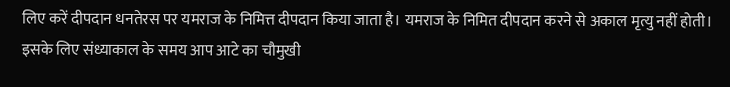लिए करें दीपदान धनतेरस पर यमराज के निमित्त दीपदान किया जाता है। यमराज के निमित दीपदान करने से अकाल मृत्यु नहीं होती। इसके लिए संध्याकाल के समय आप आटे का चौमुखी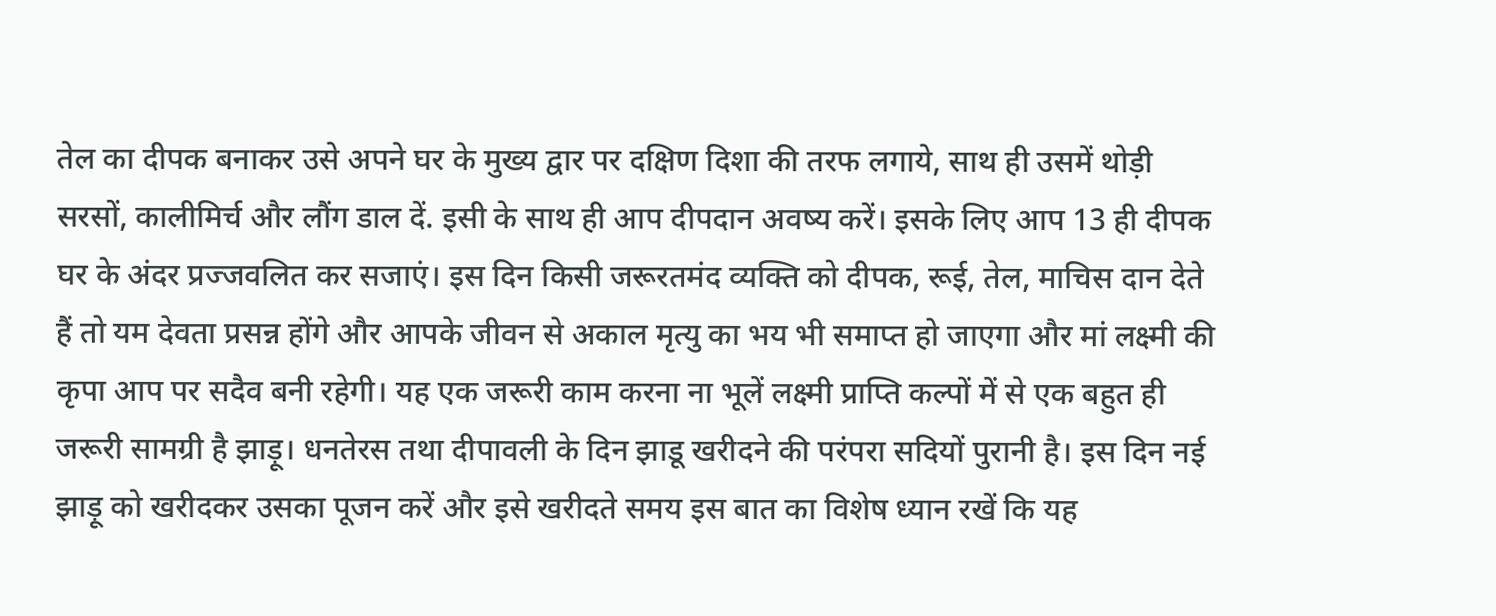तेल का दीपक बनाकर उसे अपने घर के मुख्य द्वार पर दक्षिण दिशा की तरफ लगाये, साथ ही उसमें थोड़ी सरसों, कालीमिर्च और लौंग डाल दें. इसी के साथ ही आप दीपदान अवष्य करें। इसके लिए आप 13 ही दीपक घर के अंदर प्रज्जवलित कर सजाएं। इस दिन किसी जरूरतमंद व्यक्ति को दीपक, रूई, तेल, माचिस दान देते हैं तो यम देवता प्रसन्न होंगे और आपके जीवन से अकाल मृत्यु का भय भी समाप्त हो जाएगा और मां लक्ष्मी की कृपा आप पर सदैव बनी रहेगी। यह एक जरूरी काम करना ना भूलें लक्ष्मी प्राप्ति कल्पों में से एक बहुत ही जरूरी सामग्री है झाड़ू। धनतेरस तथा दीपावली के दिन झाडू खरीदने की परंपरा सदियों पुरानी है। इस दिन नई झाड़ू को खरीदकर उसका पूजन करें और इसे खरीदते समय इस बात का विशेष ध्यान रखें कि यह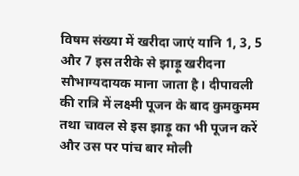विषम संख्या में खरीदा जाएं यानि 1, 3, 5 और 7 इस तरीके से झाड़ू खरीदना सौभाग्यदायक माना जाता है। दीपावली की रात्रि में लक्ष्मी पूजन के बाद कुमकुमम तथा चावल से इस झाड़ू का भी पूजन करें और उस पर पांच बार मोली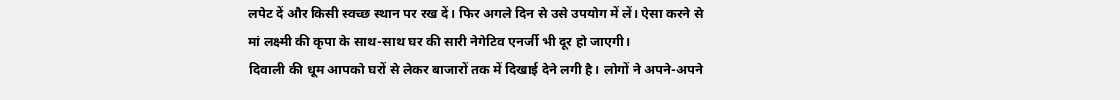लपेट दें और किसी स्वच्छ स्थान पर रख दें। फिर अगले दिन से उसे उपयोग में लें। ऐसा करने से मां लक्ष्मी की कृपा के साथ-साथ घर की सारी नेगेटिव एनर्जी भी दूर हो जाएगी।
दिवाली की धूम आपको घरों से लेकर बाजारों तक में दिखाई देने लगी है। लोगों ने अपने-अपने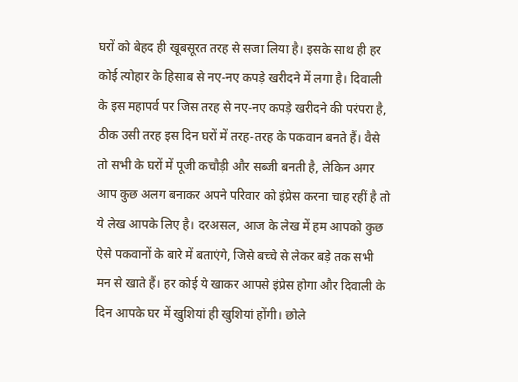घरों को बेहद ही खूबसूरत तरह से सजा लिया है। इसके साथ ही हर कोई त्योहार के हिसाब से नए-नए कपड़े खरीदने में लगा है। दिवाली के इस महापर्व पर जिस तरह से नए-नए कपड़े खरीदने की परंपरा है, ठीक उसी तरह इस दिन घरों में तरह-तरह के पकवान बनते हैं। वैसे तो सभी के घरों में पूजी कचौड़ी और सब्जी बनती है, लेकिन अगर आप कुछ अलग बनाकर अपने परिवार को इंप्रेस करना चाह रहीं है तो ये लेख आपके लिए है। दरअसल, आज के लेख में हम आपको कुछ ऐसे पकवानों के बारे में बताएंगे, जिसे बच्चे से लेकर बड़े तक सभी मन से खाते हैं। हर कोई ये खाकर आपसे इंप्रेस होगा और दिवाली के दिन आपके घर में खुशियां ही खुशियां होंगी। छोले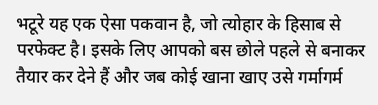भटूरे यह एक ऐसा पकवान है, जो त्योहार के हिसाब से परफेक्ट है। इसके लिए आपको बस छोले पहले से बनाकर तैयार कर देने हैं और जब कोई खाना खाए उसे गर्मागर्म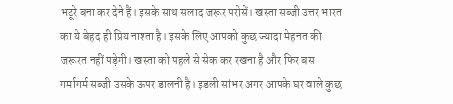भटूरे बना कर देने हैं। इसके साथ सलाद जरूर परोसें। खस्ता सब्जी उत्तर भारत का ये बेहद ही प्रिय नाश्ता है। इसके लिए आपको कुछ ज्यादा मेहनत की जरूरत नहीं पड़ेगी। खस्ता को पहले से सेक कर रखना है और फिर बस गर्मागर्म सब्जी उसके ऊपर डालनी है। इडली सांभर अगर आपके घर वाले कुछ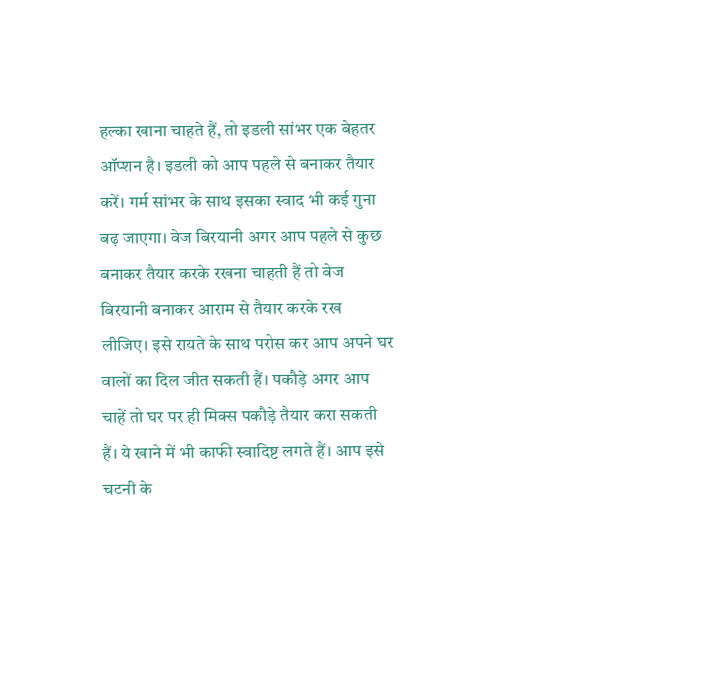हल्का खाना चाहते हैं, तो इडली सांभर एक बेहतर ऑप्शन है। इडली को आप पहले से बनाकर तैयार करें। गर्म सांभर के साथ इसका स्वाद भी कई गुना बढ़ जाएगा। वेज बिरयानी अगर आप पहले से कुछ बनाकर तैयार करके रखना चाहती हैं तो वेज बिरयानी बनाकर आराम से तैयार करके रख लीजिए। इसे रायते के साथ परोस कर आप अपने घर वालों का दिल जीत सकती हैं। पकौड़े अगर आप चाहें तो घर पर ही मिक्स पकौड़े तैयार करा सकती हैं। ये खाने में भी काफी स्वादिष्ट लगते हैं। आप इसे चटनी के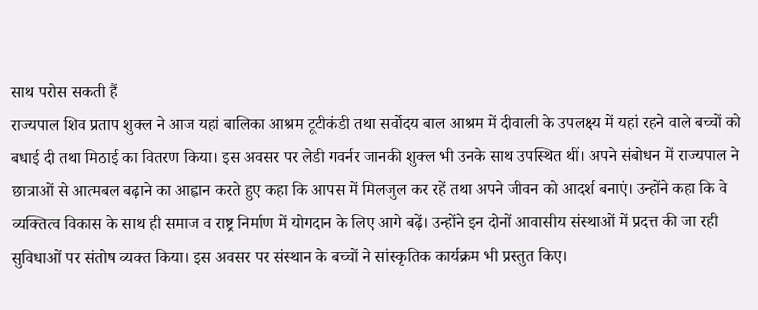साथ परोस सकती हैं
राज्यपाल शिव प्रताप शुक्ल ने आज यहां बालिका आश्रम टूटीकंडी तथा सर्वोदय बाल आश्रम में दीवाली के उपलक्ष्य में यहां रहने वाले बच्चों को बधाई दी तथा मिठाई का वितरण किया। इस अवसर पर लेडी गवर्नर जानकी शुक्ल भी उनके साथ उपस्थित थीं। अपने संबोधन में राज्यपाल ने छात्राओं से आत्मबल बढ़ाने का आह्वान करते हुए कहा कि आपस में मिलजुल कर रहें तथा अपने जीवन को आदर्श बनाएं। उन्होंने कहा कि वे व्यक्तित्व विकास के साथ ही समाज व राष्ट्र निर्माण में योगदान के लिए आगे बढ़ें। उन्होंने इन दोनों आवासीय संस्थाओं में प्रदत्त की जा रही सुविधाओं पर संतोष व्यक्त किया। इस अवसर पर संस्थान के बच्चों ने सांस्कृतिक कार्यक्रम भी प्रस्तुत किए।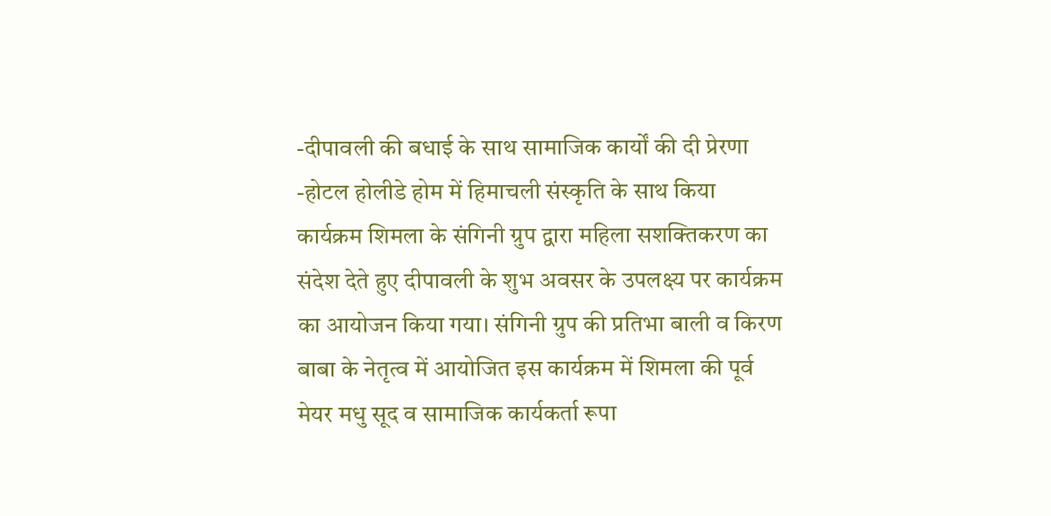-दीपावली की बधाई के साथ सामाजिक कार्यों की दी प्रेरणा -होटल होलीडे होम में हिमाचली संस्कृति के साथ किया कार्यक्रम शिमला के संगिनी ग्रुप द्वारा महिला सशक्तिकरण का संदेश देते हुए दीपावली के शुभ अवसर के उपलक्ष्य पर कार्यक्रम का आयोजन किया गया। संगिनी ग्रुप की प्रतिभा बाली व किरण बाबा के नेतृत्व में आयोजित इस कार्यक्रम में शिमला की पूर्व मेयर मधु सूद व सामाजिक कार्यकर्ता रूपा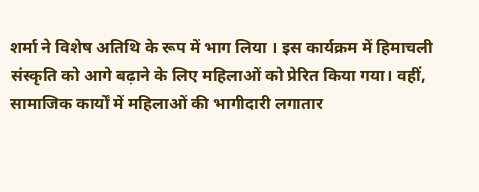शर्मा ने विशेष अतिथि के रूप में भाग लिया । इस कार्यक्रम में हिमाचली संस्कृति को आगे बढ़ाने के लिए महिलाओं को प्रेरित किया गया। वहीं, सामाजिक कार्यों में महिलाओं की भागीदारी लगातार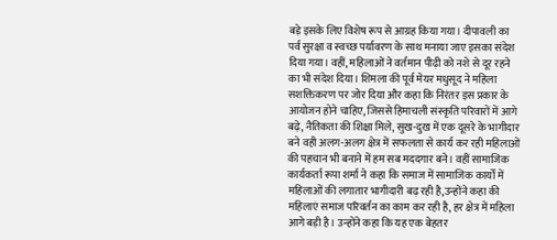बड़े इसके लिए विशेष रूप से आग्रह किया गया। दीपावली का पर्व सुरक्षा व स्वच्छ पर्यावरण के साथ मनाया जाए इसका संदेश दिया गया। वहीं, महिलाओं ने वर्तमान पीढ़ी को नशे से दूर रहने का भी संदेश दिया। शिमला की पूर्व मेयर मधुसूद ने महिला सशक्तिकरण पर जोर दिया और कहा कि निरंतर इस प्रकार के आयोजन होने चाहिए, जिससे हिमाचली संस्कृति परिवारों में आगे बढ़े, नैतिकता की शिक्षा मिले, सुख-दुख में एक दूसरे के भागीदार बने वही अलग-अलग क्षेत्र में सफलता से कार्य कर रही महिलाओं की पहचान भी बनाने में हम सब मददगार बने। वहीं सामाजिक कार्यकर्ता रूपा शर्मा ने कहा कि समाज में सामाजिक कार्यों में महिलाओं की लगातार भागीदारी बढ़ रही है,उन्होंने कहा की महिलाएं समाज परिवर्तन का काम कर रही है, हर क्षेत्र में महिला आगे बड़ी है। उन्होंने कहा कि यह एक बेहतर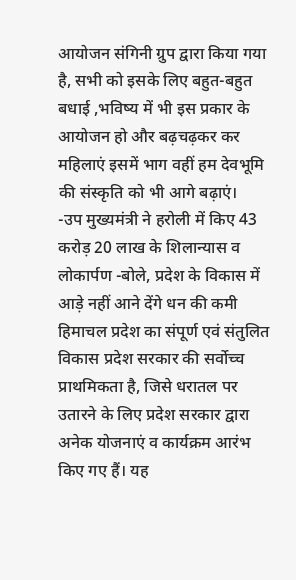आयोजन संगिनी ग्रुप द्वारा किया गया है, सभी को इसके लिए बहुत-बहुत बधाई ,भविष्य में भी इस प्रकार के आयोजन हो और बढ़चढ़कर कर महिलाएं इसमें भाग वहीं हम देवभूमि की संस्कृति को भी आगे बढ़ाएं।
-उप मुख्यमंत्री ने हरोली में किए 43 करोड़ 20 लाख के शिलान्यास व लोकार्पण -बोले, प्रदेश के विकास में आड़े नहीं आने देंगे धन की कमी हिमाचल प्रदेश का संपूर्ण एवं संतुलित विकास प्रदेश सरकार की सर्वोच्च प्राथमिकता है, जिसे धरातल पर उतारने के लिए प्रदेश सरकार द्वारा अनेक योजनाएं व कार्यक्रम आरंभ किए गए हैं। यह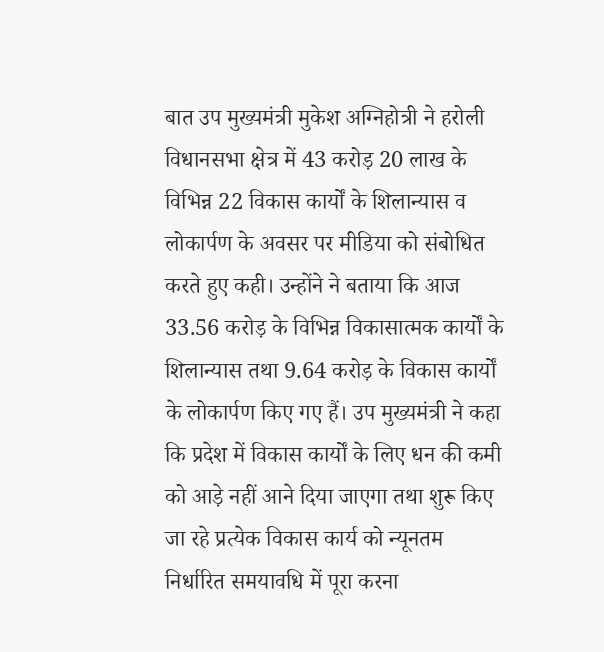बात उप मुख्यमंत्री मुकेश अग्निहोत्री ने हरोली विधानसभा क्षेत्र में 43 करोड़ 20 लाख के विभिन्न 22 विकास कार्यों के शिलान्यास व लोकार्पण के अवसर पर मीडिया को संबोधित करते हुए कही। उन्होंने ने बताया कि आज 33.56 करोड़ के विभिन्न विकासात्मक कार्यों के शिलान्यास तथा 9.64 करोड़ के विकास कार्यों के लोकार्पण किए गए हैं। उप मुख्यमंत्री ने कहा कि प्रदेश में विकास कार्यों के लिए धन की कमी को आड़े नहीं आने दिया जाएगा तथा शुरू किए जा रहे प्रत्येक विकास कार्य को न्यूनतम निर्धारित समयावधि में पूरा करना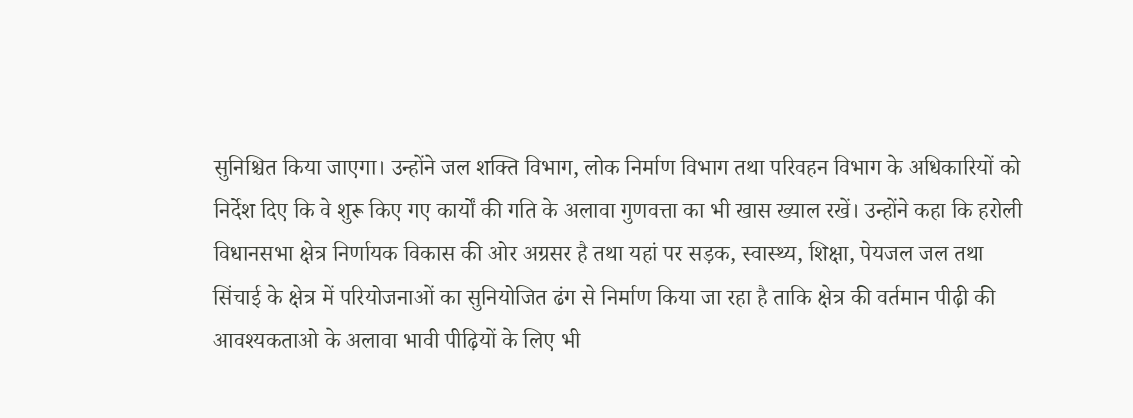सुनिश्चित किया जाएगा। उन्होंने जल शक्ति विभाग, लोक निर्माण विभाग तथा परिवहन विभाग के अधिकारियों को निर्देश दिए कि वे शुरू किए गए कार्यों की गति के अलावा गुणवत्ता का भी खास ख्याल रखें। उन्होंने कहा कि हरोली विधानसभा क्षेत्र निर्णायक विकास की ओर अग्रसर है तथा यहां पर सड़क, स्वास्थ्य, शिक्षा, पेयजल जल तथा सिंचाई के क्षेत्र में परियोजनाओं का सुनियोजित ढंग से निर्माण किया जा रहा है ताकि क्षेत्र की वर्तमान पीढ़ी की आवश्यकताओ के अलावा भावी पीढ़ियों के लिए भी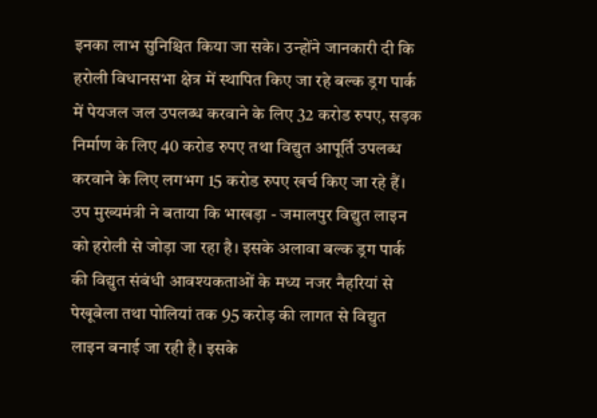इनका लाभ सुनिश्चित किया जा सके। उन्होंने जानकारी दी कि हरोली विधानसभा क्षेत्र में स्थापित किए जा रहे बल्क ड्रग पार्क में पेयजल जल उपलब्ध करवाने के लिए 32 करोड रुपए, सड़क निर्माण के लिए 40 करोड रुपए तथा विद्युत आपूर्ति उपलब्ध करवाने के लिए लगभग 15 करोड रुपए खर्च किए जा रहे हैं। उप मुख्यमंत्री ने बताया कि भाखड़ा - जमालपुर विद्युत लाइन को हरोली से जोड़ा जा रहा है। इसके अलावा बल्क ड्रग पार्क की विद्युत संबंधी आवश्यकताओं के मध्य नजर नैहरियां से पेखूबेला तथा पोलियां तक 95 करोड़ की लागत से विद्युत लाइन बनाई जा रही है। इसके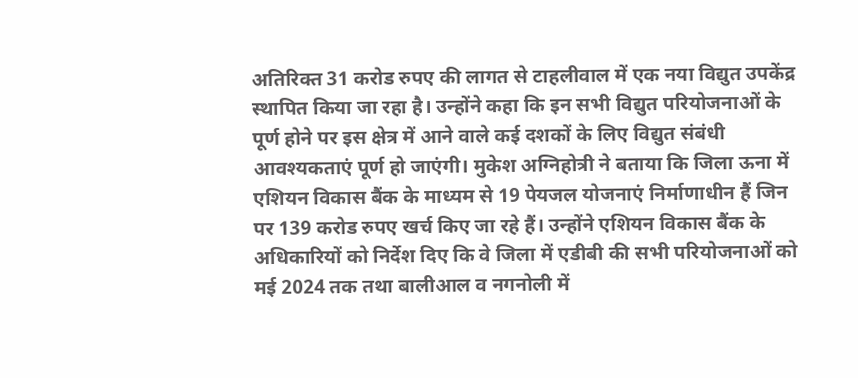अतिरिक्त 31 करोड रुपए की लागत से टाहलीवाल में एक नया विद्युत उपकेंद्र स्थापित किया जा रहा है। उन्होंने कहा कि इन सभी विद्युत परियोजनाओं के पूर्ण होने पर इस क्षेत्र में आने वाले कई दशकों के लिए विद्युत संबंधी आवश्यकताएं पूर्ण हो जाएंगी। मुकेश अग्निहोत्री ने बताया कि जिला ऊना में एशियन विकास बैंक के माध्यम से 19 पेयजल योजनाएं निर्माणाधीन हैं जिन पर 139 करोड रुपए खर्च किए जा रहे हैं। उन्होंने एशियन विकास बैंक के अधिकारियों को निर्देश दिए कि वे जिला में एडीबी की सभी परियोजनाओं को मई 2024 तक तथा बालीआल व नगनोली में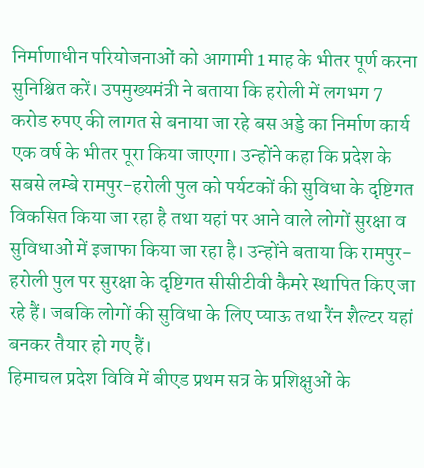निर्माणाधीन परियोजनाओं को आगामी 1 माह के भीतर पूर्ण करना सुनिश्चित करें। उपमुख्यमंत्री ने बताया कि हरोली में लगभग 7 करोड रुपए की लागत से बनाया जा रहे बस अड्डे का निर्माण कार्य एक वर्ष के भीतर पूरा किया जाएगा। उन्होंने कहा कि प्रदेश के सबसे लम्बे रामपुर-हरोली पुल को पर्यटकों की सुविधा के दृष्टिगत विकसित किया जा रहा है तथा यहां पर आने वाले लोगों सुरक्षा व सुविधाओं में इजाफा किया जा रहा है। उन्होंने बताया कि रामपुर-हरोली पुल पर सुरक्षा के दृष्टिगत सीसीटीवी कैमरे स्थापित किए जा रहे हैं। जबकि लोगों की सुविधा के लिए प्याऊ तथा रैंन शैल्टर यहां बनकर तैयार हो गए हैं।
हिमाचल प्रदेश विवि में बीएड प्रथम सत्र के प्रशिक्षुओं के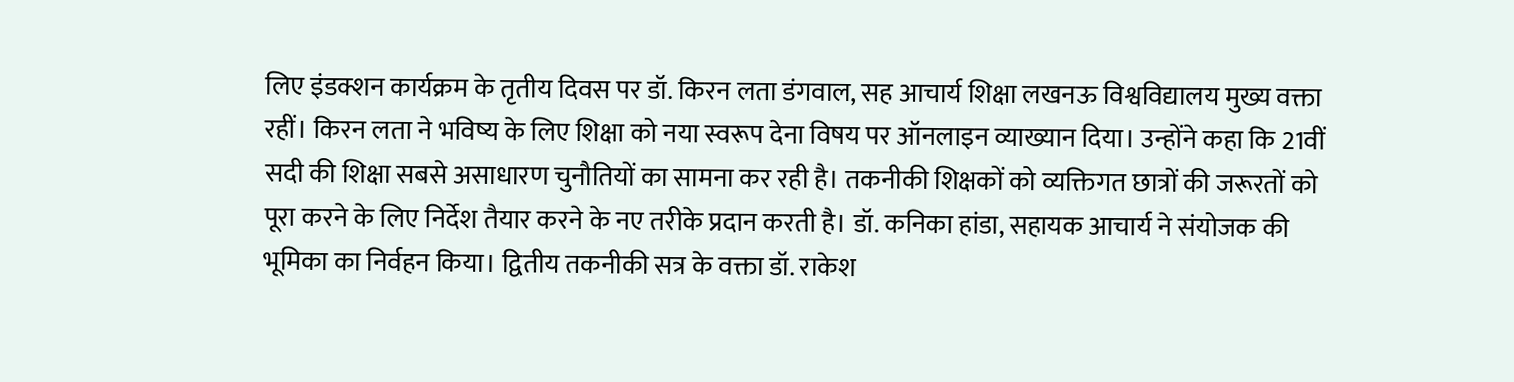लिए इंडक्शन कार्यक्रम के तृतीय दिवस पर डॉ. किरन लता डंगवाल, सह आचार्य शिक्षा लखनऊ विश्वविद्यालय मुख्य वक्ता रहीं। किरन लता ने भविष्य के लिए शिक्षा को नया स्वरूप देना विषय पर ऑनलाइन व्याख्यान दिया। उन्होंने कहा कि 21वीं सदी की शिक्षा सबसे असाधारण चुनौतियों का सामना कर रही है। तकनीकी शिक्षकों को व्यक्तिगत छात्रों की जरूरतों को पूरा करने के लिए निर्देश तैयार करने के नए तरीके प्रदान करती है। डॉ. कनिका हांडा, सहायक आचार्य ने संयोजक की भूमिका का निर्वहन किया। द्वितीय तकनीकी सत्र के वक्ता डॉ. राकेश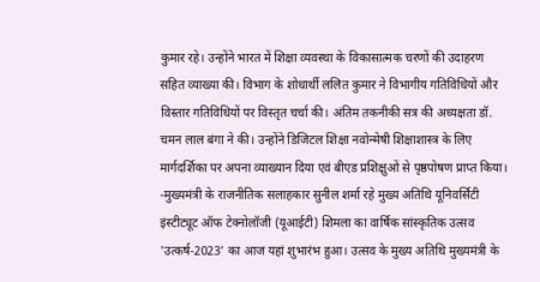कुमार रहे। उन्होंने भारत में शिक्षा व्यवस्था के विकासात्मक चरणों की उदाहरण सहित व्याख्या की। विभाग के शोधार्थी ललित कुमार ने विभागीय गतिविधियों और विस्तार गतिविधियों पर विस्तृत चर्चा की। अंतिम तकनीकी सत्र की अध्यक्षता डॉ. चमन लाल बंगा ने की। उन्होंने डिजिटल शिक्षा नवोन्मेषी शिक्षाशास्त्र के लिए मार्गदर्शिका पर अपना व्याख्यान दिया एवं बीएड प्रशिक्षुओं से पृष्ठपोषण प्राप्त किया।
-मुख्यमंत्री के राजनीतिक सलाहकार सुनील शर्मा रहे मुख्य अतिथि यूनिवर्सिटी इंस्टीट्यूट ऑफ टेक्नोलॉजी (यूआईटी) शिमला का वार्षिक सांस्कृतिक उत्सव 'उत्कर्ष-2023' का आज यहां शुभारंभ हुआ। उत्सव के मुख्य अतिथि मुख्यमंत्री के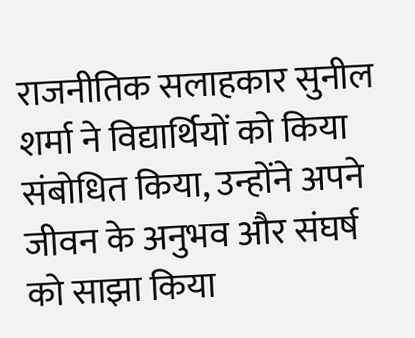राजनीतिक सलाहकार सुनील शर्मा ने विद्यार्थियों को किया संबोधित किया, उन्होंने अपने जीवन के अनुभव और संघर्ष को साझा किया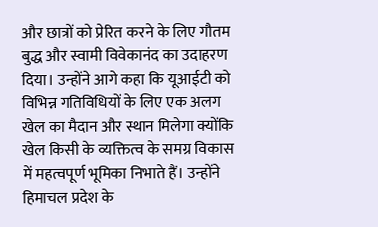और छात्रों को प्रेरित करने के लिए गौतम बुद्ध और स्वामी विवेकानंद का उदाहरण दिया। उन्होंने आगे कहा कि यूआईटी को विभिन्न गतिविधियों के लिए एक अलग खेल का मैदान और स्थान मिलेगा क्योंकि खेल किसी के व्यक्तित्व के समग्र विकास में महत्वपूर्ण भूमिका निभाते हैं। उन्होंने हिमाचल प्रदेश के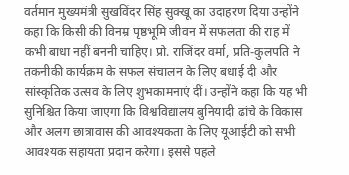वर्तमान मुख्यमंत्री सुखविंदर सिंह सुक्खू का उदाहरण दिया उन्होंने कहा कि किसी की विनम्र पृष्ठभूमि जीवन में सफलता की राह में कभी बाधा नहीं बननी चाहिए। प्रो. राजिंदर वर्मा, प्रति-कुलपति ने तकनीकी कार्यक्रम के सफल संचालन के लिए बधाई दी और सांस्कृतिक उत्सव के लिए शुभकामनाएं दीं। उन्होंने कहा कि यह भी सुनिश्चित किया जाएगा कि विश्वविद्यालय बुनियादी ढांचे के विकास और अलग छात्रावास की आवश्यकता के लिए यूआईटी को सभी आवश्यक सहायता प्रदान करेगा। इससे पहले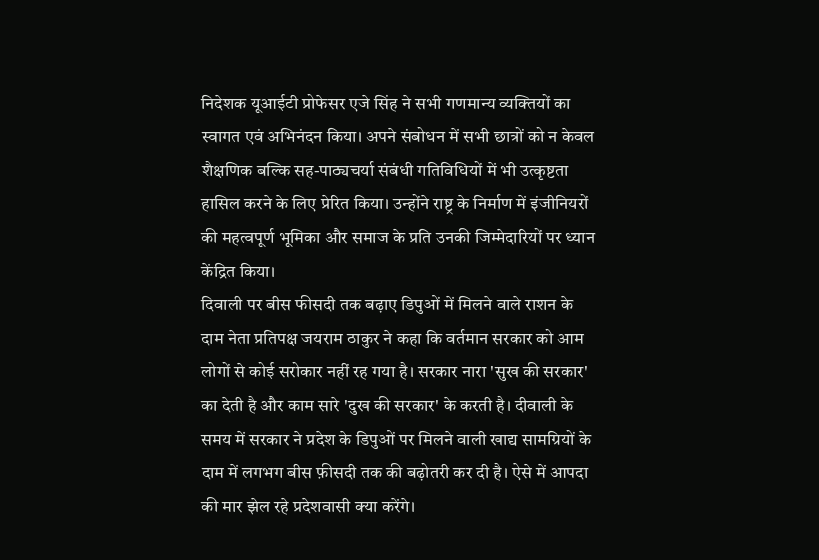निदेशक यूआईटी प्रोफेसर एजे सिंह ने सभी गणमान्य व्यक्तियों का स्वागत एवं अभिनंदन किया। अपने संबोधन में सभी छात्रों को न केवल शैक्षणिक बल्कि सह-पाठ्यचर्या संबंधी गतिविधियों में भी उत्कृष्टता हासिल करने के लिए प्रेरित किया। उन्होंने राष्ट्र के निर्माण में इंजीनियरों की महत्वपूर्ण भूमिका और समाज के प्रति उनकी जिम्मेदारियों पर ध्यान केंद्रित किया।
दिवाली पर बीस फीसदी तक बढ़ाए डिपुओं में मिलने वाले राशन के दाम नेता प्रतिपक्ष जयराम ठाकुर ने कहा कि वर्तमान सरकार को आम लोगों से कोई सरोकार नहीं रह गया है। सरकार नारा 'सुख की सरकार' का देती है और काम सारे 'दुख की सरकार' के करती है। दीवाली के समय में सरकार ने प्रदेश के डिपुओं पर मिलने वाली खाद्य सामग्रियों के दाम में लगभग बीस फ़ीसदी तक की बढ़ोतरी कर दी है। ऐसे में आपदा की मार झेल रहे प्रदेशवासी क्या करेंगे।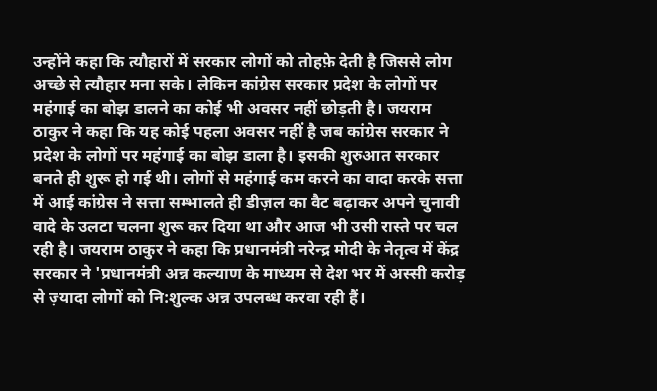उन्होंने कहा कि त्यौहारों में सरकार लोगों को तोहफ़े देती है जिससे लोग अच्छे से त्यौहार मना सके। लेकिन कांग्रेस सरकार प्रदेश के लोगों पर महंगाई का बोझ डालने का कोई भी अवसर नहीं छोड़ती है। जयराम ठाकुर ने कहा कि यह कोई पहला अवसर नहीं है जब कांग्रेस सरकार ने प्रदेश के लोगों पर महंगाई का बोझ डाला है। इसकी शुरुआत सरकार बनते ही शुरू हो गई थी। लोगों से महंगाई कम करने का वादा करके सत्ता में आई कांग्रेस ने सत्ता सम्भालते ही डीज़ल का वैट बढ़ाकर अपने चुनावी वादे के उलटा चलना शुरू कर दिया था और आज भी उसी रास्ते पर चल रही है। जयराम ठाकुर ने कहा कि प्रधानमंत्री नरेन्द्र मोदी के नेतृत्व में केंद्र सरकार ने 'प्रधानमंत्री अन्न कल्याण के माध्यम से देश भर में अस्सी करोड़ से ज़्यादा लोगों को नि:शुल्क अन्न उपलब्ध करवा रही हैं।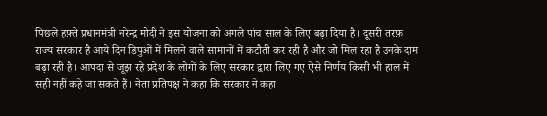पिछले हफ़्ते प्रधानमंत्री नरेन्द्र मोदी ने इस योजना को अगले पांच साल के लिए बढ़ा दिया है। दूसरी तरफ़ राज्य सरकार है आये दिन डिपुओं में मिलने वाले सामानों में कटौती कर रही है और जो मिल रहा है उनके दाम बढ़ा रही है। आपदा से जूझ रहे प्रदेश के लोगों के लिए सरकार द्वारा लिए गए ऐसे निर्णय किसी भी हाल में सही नहीं कहे जा सकते हैं। नेता प्रतिपक्ष ने कहा कि सरकार ने कहा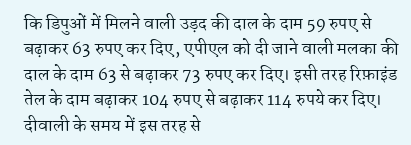कि डिपुओं में मिलने वाली उड़द की दाल के दाम 59 रुपए से बढ़ाकर 63 रुपए कर दिए, एपीएल को दी जाने वाली मलका की दाल के दाम 63 से बढ़ाकर 73 रुपए कर दिए। इसी तरह रिफ़ाइंड तेल के दाम बढ़ाकर 104 रुपए से बढ़ाकर 114 रुपये कर दिए। दीवाली के समय में इस तरह से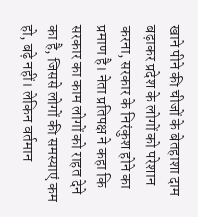खाने पीने की चीजों के बेतहाशा दाम बढ़ाकर प्रदेश के लोगों को परेशान करना, सरकार के निरंकुश होने का प्रमाण है। नेता प्रतिपक्ष ने कहा कि सरकार का काम लोगों को राहत देने का है, जिससे लोगों की समस्याएं कम हो, बढ़े नहीं। लेकिन वर्तमान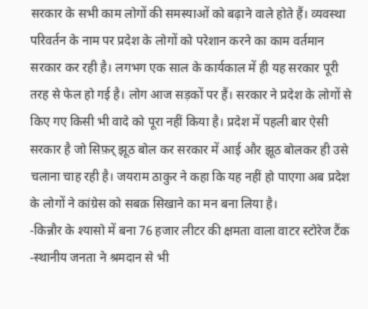सरकार के सभी काम लोगों की समस्याओं को बढ़ाने वाले होते हैं। व्यवस्था परिवर्तन के नाम पर प्रदेश के लोगों को परेशान करने का काम वर्तमान सरकार कर रही है। लगभग एक साल के कार्यकाल में ही यह सरकार पूरी तरह से फेल हो गई है। लोग आज सड़कों पर हैं। सरकार ने प्रदेश के लोगों से किए गए किसी भी वादे को पूरा नहीं किया है। प्रदेश में पहली बार ऐसी सरकार है जो सिफ़र् झूठ बोल कर सरकार में आई और झूठ बोलकर ही उसे चलाना चाह रही है। जयराम ठाकुर ने कहा कि यह नहीं हो पाएगा अब प्रदेश के लोगों ने कांग्रेस को सबक़ सिखाने का मन बना लिया है।
-किन्नौर के श्यासो में बना 76 हजार लीटर की क्षमता वाला वाटर स्टोरेज टैंक -स्थानीय जनता ने श्रमदान से भी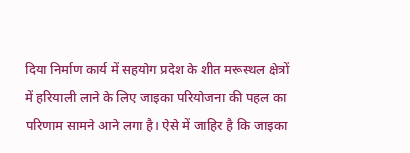दिया निर्माण कार्य में सहयोग प्रदेश के शीत मरूस्थल क्षेत्रों में हरियाली लाने के लिए जाइका परियोजना की पहल का परिणाम सामने आने लगा है। ऐसे में जाहिर है कि जाइका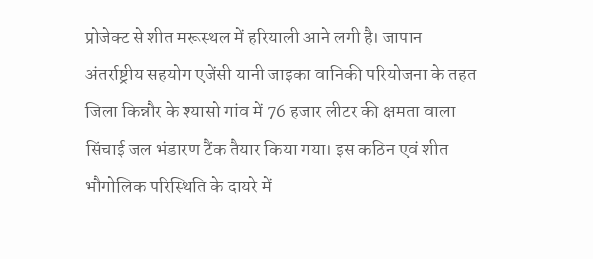प्रोजेक्ट से शीत मरूस्थल में हरियाली आने लगी है। जापान अंतर्राष्ट्रीय सहयोग एजेंसी यानी जाइका वानिकी परियोजना के तहत जिला किन्नौर के श्यासो गांव में 76 हजार लीटर की क्षमता वाला सिंचाई जल भंडारण टैंक तैयार किया गया। इस कठिन एवं शीत भौगोलिक परिस्थिति के दायरे में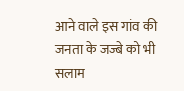आने वाले इस गांव की जनता के जज्बे को भी सलाम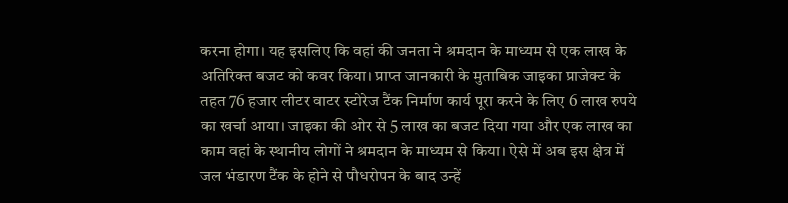करना होगा। यह इसलिए कि वहां की जनता ने श्रमदान के माध्यम से एक लाख के अतिरिक्त बजट को कवर किया। प्राप्त जानकारी के मुताबिक जाइका प्राजेक्ट के तहत 76 हजार लीटर वाटर स्टोरेज टैंक निर्माण कार्य पूरा करने के लिए 6 लाख रुपये का खर्चा आया। जाइका की ओर से 5 लाख का बजट दिया गया और एक लाख का काम वहां के स्थानीय लोगों ने श्रमदान के माध्यम से किया। ऐसे में अब इस क्षेत्र में जल भंडारण टैंक के होने से पौधरोपन के बाद उन्हें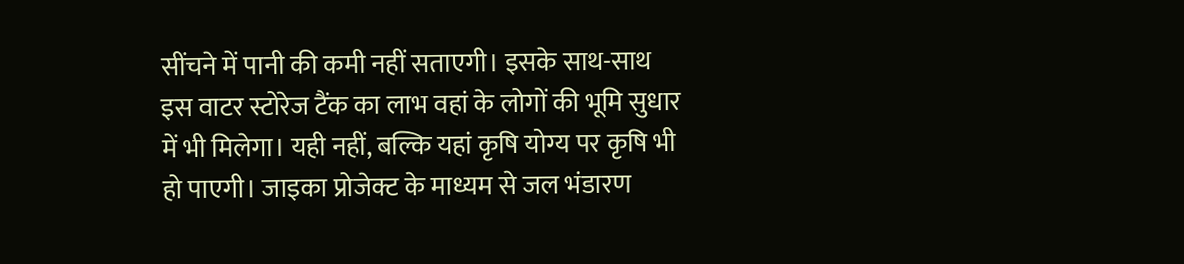सींचने में पानी की कमी नहीं सताएगी। इसके साथ-साथ इस वाटर स्टोरेज टैंक का लाभ वहां के लोगों की भूमि सुधार में भी मिलेगा। यही नहीं, बल्कि यहां कृषि योग्य पर कृषि भी हो पाएगी। जाइका प्रोजेक्ट के माध्यम से जल भंडारण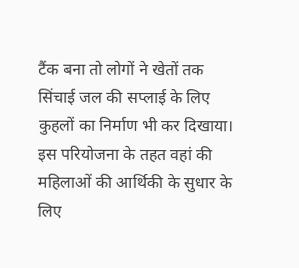टैंक बना तो लोगों ने खेतों तक सिंचाई जल की सप्लाई के लिए कुहलों का निर्माण भी कर दिखाया। इस परियोजना के तहत वहां की महिलाओं की आर्थिकी के सुधार के लिए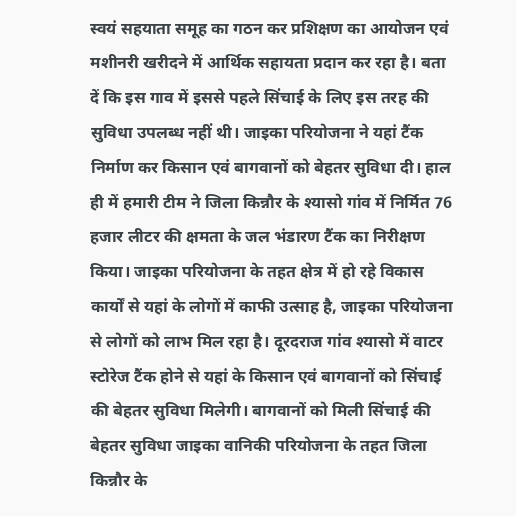स्वयं सहयाता समूह का गठन कर प्रशिक्षण का आयोजन एवं मशीनरी खरीदने में आर्थिक सहायता प्रदान कर रहा है। बता दें कि इस गाव में इससे पहले सिंचाई के लिए इस तरह की सुविधा उपलब्ध नहीं थी। जाइका परियोजना ने यहां टैंक निर्माण कर किसान एवं बागवानों को बेहतर सुविधा दी। हाल ही में हमारी टीम ने जिला किन्नौर के श्यासो गांव में निर्मित 76 हजार लीटर की क्षमता के जल भंडारण टैंक का निरीक्षण किया। जाइका परियोजना के तहत क्षेत्र में हो रहे विकास कार्यों से यहां के लोगों में काफी उत्साह है, जाइका परियोजना से लोगों को लाभ मिल रहा है। दूरदराज गांव श्यासो में वाटर स्टोरेज टैंक होने से यहां के किसान एवं बागवानों को सिंचाई की बेहतर सुविधा मिलेगी। बागवानों को मिली सिंचाई की बेहतर सुविधा जाइका वानिकी परियोजना के तहत जिला किन्नौर के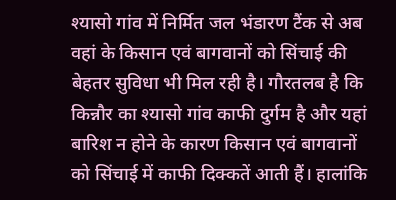श्यासो गांव में निर्मित जल भंडारण टैंक से अब वहां के किसान एवं बागवानों को सिंचाई की बेहतर सुविधा भी मिल रही है। गौरतलब है कि किन्नौर का श्यासो गांव काफी दुर्गम है और यहां बारिश न होने के कारण किसान एवं बागवानों को सिंचाई में काफी दिक्कतें आती हैं। हालांकि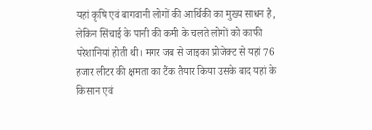यहां कृषि एवं बागवानी लोगों की आर्थिकी का मुख्य साधन है, लेकिन सिंचाई के पानी की कमी के चलते लोगों को काफी परेशानियां होती थी। मगर जब से जाइका प्रोजेक्ट से यहां 76 हजार लीटर की क्षमता का टैंक तैयार किया उसके बाद यहां के किसान एवं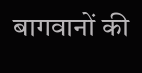बागवानों की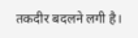तकदीर बदलने लगी है।